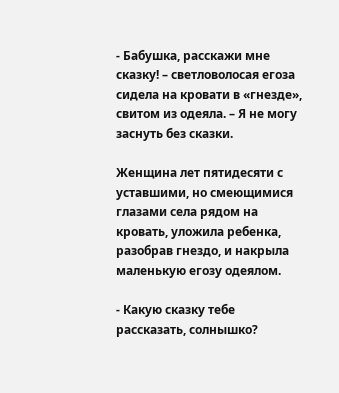- Бабушка, расскажи мне сказку! – светловолосая егоза сидела на кровати в «гнезде», свитом из одеяла. – Я не могу заснуть без сказки.

Женщина лет пятидесяти с уставшими, но смеющимися глазами села рядом на кровать, уложила ребенка, разобрав гнездо, и накрыла маленькую егозу одеялом.

- Какую сказку тебе рассказать, солнышко?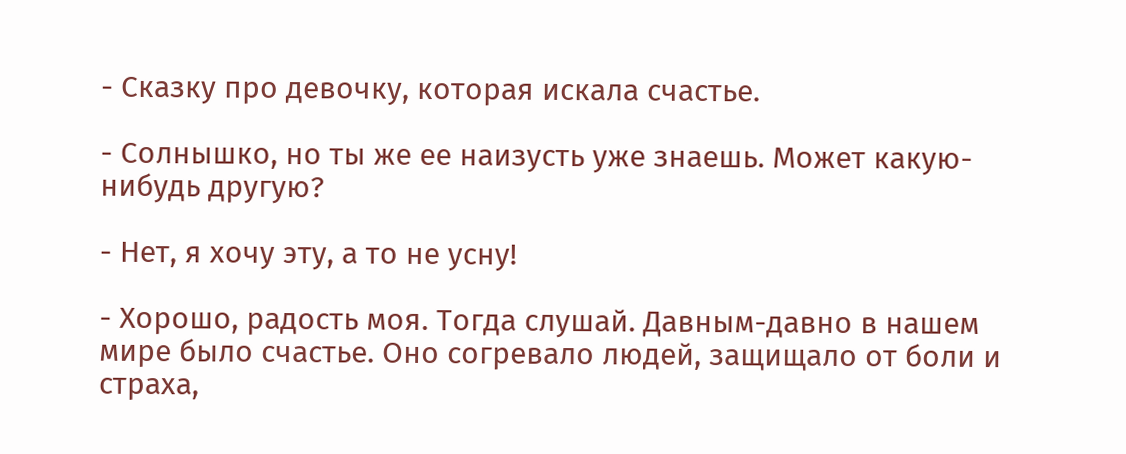- Сказку про девочку, которая искала счастье.

- Солнышко, но ты же ее наизусть уже знаешь. Может какую-нибудь другую?

- Нет, я хочу эту, а то не усну!

- Хорошо, радость моя. Тогда слушай. Давным-давно в нашем мире было счастье. Оно согревало людей, защищало от боли и страха,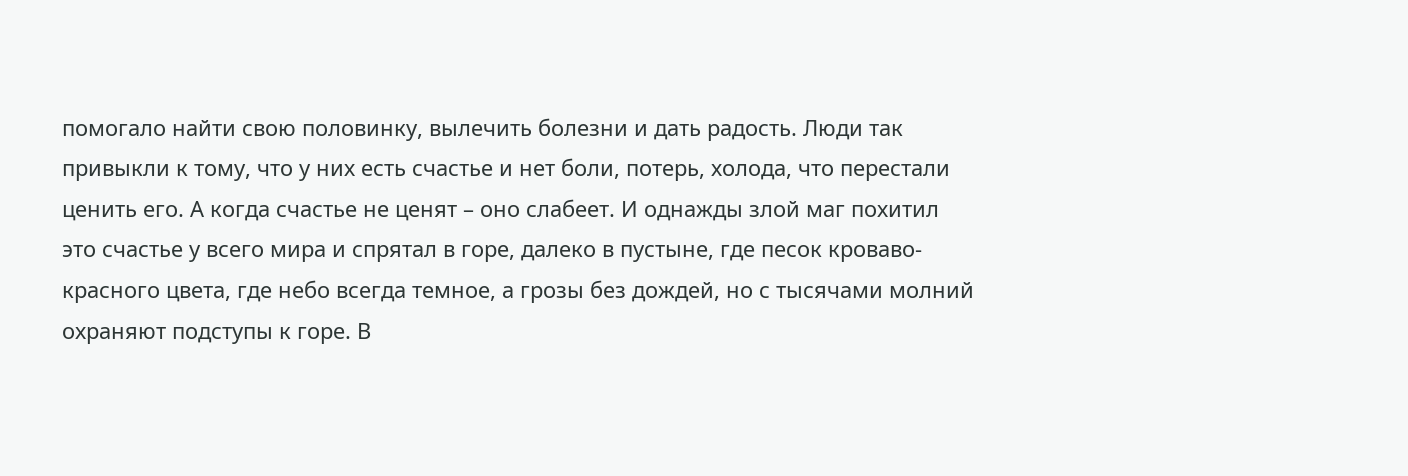помогало найти свою половинку, вылечить болезни и дать радость. Люди так привыкли к тому, что у них есть счастье и нет боли, потерь, холода, что перестали ценить его. А когда счастье не ценят – оно слабеет. И однажды злой маг похитил это счастье у всего мира и спрятал в горе, далеко в пустыне, где песок кроваво-красного цвета, где небо всегда темное, а грозы без дождей, но с тысячами молний охраняют подступы к горе. В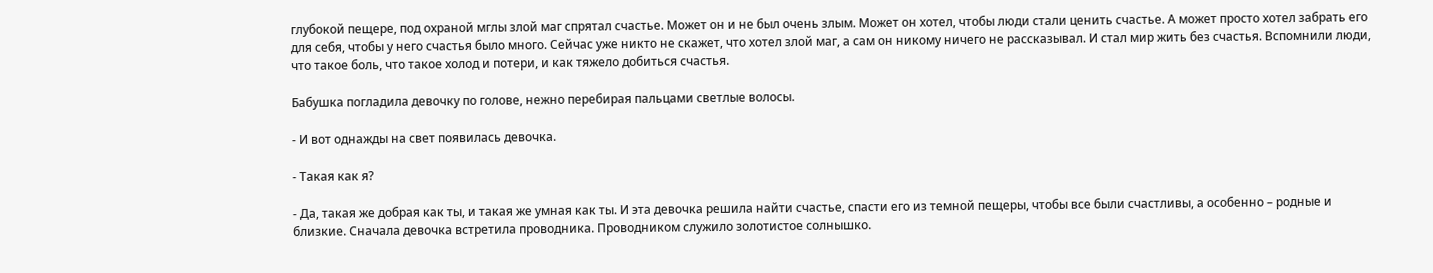глубокой пещере, под охраной мглы злой маг спрятал счастье. Может он и не был очень злым. Может он хотел, чтобы люди стали ценить счастье. А может просто хотел забрать его для себя, чтобы у него счастья было много. Сейчас уже никто не скажет, что хотел злой маг, а сам он никому ничего не рассказывал. И стал мир жить без счастья. Вспомнили люди, что такое боль, что такое холод и потери, и как тяжело добиться счастья.

Бабушка погладила девочку по голове, нежно перебирая пальцами светлые волосы.

- И вот однажды на свет появилась девочка.

- Такая как я?

- Да, такая же добрая как ты, и такая же умная как ты. И эта девочка решила найти счастье, спасти его из темной пещеры, чтобы все были счастливы, а особенно – родные и близкие. Сначала девочка встретила проводника. Проводником служило золотистое солнышко.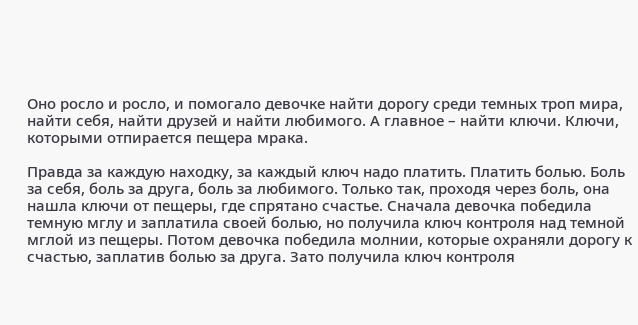Оно росло и росло, и помогало девочке найти дорогу среди темных троп мира, найти себя, найти друзей и найти любимого. А главное – найти ключи. Ключи, которыми отпирается пещера мрака.

Правда за каждую находку, за каждый ключ надо платить. Платить болью. Боль за себя, боль за друга, боль за любимого. Только так, проходя через боль, она нашла ключи от пещеры, где спрятано счастье. Сначала девочка победила темную мглу и заплатила своей болью, но получила ключ контроля над темной мглой из пещеры. Потом девочка победила молнии, которые охраняли дорогу к счастью, заплатив болью за друга. Зато получила ключ контроля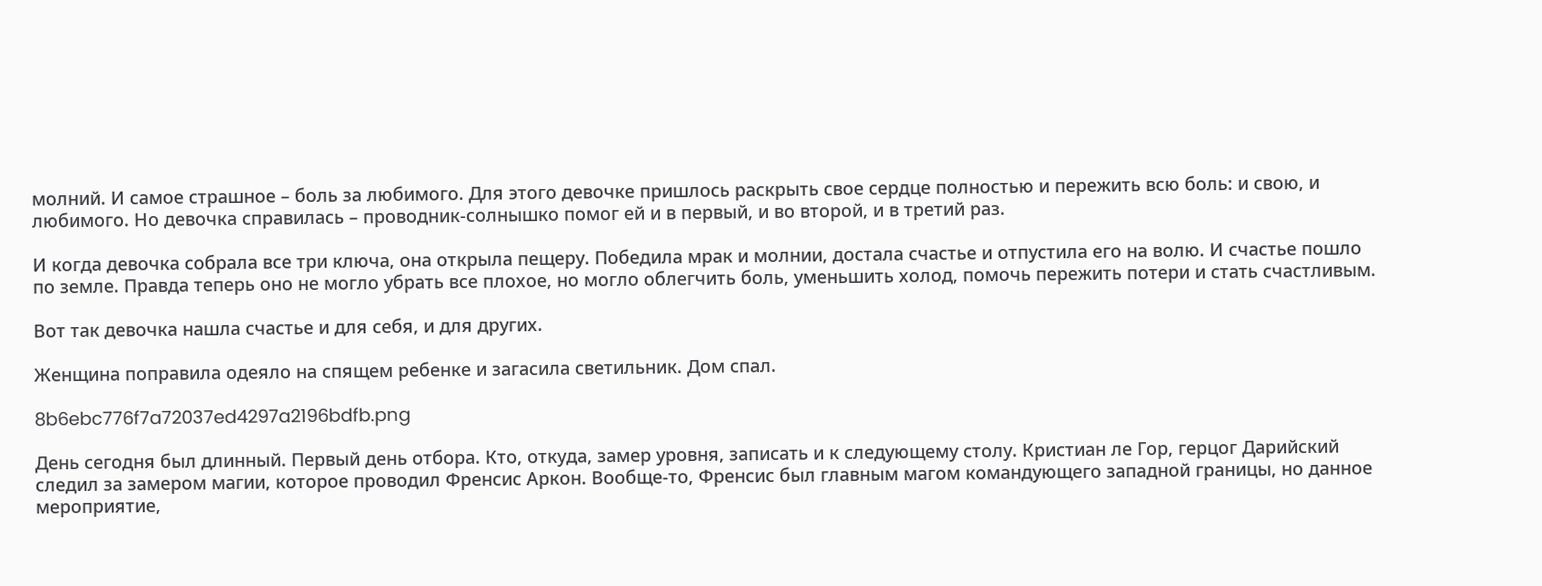молний. И самое страшное – боль за любимого. Для этого девочке пришлось раскрыть свое сердце полностью и пережить всю боль: и свою, и любимого. Но девочка справилась – проводник-солнышко помог ей и в первый, и во второй, и в третий раз.

И когда девочка собрала все три ключа, она открыла пещеру. Победила мрак и молнии, достала счастье и отпустила его на волю. И счастье пошло по земле. Правда теперь оно не могло убрать все плохое, но могло облегчить боль, уменьшить холод, помочь пережить потери и стать счастливым.

Вот так девочка нашла счастье и для себя, и для других.

Женщина поправила одеяло на спящем ребенке и загасила светильник. Дом спал.

8b6ebc776f7a72037ed4297a2196bdfb.png

День сегодня был длинный. Первый день отбора. Кто, откуда, замер уровня, записать и к следующему столу. Кристиан ле Гор, герцог Дарийский следил за замером магии, которое проводил Френсис Аркон. Вообще-то, Френсис был главным магом командующего западной границы, но данное мероприятие,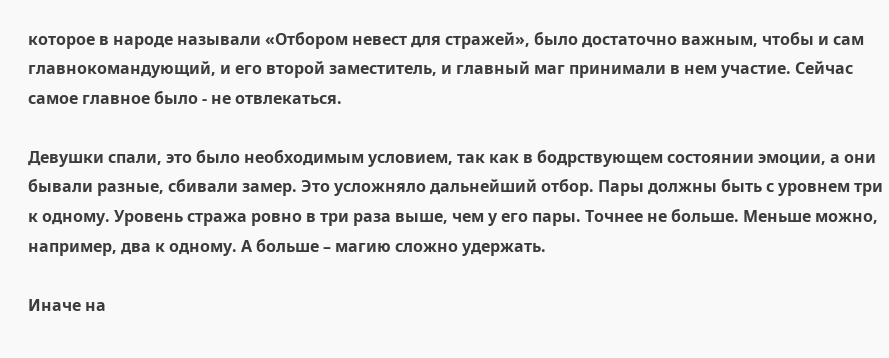которое в народе называли «Отбором невест для стражей», было достаточно важным, чтобы и сам главнокомандующий, и его второй заместитель, и главный маг принимали в нем участие. Сейчас самое главное было - не отвлекаться.

Девушки спали, это было необходимым условием, так как в бодрствующем состоянии эмоции, а они бывали разные, сбивали замер. Это усложняло дальнейший отбор. Пары должны быть с уровнем три к одному. Уровень стража ровно в три раза выше, чем у его пары. Точнее не больше. Меньше можно, например, два к одному. А больше – магию сложно удержать.

Иначе на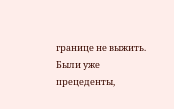границе не выжить. Были уже прецеденты,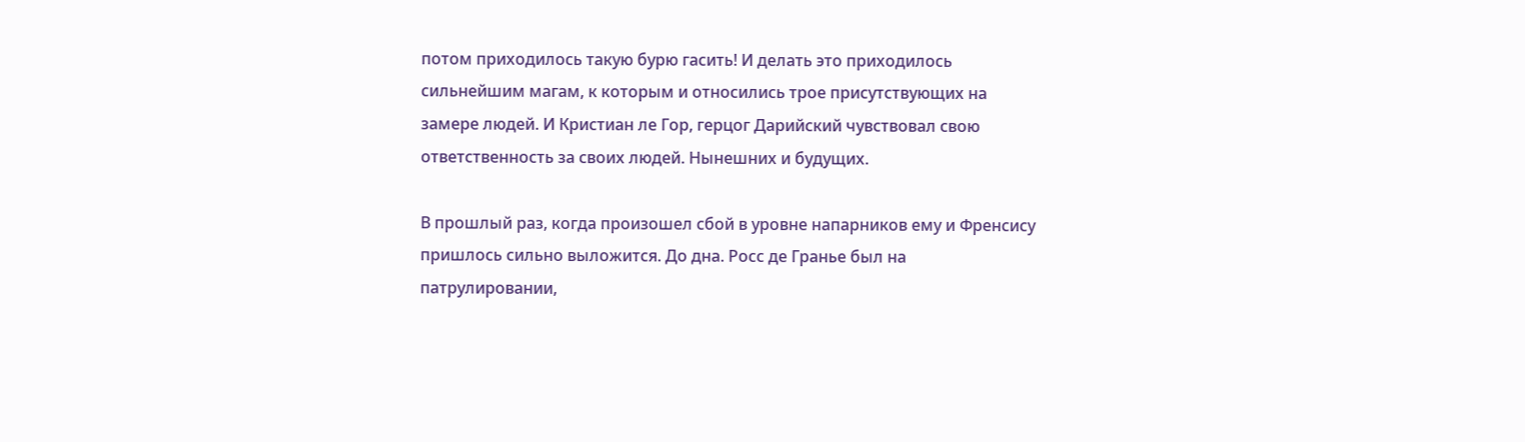потом приходилось такую бурю гасить! И делать это приходилось сильнейшим магам, к которым и относились трое присутствующих на замере людей. И Кристиан ле Гор, герцог Дарийский чувствовал свою ответственность за своих людей. Нынешних и будущих.

В прошлый раз, когда произошел сбой в уровне напарников ему и Френсису пришлось сильно выложится. До дна. Росс де Гранье был на патрулировании,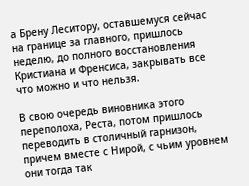а Брену Леситору, оставшемуся сейчас на границе за главного, пришлось неделю, до полного восстановления Кристиана и Френсиса, закрывать все что можно и что нельзя.

В свою очередь виновника этого переполоха, Реста, потом пришлось переводить в столичный гарнизон, причем вместе с Нирой, с чьим уровнем они тогда так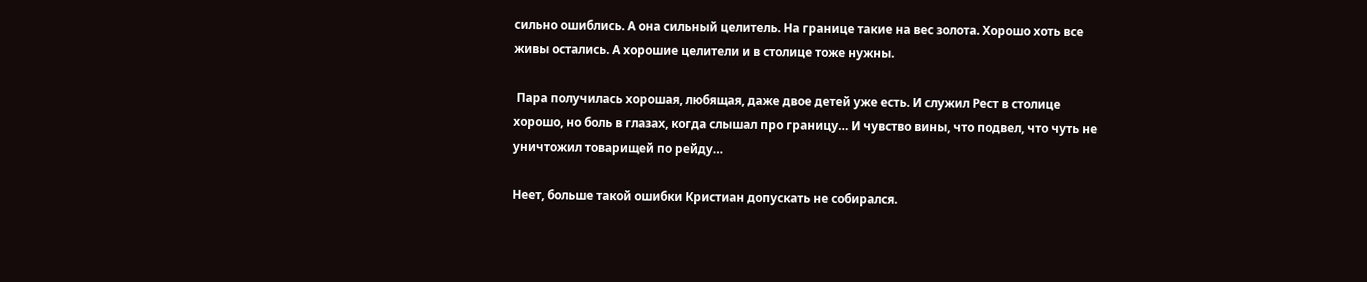сильно ошиблись. А она сильный целитель. На границе такие на вес золота. Хорошо хоть все живы остались. А хорошие целители и в столице тоже нужны.

 Пара получилась хорошая, любящая, даже двое детей уже есть. И служил Рест в столице хорошо, но боль в глазах, когда слышал про границу… И чувство вины, что подвел, что чуть не уничтожил товарищей по рейду…

Неет, больше такой ошибки Кристиан допускать не собирался.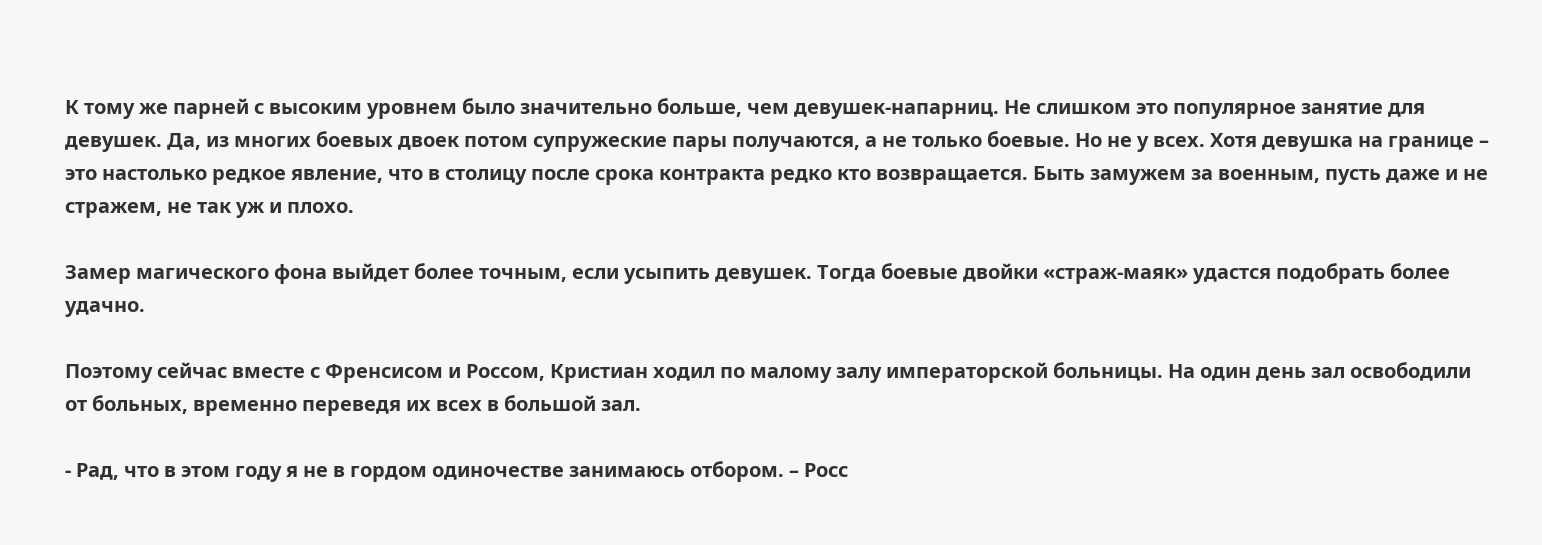К тому же парней с высоким уровнем было значительно больше, чем девушек-напарниц. Не слишком это популярное занятие для девушек. Да, из многих боевых двоек потом супружеские пары получаются, а не только боевые. Но не у всех. Хотя девушка на границе – это настолько редкое явление, что в столицу после срока контракта редко кто возвращается. Быть замужем за военным, пусть даже и не стражем, не так уж и плохо.

Замер магического фона выйдет более точным, если усыпить девушек. Тогда боевые двойки «страж-маяк» удастся подобрать более удачно.

Поэтому сейчас вместе с Френсисом и Россом, Кристиан ходил по малому залу императорской больницы. На один день зал освободили от больных, временно переведя их всех в большой зал.

- Рад, что в этом году я не в гордом одиночестве занимаюсь отбором. – Росс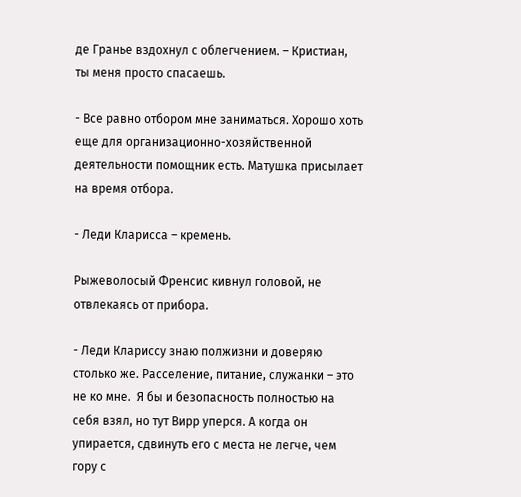де Гранье вздохнул с облегчением. – Кристиан, ты меня просто спасаешь.

- Все равно отбором мне заниматься. Хорошо хоть еще для организационно-хозяйственной деятельности помощник есть. Матушка присылает на время отбора.

- Леди Кларисса – кремень.

Рыжеволосый Френсис кивнул головой, не отвлекаясь от прибора.

- Леди Клариссу знаю полжизни и доверяю столько же. Расселение, питание, служанки – это не ко мне.  Я бы и безопасность полностью на себя взял, но тут Вирр уперся. А когда он упирается, сдвинуть его с места не легче, чем гору с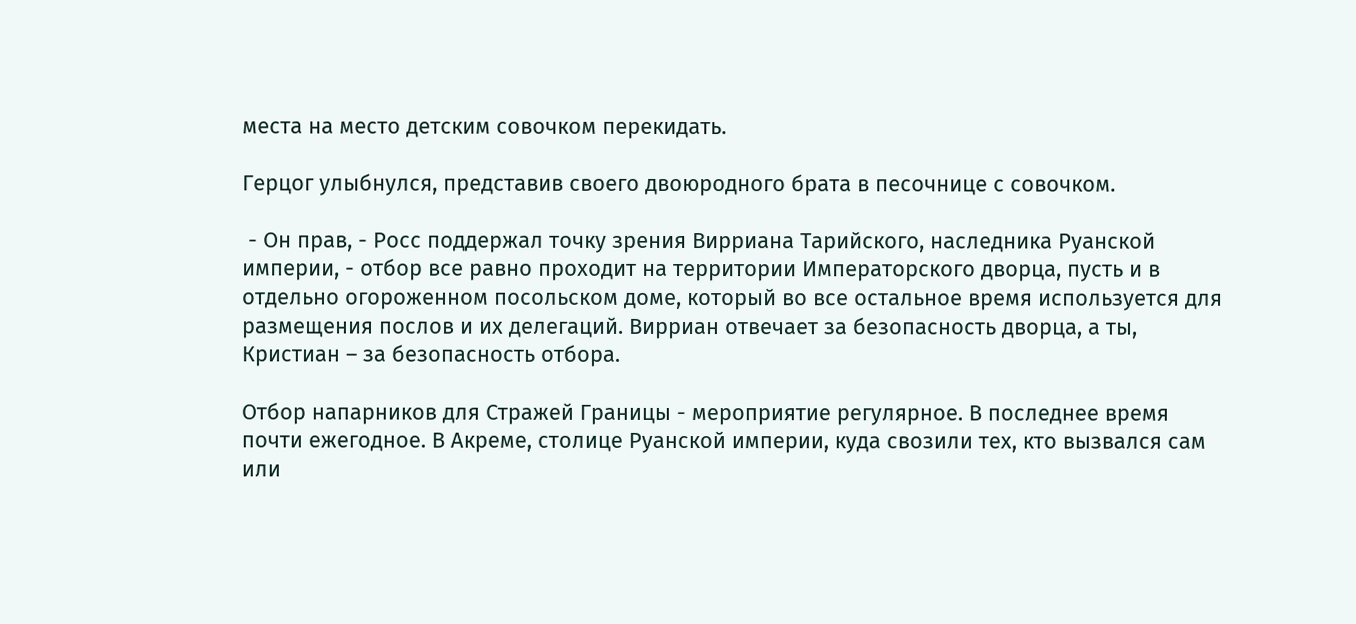места на место детским совочком перекидать.

Герцог улыбнулся, представив своего двоюродного брата в песочнице с совочком.

 - Он прав, - Росс поддержал точку зрения Вирриана Тарийского, наследника Руанской империи, - отбор все равно проходит на территории Императорского дворца, пусть и в отдельно огороженном посольском доме, который во все остальное время используется для размещения послов и их делегаций. Вирриан отвечает за безопасность дворца, а ты, Кристиан – за безопасность отбора.

Отбор напарников для Стражей Границы - мероприятие регулярное. В последнее время почти ежегодное. В Акреме, столице Руанской империи, куда свозили тех, кто вызвался сам или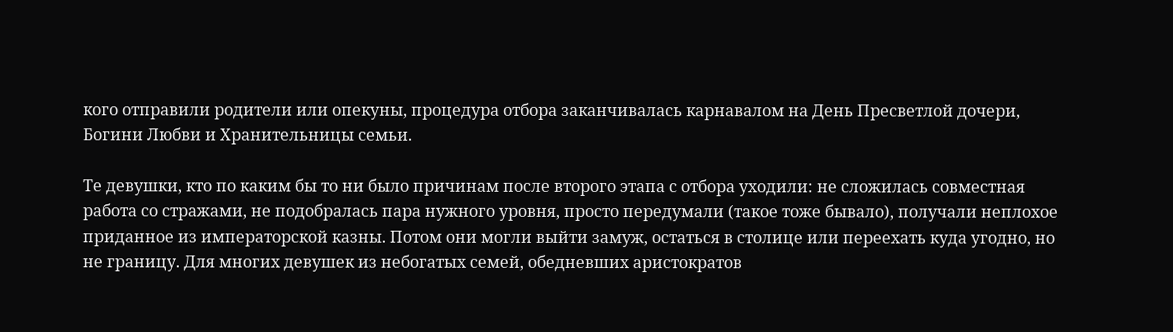кого отправили родители или опекуны, процедура отбора заканчивалась карнавалом на День Пресветлой дочери, Богини Любви и Хранительницы семьи.

Те девушки, кто по каким бы то ни было причинам после второго этапа с отбора уходили: не сложилась совместная работа со стражами, не подобралась пара нужного уровня, просто передумали (такое тоже бывало), получали неплохое приданное из императорской казны. Потом они могли выйти замуж, остаться в столице или переехать куда угодно, но не границу. Для многих девушек из небогатых семей, обедневших аристократов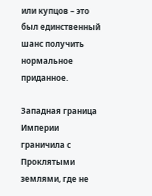или купцов – это был единственный шанс получить нормальное приданное.

Западная граница Империи граничила с Проклятыми землями, где не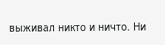выживал никто и ничто. Ни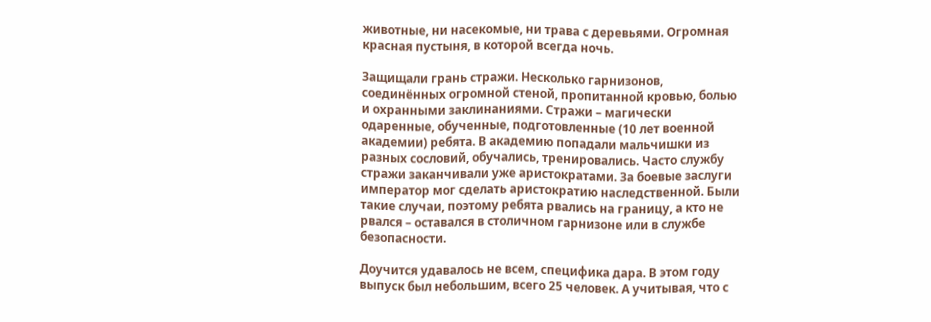животные, ни насекомые, ни трава с деревьями. Огромная красная пустыня, в которой всегда ночь.

Защищали грань стражи. Несколько гарнизонов, соединённых огромной стеной, пропитанной кровью, болью и охранными заклинаниями. Стражи – магически одаренные, обученные, подготовленные (10 лет военной академии) ребята. В академию попадали мальчишки из разных сословий, обучались, тренировались. Часто службу стражи заканчивали уже аристократами. За боевые заслуги император мог сделать аристократию наследственной. Были такие случаи, поэтому ребята рвались на границу, а кто не рвался – оставался в столичном гарнизоне или в службе безопасности.

Доучится удавалось не всем, специфика дара. В этом году выпуск был небольшим, всего 25 человек. А учитывая, что с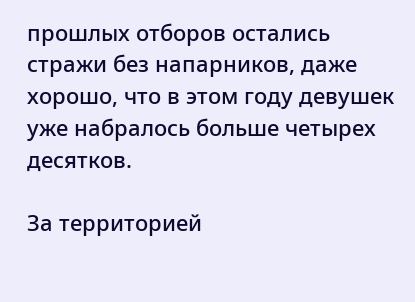прошлых отборов остались стражи без напарников, даже хорошо, что в этом году девушек уже набралось больше четырех десятков.

За территорией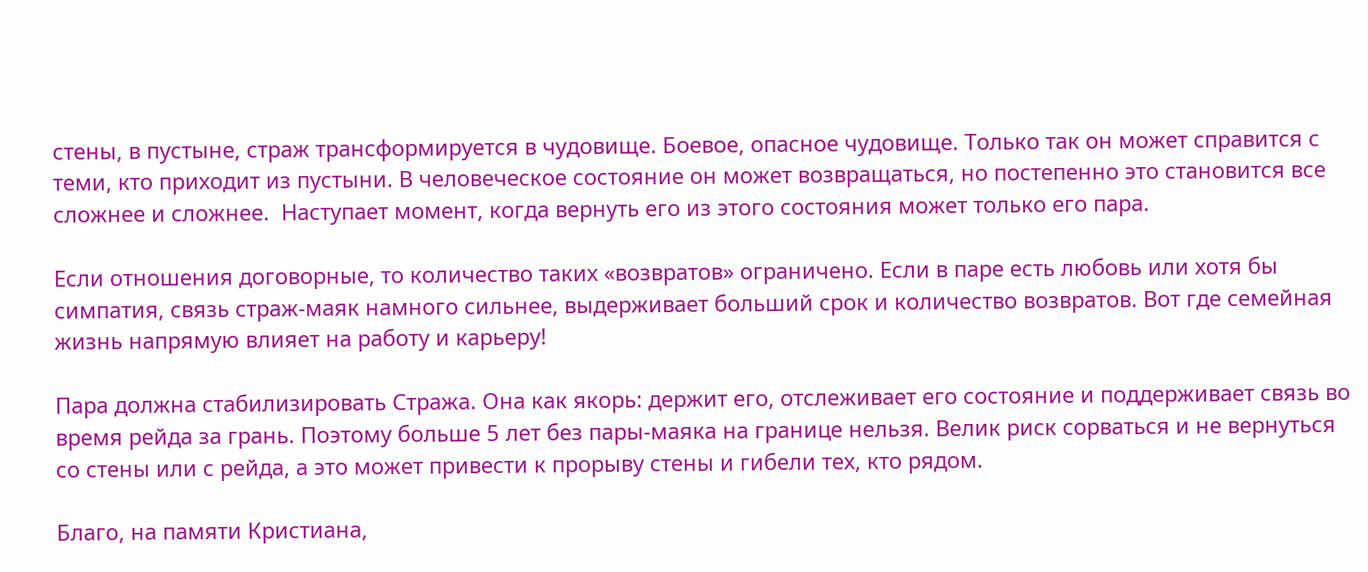стены, в пустыне, страж трансформируется в чудовище. Боевое, опасное чудовище. Только так он может справится с теми, кто приходит из пустыни. В человеческое состояние он может возвращаться, но постепенно это становится все сложнее и сложнее.  Наступает момент, когда вернуть его из этого состояния может только его пара.

Если отношения договорные, то количество таких «возвратов» ограничено. Если в паре есть любовь или хотя бы симпатия, связь страж-маяк намного сильнее, выдерживает больший срок и количество возвратов. Вот где семейная жизнь напрямую влияет на работу и карьеру!

Пара должна стабилизировать Стража. Она как якорь: держит его, отслеживает его состояние и поддерживает связь во время рейда за грань. Поэтому больше 5 лет без пары-маяка на границе нельзя. Велик риск сорваться и не вернуться со стены или с рейда, а это может привести к прорыву стены и гибели тех, кто рядом.

Благо, на памяти Кристиана,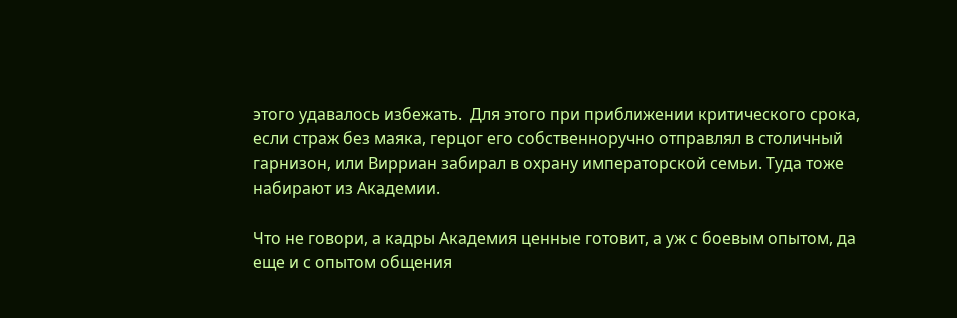этого удавалось избежать.  Для этого при приближении критического срока, если страж без маяка, герцог его собственноручно отправлял в столичный гарнизон, или Вирриан забирал в охрану императорской семьи. Туда тоже набирают из Академии.

Что не говори, а кадры Академия ценные готовит, а уж с боевым опытом, да еще и с опытом общения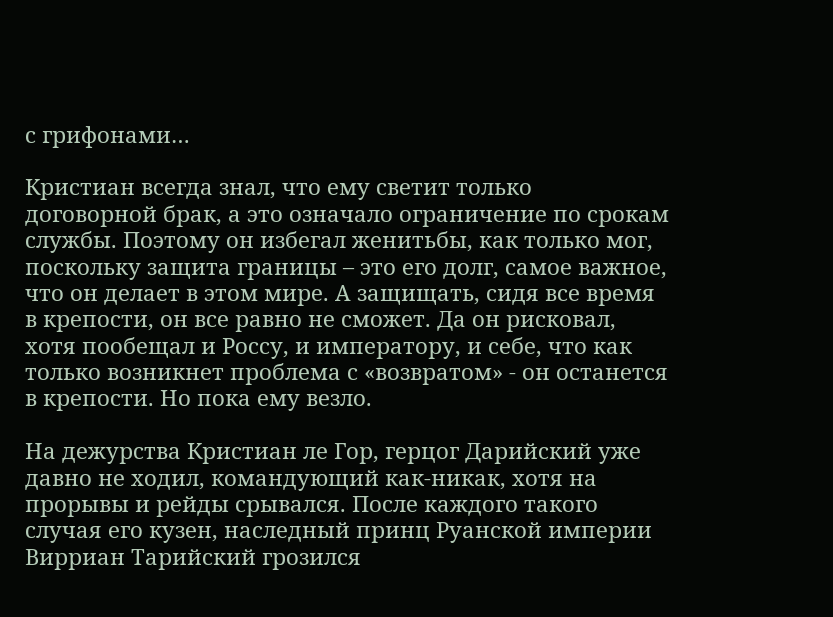с грифонами…

Кристиан всегда знал, что ему светит только договорной брак, а это означало ограничение по срокам службы. Поэтому он избегал женитьбы, как только мог, поскольку защита границы – это его долг, самое важное, что он делает в этом мире. А защищать, сидя все время в крепости, он все равно не сможет. Да он рисковал, хотя пообещал и Россу, и императору, и себе, что как только возникнет проблема с «возвратом» - он останется в крепости. Но пока ему везло.

На дежурства Кристиан ле Гор, герцог Дарийский уже давно не ходил, командующий как-никак, хотя на прорывы и рейды срывался. После каждого такого случая его кузен, наследный принц Руанской империи Вирриан Тарийский грозился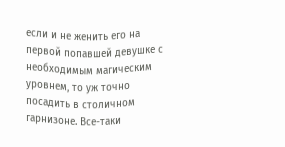если и не женить его на первой попавшей девушке с необходимым магическим уровнем, то уж точно посадить в столичном гарнизоне. Все-таки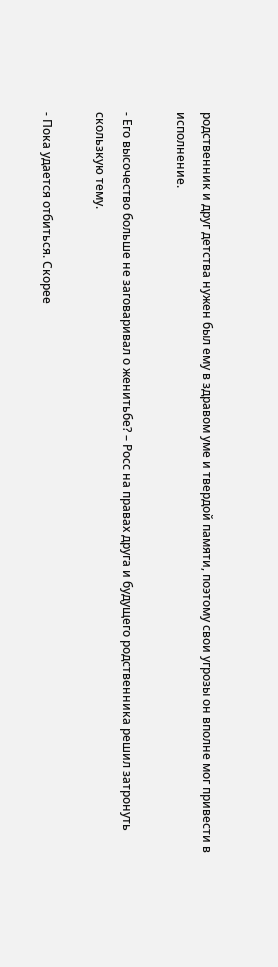родственник и друг детства нужен был ему в здравом уме и твердой памяти, поэтому свои угрозы он вполне мог привести в исполнение.

- Его высочество больше не заговаривал о женитьбе? – Росс на правах друга и будущего родственника решил затронуть скользкую тему.

- Пока удается отбиться. Скорее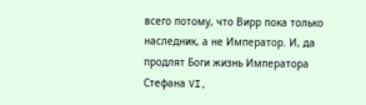всего потому, что Вирр пока только наследник, а не Император. И, да продлят Боги жизнь Императора Стефана VI,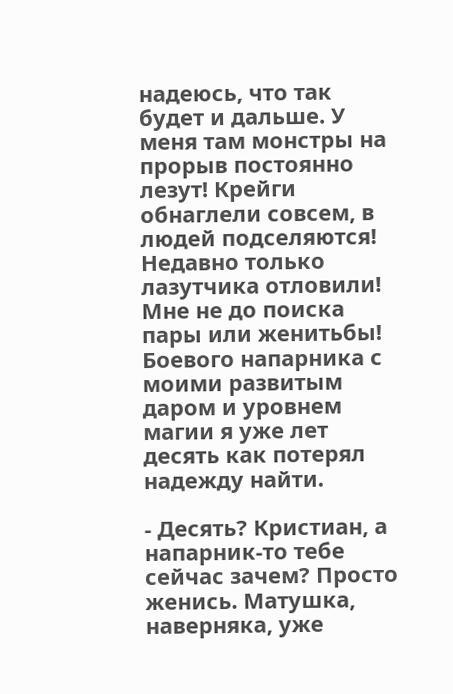надеюсь, что так будет и дальше. У меня там монстры на прорыв постоянно лезут! Крейги обнаглели совсем, в людей подселяются! Недавно только лазутчика отловили! Мне не до поиска пары или женитьбы! Боевого напарника с моими развитым даром и уровнем магии я уже лет десять как потерял надежду найти.

- Десять? Кристиан, а напарник-то тебе сейчас зачем? Просто женись. Матушка, наверняка, уже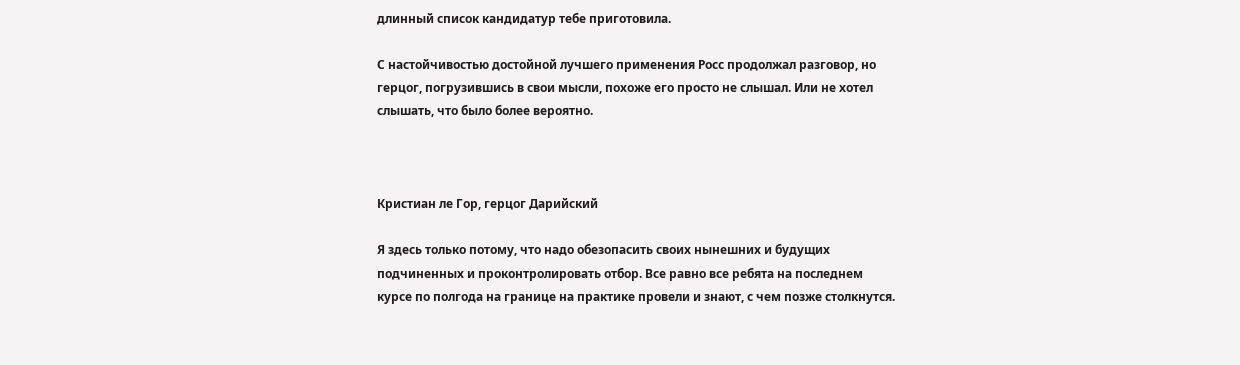длинный список кандидатур тебе приготовила.

С настойчивостью достойной лучшего применения Росс продолжал разговор, но герцог, погрузившись в свои мысли, похоже его просто не слышал. Или не хотел слышать, что было более вероятно.



Кристиан ле Гор, герцог Дарийский

Я здесь только потому, что надо обезопасить своих нынешних и будущих подчиненных и проконтролировать отбор. Все равно все ребята на последнем курсе по полгода на границе на практике провели и знают, с чем позже столкнутся.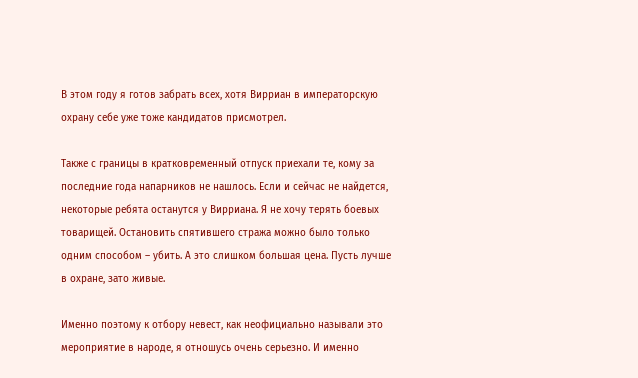В этом году я готов забрать всех, хотя Вирриан в императорскую охрану себе уже тоже кандидатов присмотрел.

Также с границы в кратковременный отпуск приехали те, кому за последние года напарников не нашлось. Если и сейчас не найдется, некоторые ребята останутся у Вирриана. Я не хочу терять боевых товарищей. Остановить спятившего стража можно было только одним способом – убить. А это слишком большая цена. Пусть лучше в охране, зато живые.

Именно поэтому к отбору невест, как неофициально называли это мероприятие в народе, я отношусь очень серьезно. И именно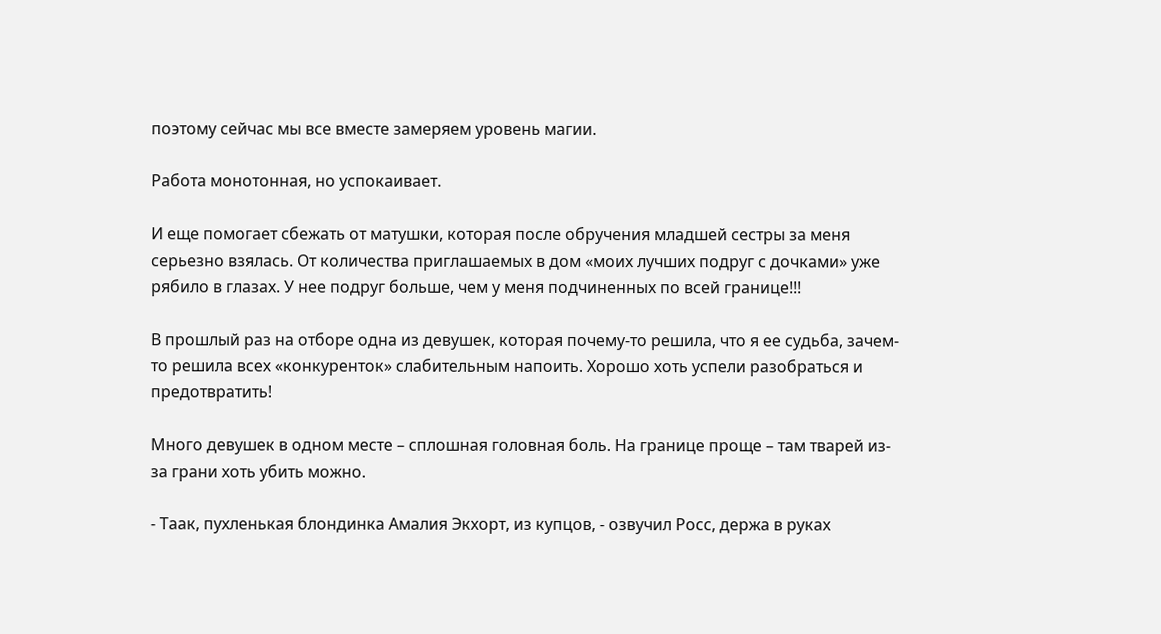поэтому сейчас мы все вместе замеряем уровень магии.

Работа монотонная, но успокаивает.

И еще помогает сбежать от матушки, которая после обручения младшей сестры за меня серьезно взялась. От количества приглашаемых в дом «моих лучших подруг с дочками» уже рябило в глазах. У нее подруг больше, чем у меня подчиненных по всей границе!!!

В прошлый раз на отборе одна из девушек, которая почему-то решила, что я ее судьба, зачем-то решила всех «конкуренток» слабительным напоить. Хорошо хоть успели разобраться и предотвратить!

Много девушек в одном месте – сплошная головная боль. На границе проще – там тварей из-за грани хоть убить можно.

- Таак, пухленькая блондинка Амалия Экхорт, из купцов, - озвучил Росс, держа в руках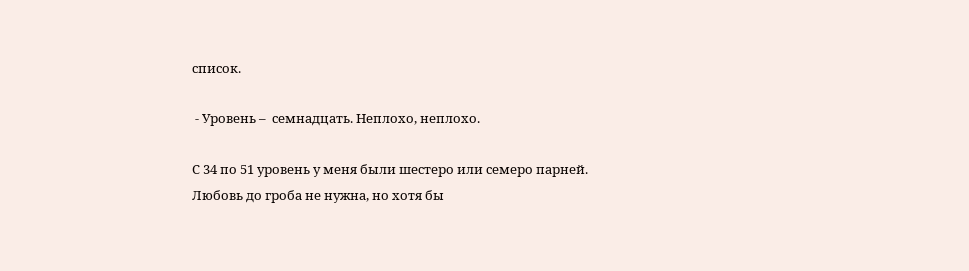список.

 - Уровень –  семнадцать. Неплохо, неплохо.

С 34 по 51 уровень у меня были шестеро или семеро парней. Любовь до гроба не нужна, но хотя бы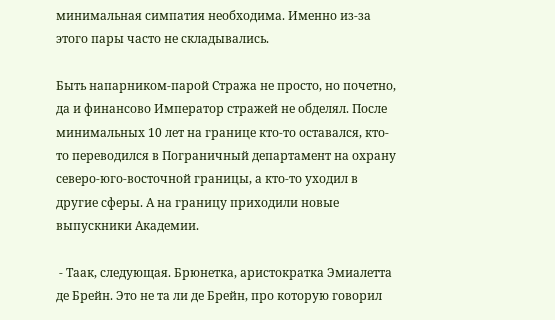минимальная симпатия необходима. Именно из-за этого пары часто не складывались.

Быть напарником-парой Стража не просто, но почетно, да и финансово Император стражей не обделял. После минимальных 10 лет на границе кто-то оставался, кто-то переводился в Пограничный департамент на охрану северо-юго-восточной границы, а кто-то уходил в другие сферы. А на границу приходили новые выпускники Академии.

 - Таак, следующая. Брюнетка, аристократка Эмиалетта де Брейн. Это не та ли де Брейн, про которую говорил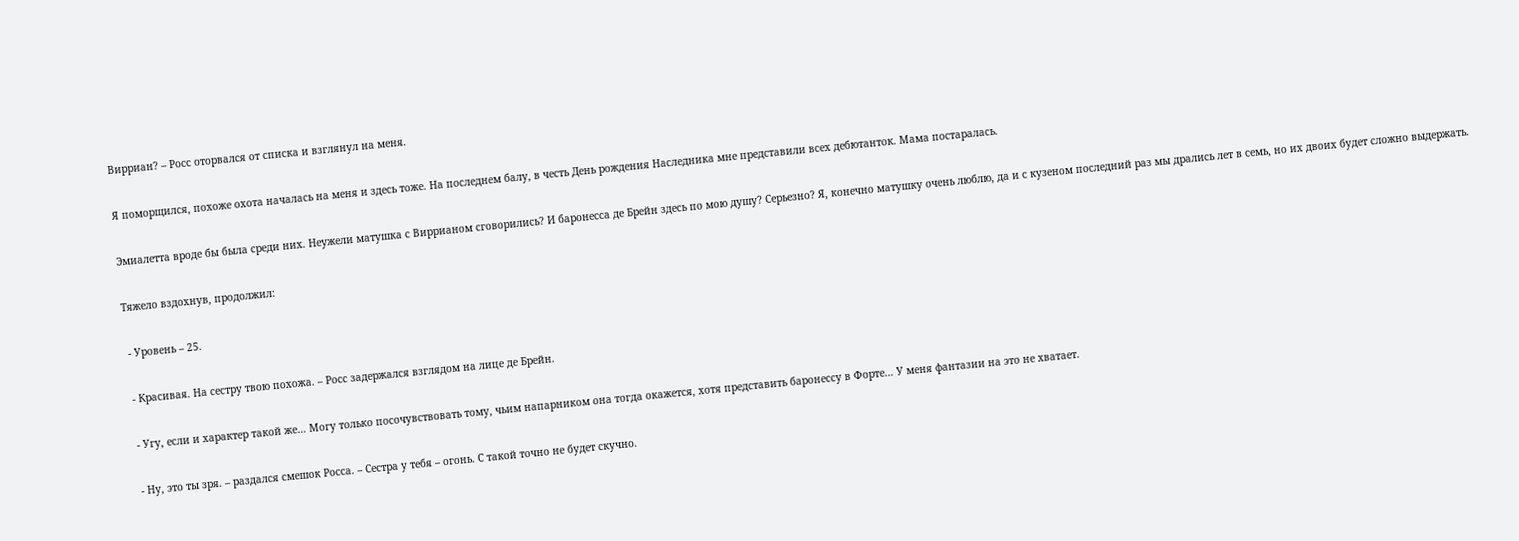Вирриан? – Росс оторвался от списка и взглянул на меня.

Я поморщился, похоже охота началась на меня и здесь тоже. На последнем балу, в честь День рождения Наследника мне представили всех дебютанток. Мама постаралась.

Эмиалетта вроде бы была среди них. Неужели матушка с Виррианом сговорились? И баронесса де Брейн здесь по мою душу? Серьезно? Я, конечно матушку очень люблю, да и с кузеном последний раз мы дрались лет в семь, но их двоих будет сложно выдержать.

Тяжело вздохнув, продолжил:

 - Уровень – 25.

 - Красивая. На сестру твою похожа. – Росс задержался взглядом на лице де Брейн.

 - Угу, если и характер такой же… Могу только посочувствовать тому, чьим напарником она тогда окажется, хотя представить баронессу в Форте… У меня фантазии на это не хватает.

 - Ну, это ты зря. – раздался смешок Росса. – Сестра у тебя – огонь. С такой точно не будет скучно.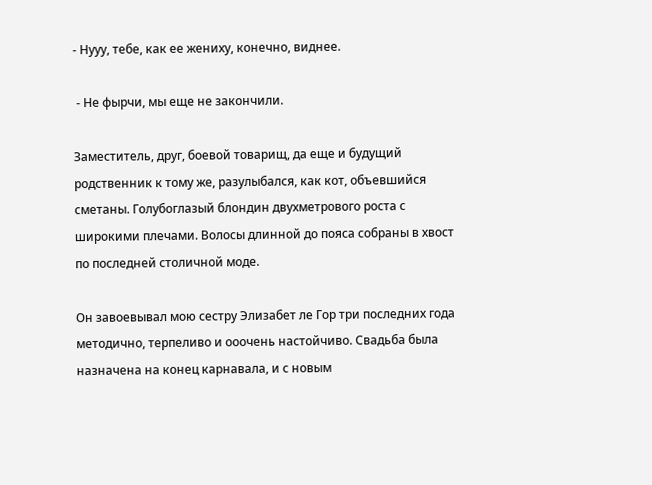- Нууу, тебе, как ее жениху, конечно, виднее.

 - Не фырчи, мы еще не закончили.

Заместитель, друг, боевой товарищ, да еще и будущий родственник к тому же, разулыбался, как кот, объевшийся сметаны. Голубоглазый блондин двухметрового роста с широкими плечами. Волосы длинной до пояса собраны в хвост по последней столичной моде.

Он завоевывал мою сестру Элизабет ле Гор три последних года методично, терпеливо и ооочень настойчиво. Свадьба была назначена на конец карнавала, и с новым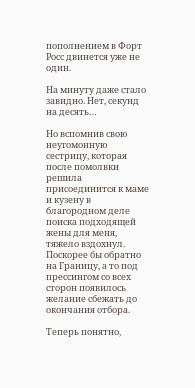пополнением в Форт Росс двинется уже не один.

На минуту даже стало завидно. Нет, секунд на десять…

Но вспомнив свою неугомонную сестрицу, которая после помолвки решила присоединится к маме и кузену в благородном деле поиска подходящей жены для меня, тяжело вздохнул. Поскорее бы обратно на Границу, а то под прессингом со всех сторон появилось желание сбежать до окончания отбора.

Теперь понятно,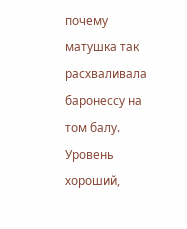почему матушка так расхваливала баронессу на том балу. Уровень хороший,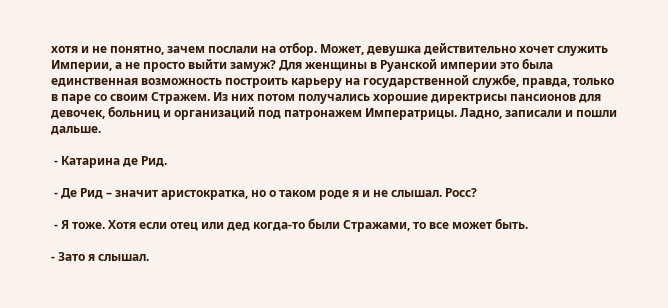хотя и не понятно, зачем послали на отбор. Может, девушка действительно хочет служить Империи, а не просто выйти замуж? Для женщины в Руанской империи это была единственная возможность построить карьеру на государственной службе, правда, только в паре со своим Стражем. Из них потом получались хорошие директрисы пансионов для девочек, больниц и организаций под патронажем Императрицы. Ладно, записали и пошли дальше.

 - Катарина де Рид.

 - Де Рид – значит аристократка, но о таком роде я и не слышал. Росс?

 - Я тоже. Хотя если отец или дед когда-то были Стражами, то все может быть.

- Зато я слышал.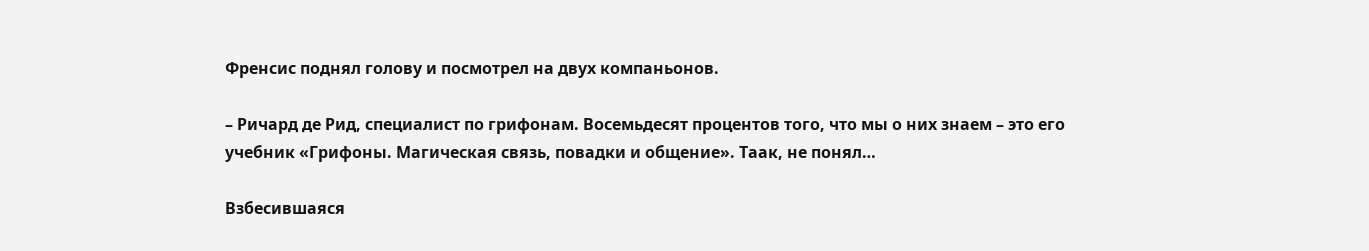Френсис поднял голову и посмотрел на двух компаньонов.

– Ричард де Рид, специалист по грифонам. Восемьдесят процентов того, что мы о них знаем – это его учебник «Грифоны. Магическая связь, повадки и общение». Таак, не понял…

Взбесившаяся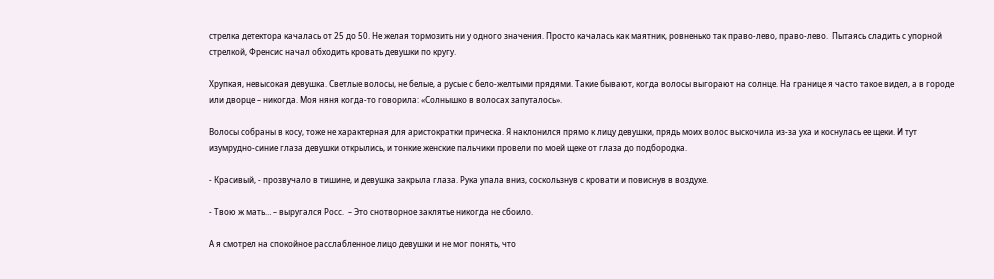стрелка детектора качалась от 25 до 50. Не желая тормозить ни у одного значения. Просто качалась как маятник, ровненько так право-лево, право-лево.  Пытаясь сладить с упорной стрелкой, Френсис начал обходить кровать девушки по кругу.

Хрупкая, невысокая девушка. Светлые волосы, не белые, а русые с бело-желтыми прядями. Такие бывают, когда волосы выгорают на солнце. На границе я часто такое видел, а в городе или дворце – никогда. Моя няня когда-то говорила: «Солнышко в волосах запуталось».

Волосы собраны в косу, тоже не характерная для аристократки прическа. Я наклонился прямо к лицу девушки, прядь моих волос выскочила из-за уха и коснулась ее щеки. И тут изумрудно-синие глаза девушки открылись, и тонкие женские пальчики провели по моей щеке от глаза до подбородка.

- Красивый, - прозвучало в тишине, и девушка закрыла глаза. Рука упала вниз, соскользнув с кровати и повиснув в воздухе.

- Твою ж мать… – выругался Росс.  – Это снотворное заклятье никогда не сбоило.

А я смотрел на спокойное расслабленное лицо девушки и не мог понять, что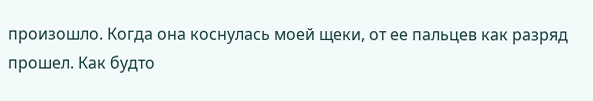произошло. Когда она коснулась моей щеки, от ее пальцев как разряд прошел. Как будто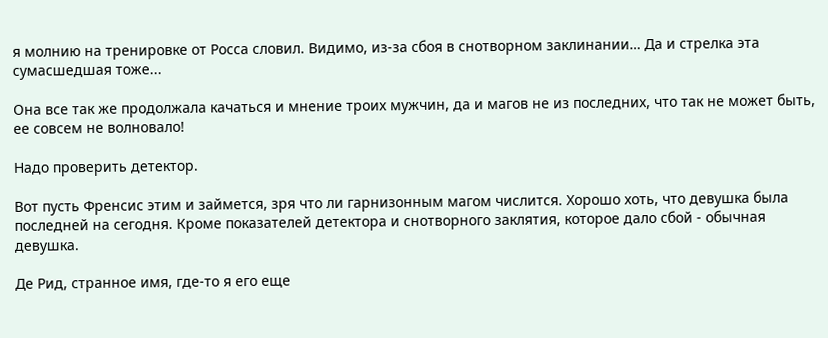я молнию на тренировке от Росса словил. Видимо, из-за сбоя в снотворном заклинании… Да и стрелка эта сумасшедшая тоже...

Она все так же продолжала качаться и мнение троих мужчин, да и магов не из последних, что так не может быть, ее совсем не волновало!

Надо проверить детектор.

Вот пусть Френсис этим и займется, зря что ли гарнизонным магом числится. Хорошо хоть, что девушка была последней на сегодня. Кроме показателей детектора и снотворного заклятия, которое дало сбой - обычная девушка.

Де Рид, странное имя, где-то я его еще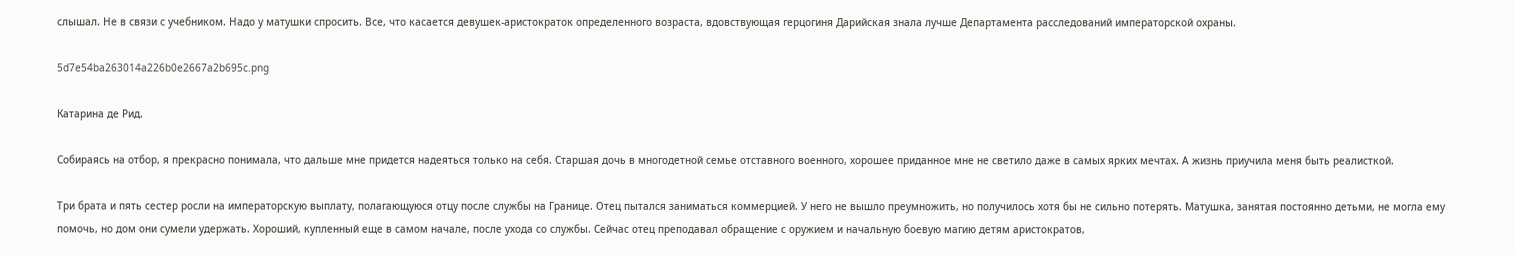слышал. Не в связи с учебником. Надо у матушки спросить. Все, что касается девушек-аристократок определенного возраста, вдовствующая герцогиня Дарийская знала лучше Департамента расследований императорской охраны.

5d7e54ba263014a226b0e2667a2b695c.png

Катарина де Рид.

Собираясь на отбор, я прекрасно понимала, что дальше мне придется надеяться только на себя. Старшая дочь в многодетной семье отставного военного, хорошее приданное мне не светило даже в самых ярких мечтах. А жизнь приучила меня быть реалисткой.

Три брата и пять сестер росли на императорскую выплату, полагающуюся отцу после службы на Границе. Отец пытался заниматься коммерцией. У него не вышло преумножить, но получилось хотя бы не сильно потерять. Матушка, занятая постоянно детьми, не могла ему помочь, но дом они сумели удержать. Хороший, купленный еще в самом начале, после ухода со службы. Сейчас отец преподавал обращение с оружием и начальную боевую магию детям аристократов,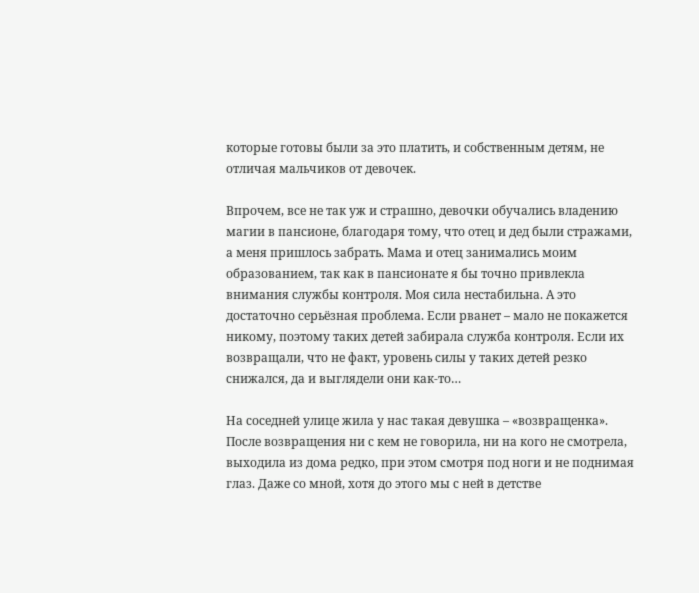которые готовы были за это платить, и собственным детям, не отличая мальчиков от девочек.

Впрочем, все не так уж и страшно, девочки обучались владению магии в пансионе, благодаря тому, что отец и дед были стражами, а меня пришлось забрать. Мама и отец занимались моим образованием, так как в пансионате я бы точно привлекла внимания службы контроля. Моя сила нестабильна. А это достаточно серьёзная проблема. Если рванет – мало не покажется никому, поэтому таких детей забирала служба контроля. Если их возвращали, что не факт, уровень силы у таких детей резко снижался, да и выглядели они как-то…

На соседней улице жила у нас такая девушка – «возвращенка». После возвращения ни с кем не говорила, ни на кого не смотрела, выходила из дома редко, при этом смотря под ноги и не поднимая глаз. Даже со мной, хотя до этого мы с ней в детстве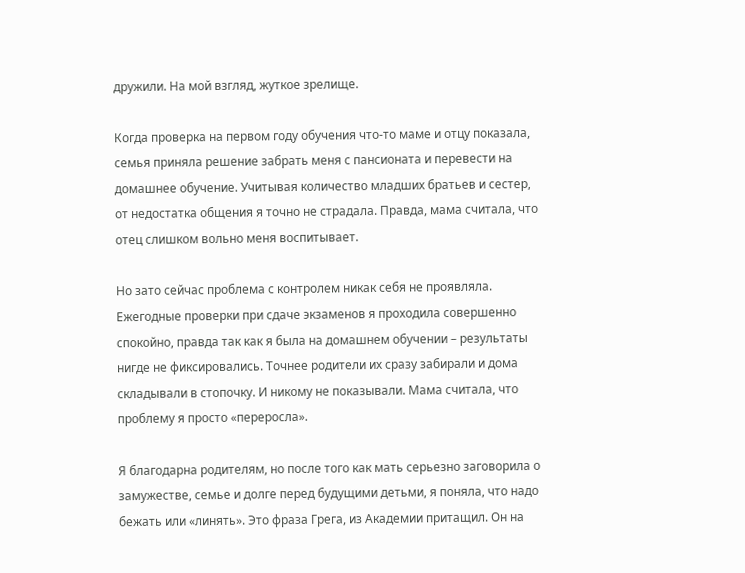дружили. На мой взгляд, жуткое зрелище.

Когда проверка на первом году обучения что-то маме и отцу показала, семья приняла решение забрать меня с пансионата и перевести на домашнее обучение. Учитывая количество младших братьев и сестер, от недостатка общения я точно не страдала. Правда, мама считала, что отец слишком вольно меня воспитывает.

Но зато сейчас проблема с контролем никак себя не проявляла. Ежегодные проверки при сдаче экзаменов я проходила совершенно спокойно, правда так как я была на домашнем обучении – результаты нигде не фиксировались. Точнее родители их сразу забирали и дома складывали в стопочку. И никому не показывали. Мама считала, что проблему я просто «переросла».

Я благодарна родителям, но после того как мать серьезно заговорила о замужестве, семье и долге перед будущими детьми, я поняла, что надо бежать или «линять». Это фраза Грега, из Академии притащил. Он на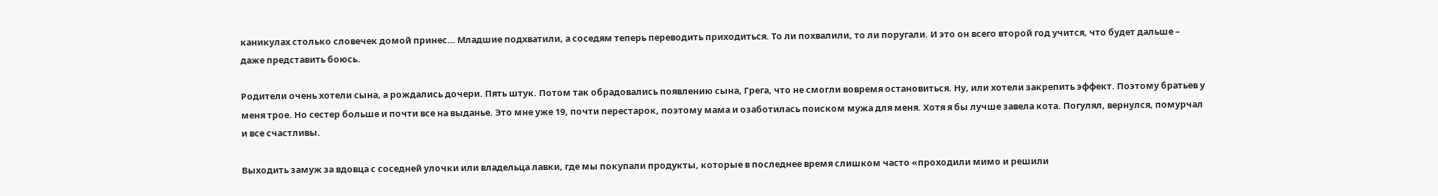каникулах столько словечек домой принес… Младшие подхватили, а соседям теперь переводить приходиться. То ли похвалили, то ли поругали. И это он всего второй год учится, что будет дальше – даже представить боюсь.

Родители очень хотели сына, а рождались дочери. Пять штук. Потом так обрадовались появлению сына, Грега, что не смогли вовремя остановиться. Ну, или хотели закрепить эффект. Поэтому братьев у меня трое. Но сестер больше и почти все на выданье. Это мне уже 19, почти перестарок, поэтому мама и озаботилась поиском мужа для меня. Хотя я бы лучше завела кота. Погулял, вернулся, помурчал и все счастливы.

Выходить замуж за вдовца с соседней улочки или владельца лавки, где мы покупали продукты, которые в последнее время слишком часто «проходили мимо и решили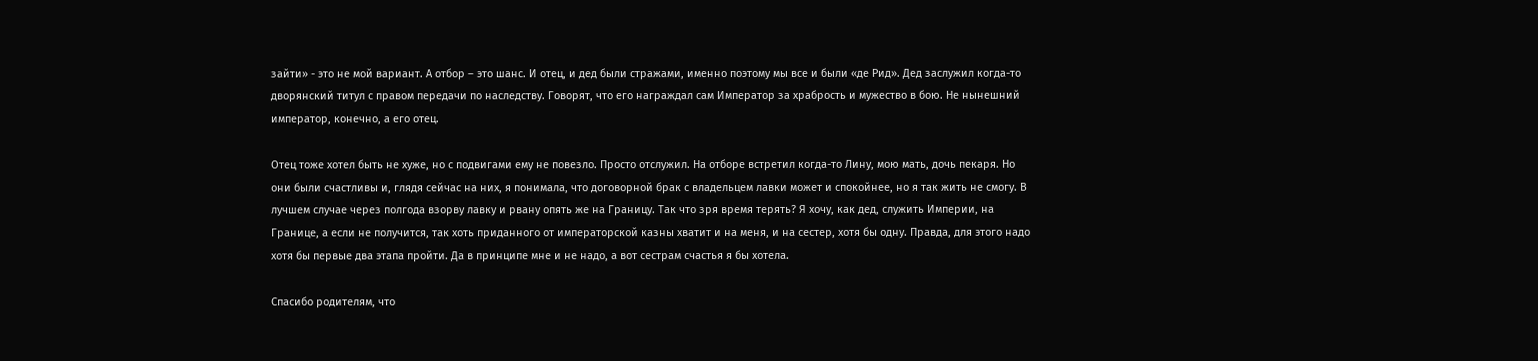зайти» - это не мой вариант. А отбор – это шанс. И отец, и дед были стражами, именно поэтому мы все и были «де Рид». Дед заслужил когда-то дворянский титул с правом передачи по наследству. Говорят, что его награждал сам Император за храбрость и мужество в бою. Не нынешний император, конечно, а его отец.

Отец тоже хотел быть не хуже, но с подвигами ему не повезло. Просто отслужил. На отборе встретил когда-то Лину, мою мать, дочь пекаря. Но они были счастливы и, глядя сейчас на них, я понимала, что договорной брак с владельцем лавки может и спокойнее, но я так жить не смогу. В лучшем случае через полгода взорву лавку и рвану опять же на Границу. Так что зря время терять? Я хочу, как дед, служить Империи, на Границе, а если не получится, так хоть приданного от императорской казны хватит и на меня, и на сестер, хотя бы одну. Правда, для этого надо хотя бы первые два этапа пройти. Да в принципе мне и не надо, а вот сестрам счастья я бы хотела.

Спасибо родителям, что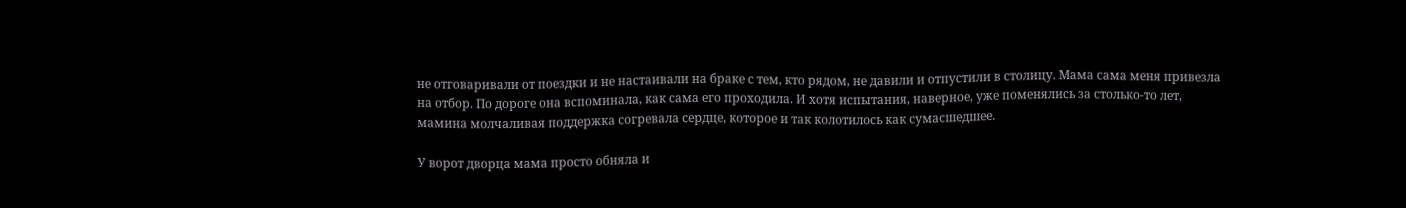не отговаривали от поездки и не настаивали на браке с тем, кто рядом, не давили и отпустили в столицу. Мама сама меня привезла на отбор. По дороге она вспоминала, как сама его проходила. И хотя испытания, наверное, уже поменялись за столько-то лет, мамина молчаливая поддержка согревала сердце, которое и так колотилось как сумасшедшее.

У ворот дворца мама просто обняла и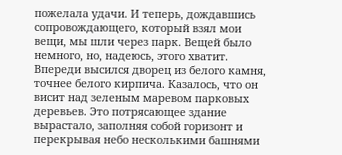пожелала удачи. И теперь, дождавшись сопровождающего, который взял мои вещи, мы шли через парк. Вещей было немного, но, надеюсь, этого хватит. Впереди высился дворец из белого камня, точнее белого кирпича. Казалось, что он висит над зеленым маревом парковых деревьев. Это потрясающее здание вырастало, заполняя собой горизонт и перекрывая небо несколькими башнями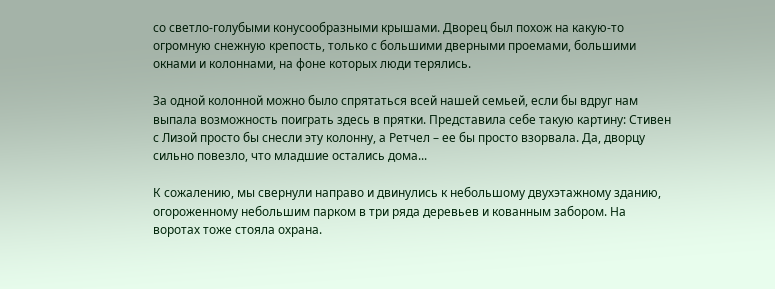со светло-голубыми конусообразными крышами. Дворец был похож на какую-то огромную снежную крепость, только с большими дверными проемами, большими окнами и колоннами, на фоне которых люди терялись.

За одной колонной можно было спрятаться всей нашей семьей, если бы вдруг нам выпала возможность поиграть здесь в прятки. Представила себе такую картину: Стивен с Лизой просто бы снесли эту колонну, а Ретчел – ее бы просто взорвала. Да, дворцу сильно повезло, что младшие остались дома...

К сожалению, мы свернули направо и двинулись к небольшому двухэтажному зданию, огороженному небольшим парком в три ряда деревьев и кованным забором. На воротах тоже стояла охрана.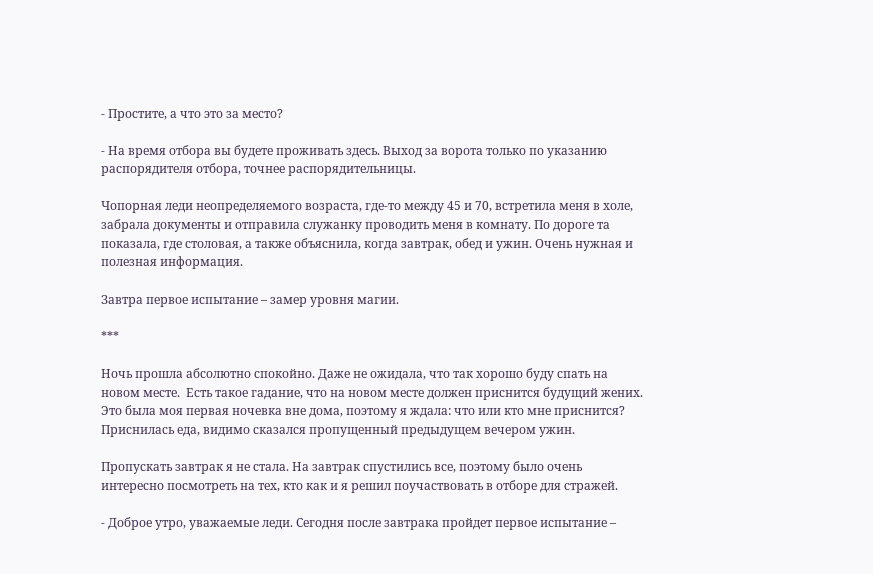- Простите, а что это за место?

- На время отбора вы будете проживать здесь. Выход за ворота только по указанию распорядителя отбора, точнее распорядительницы.

Чопорная леди неопределяемого возраста, где-то между 45 и 70, встретила меня в холе, забрала документы и отправила служанку проводить меня в комнату. По дороге та показала, где столовая, а также объяснила, когда завтрак, обед и ужин. Очень нужная и полезная информация.

Завтра первое испытание – замер уровня магии.

***

Ночь прошла абсолютно спокойно. Даже не ожидала, что так хорошо буду спать на новом месте.  Есть такое гадание, что на новом месте должен приснится будущий жених. Это была моя первая ночевка вне дома, поэтому я ждала: что или кто мне приснится? Приснилась еда, видимо сказался пропущенный предыдущем вечером ужин.

Пропускать завтрак я не стала. На завтрак спустились все, поэтому было очень интересно посмотреть на тех, кто как и я решил поучаствовать в отборе для стражей.

- Доброе утро, уважаемые леди. Сегодня после завтрака пройдет первое испытание –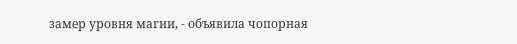замер уровня магии, - объявила чопорная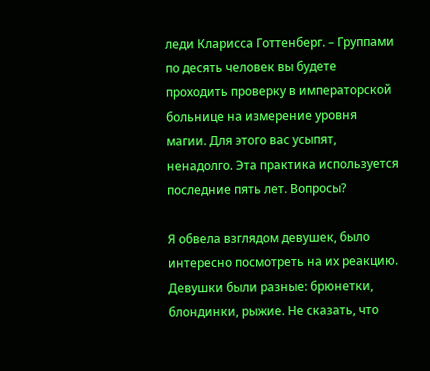леди Кларисса Готтенберг. – Группами по десять человек вы будете проходить проверку в императорской больнице на измерение уровня магии. Для этого вас усыпят, ненадолго. Эта практика используется последние пять лет. Вопросы?

Я обвела взглядом девушек, было интересно посмотреть на их реакцию. Девушки были разные: брюнетки, блондинки, рыжие. Не сказать, что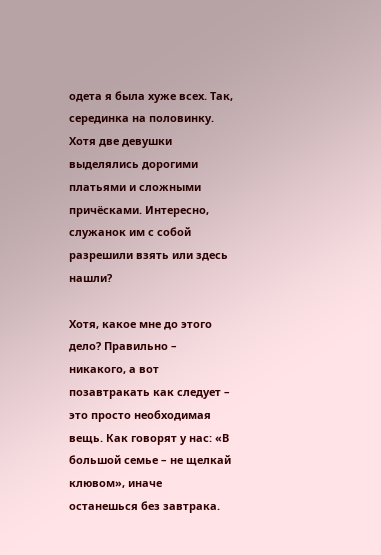одета я была хуже всех. Так, серединка на половинку. Хотя две девушки выделялись дорогими платьями и сложными причёсками. Интересно, служанок им с собой разрешили взять или здесь нашли?

Хотя, какое мне до этого дело? Правильно – никакого, а вот позавтракать как следует – это просто необходимая вещь. Как говорят у нас: «В большой семье – не щелкай клювом», иначе останешься без завтрака.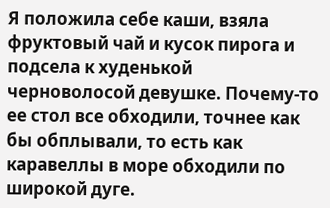Я положила себе каши, взяла фруктовый чай и кусок пирога и подсела к худенькой черноволосой девушке. Почему-то ее стол все обходили, точнее как бы обплывали, то есть как каравеллы в море обходили по широкой дуге.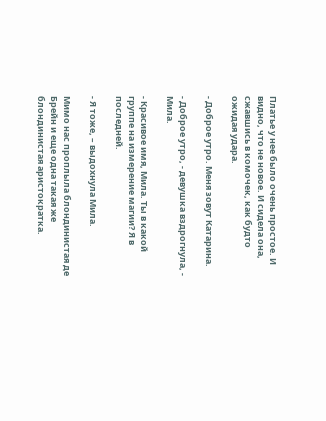Платье у нее было очень простое. И видно, что не новое. И сидела она, сжавшись в комочек, как будто ожидая удара.

- Доброе утро. Меня зовут Катарина.

- Доброе утро, - девушка вздрогнула, - Мила.

- Красивое имя, Мила. Ты в какой группе на измерение магии? Я в последней.

- Я тоже, – выдохнула Мила.

Мимо нас проплыла блондинистая де Брейн и еще одна такая же блондинистая аристократка.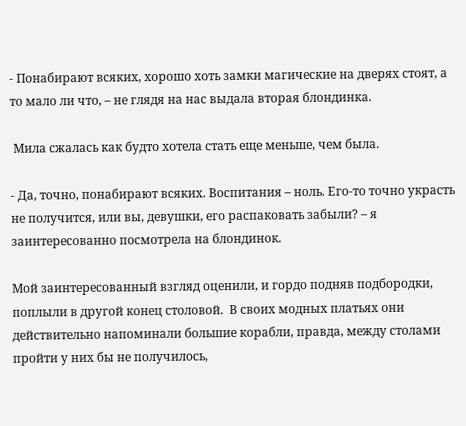- Понабирают всяких, хорошо хоть замки магические на дверях стоят, а то мало ли что, – не глядя на нас выдала вторая блондинка.

 Мила сжалась как будто хотела стать еще меньше, чем была.

- Да, точно, понабирают всяких. Воспитания – ноль. Его-то точно украсть не получится, или вы, девушки, его распаковать забыли? – я заинтересованно посмотрела на блондинок.

Мой заинтересованный взгляд оценили, и гордо подняв подбородки, поплыли в другой конец столовой.  В своих модных платьях они действительно напоминали большие корабли, правда, между столами пройти у них бы не получилось,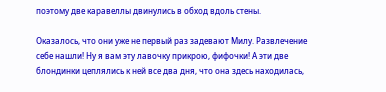поэтому две каравеллы двинулись в обход вдоль стены.

Оказалось, что они уже не первый раз задевают Милу. Развлечение себе нашли! Ну я вам эту лавочку прикрою, фифочки! А эти две блондинки цеплялись к ней все два дня, что она здесь находилась,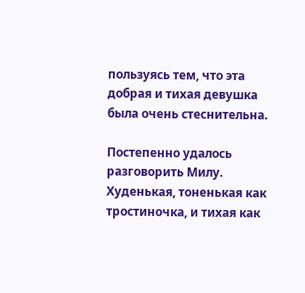пользуясь тем, что эта добрая и тихая девушка была очень стеснительна.

Постепенно удалось разговорить Милу. Худенькая, тоненькая как тростиночка, и тихая как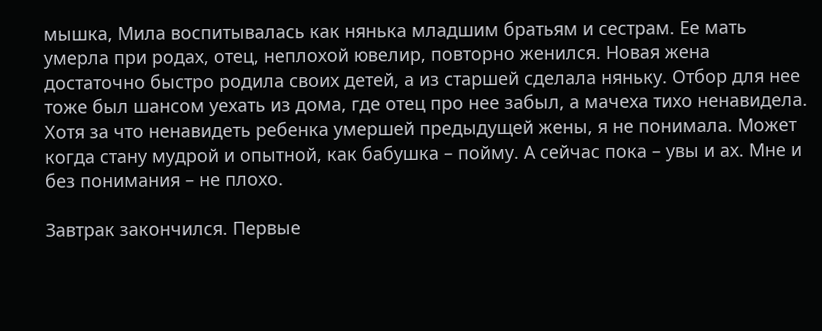мышка, Мила воспитывалась как нянька младшим братьям и сестрам. Ее мать умерла при родах, отец, неплохой ювелир, повторно женился. Новая жена достаточно быстро родила своих детей, а из старшей сделала няньку. Отбор для нее тоже был шансом уехать из дома, где отец про нее забыл, а мачеха тихо ненавидела. Хотя за что ненавидеть ребенка умершей предыдущей жены, я не понимала. Может когда стану мудрой и опытной, как бабушка – пойму. А сейчас пока – увы и ах. Мне и без понимания – не плохо.

Завтрак закончился. Первые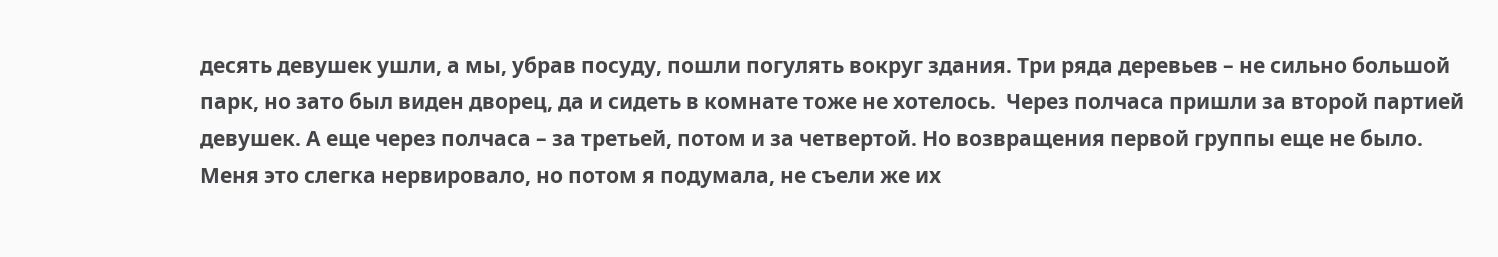десять девушек ушли, а мы, убрав посуду, пошли погулять вокруг здания. Три ряда деревьев – не сильно большой парк, но зато был виден дворец, да и сидеть в комнате тоже не хотелось.  Через полчаса пришли за второй партией девушек. А еще через полчаса – за третьей, потом и за четвертой. Но возвращения первой группы еще не было. Меня это слегка нервировало, но потом я подумала, не съели же их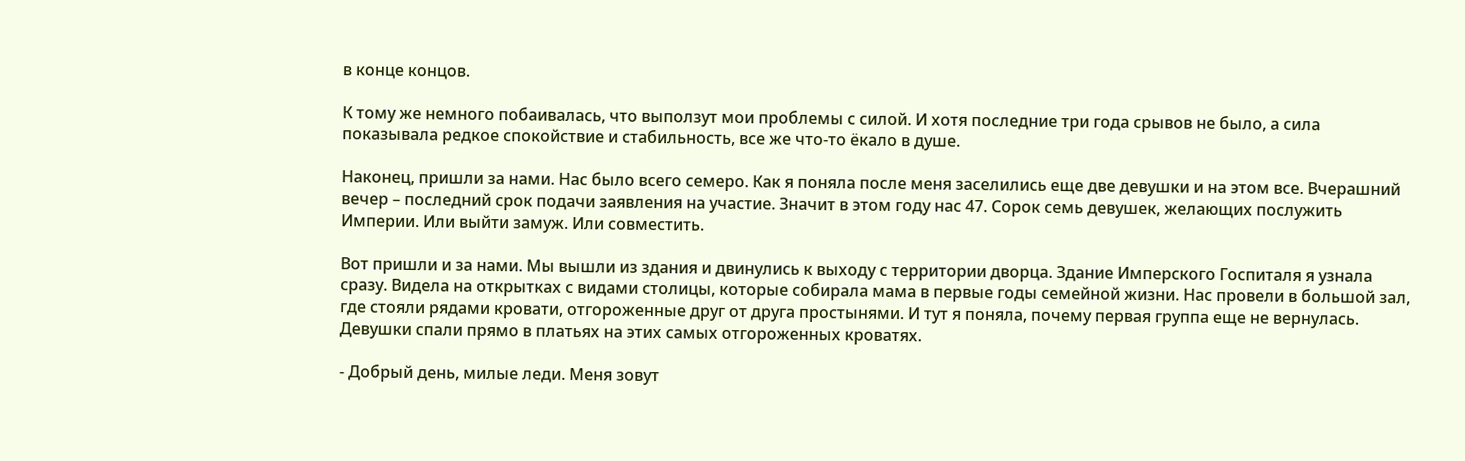в конце концов.

К тому же немного побаивалась, что выползут мои проблемы с силой. И хотя последние три года срывов не было, а сила показывала редкое спокойствие и стабильность, все же что-то ёкало в душе.

Наконец, пришли за нами. Нас было всего семеро. Как я поняла после меня заселились еще две девушки и на этом все. Вчерашний вечер – последний срок подачи заявления на участие. Значит в этом году нас 47. Сорок семь девушек, желающих послужить Империи. Или выйти замуж. Или совместить.

Вот пришли и за нами. Мы вышли из здания и двинулись к выходу с территории дворца. Здание Имперского Госпиталя я узнала сразу. Видела на открытках с видами столицы, которые собирала мама в первые годы семейной жизни. Нас провели в большой зал, где стояли рядами кровати, отгороженные друг от друга простынями. И тут я поняла, почему первая группа еще не вернулась. Девушки спали прямо в платьях на этих самых отгороженных кроватях.

- Добрый день, милые леди. Меня зовут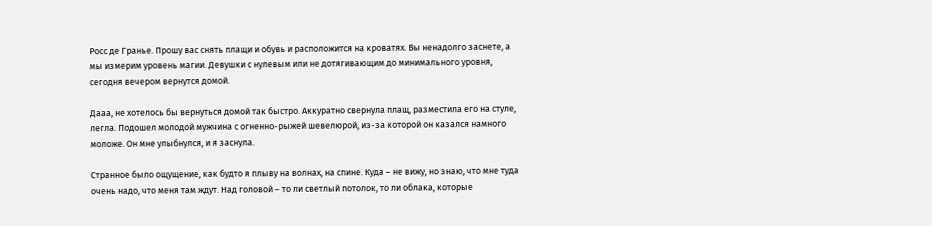Росс де Гранье. Прошу вас снять плащи и обувь и расположится на кроватях. Вы ненадолго заснете, а мы измерим уровень магии. Девушки с нулевым или не дотягивающим до минимального уровня, сегодня вечером вернутся домой.

Дааа, не хотелось бы вернуться домой так быстро. Аккуратно свернула плащ, разместила его на стуле, легла. Подошел молодой мужчина с огненно-рыжей шевелюрой, из-за которой он казался намного моложе. Он мне улыбнулся, и я заснула.

Странное было ощущение, как будто я плыву на волнах, на спине. Куда – не вижу, но знаю, что мне туда очень надо, что меня там ждут. Над головой – то ли светлый потолок, то ли облака, которые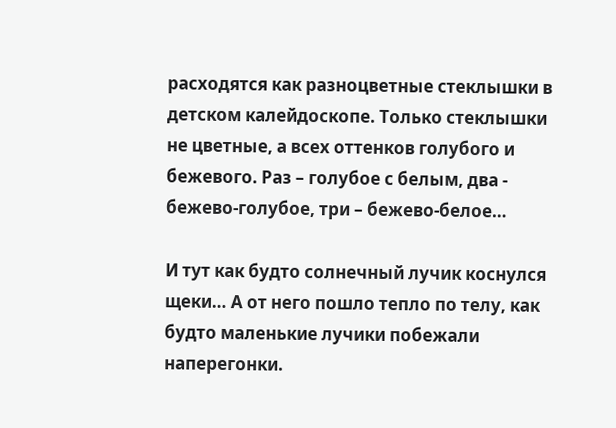расходятся как разноцветные стеклышки в детском калейдоскопе. Только стеклышки не цветные, а всех оттенков голубого и бежевого. Раз – голубое с белым, два - бежево-голубое, три – бежево-белое…

И тут как будто солнечный лучик коснулся щеки… А от него пошло тепло по телу, как будто маленькие лучики побежали наперегонки.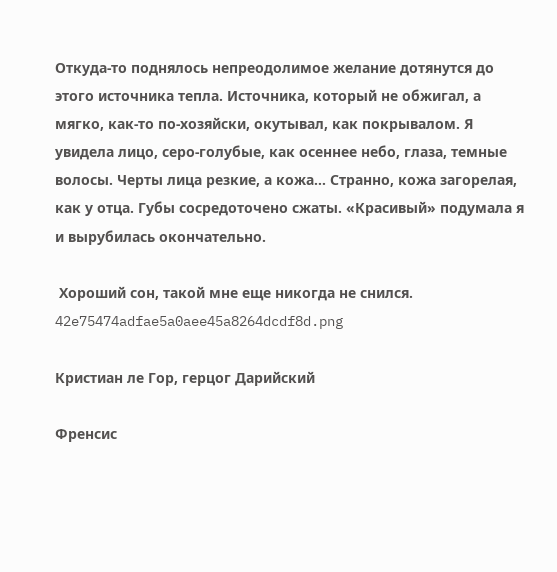Откуда-то поднялось непреодолимое желание дотянутся до этого источника тепла. Источника, который не обжигал, а мягко, как-то по-хозяйски, окутывал, как покрывалом. Я увидела лицо, серо-голубые, как осеннее небо, глаза, темные волосы. Черты лица резкие, а кожа… Странно, кожа загорелая, как у отца. Губы сосредоточено сжаты. «Красивый» подумала я и вырубилась окончательно.

 Хороший сон, такой мне еще никогда не снился.
42e75474adfae5a0aee45a8264dcdf8d.png

Кристиан ле Гор, герцог Дарийский

Френсис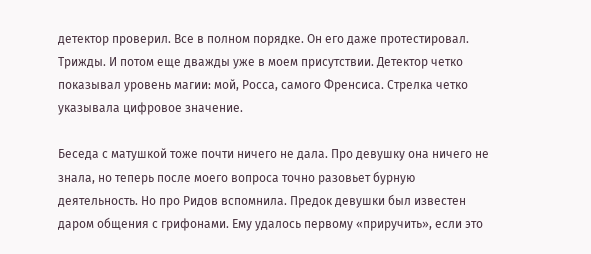детектор проверил. Все в полном порядке. Он его даже протестировал. Трижды. И потом еще дважды уже в моем присутствии. Детектор четко показывал уровень магии: мой, Росса, самого Френсиса. Стрелка четко указывала цифровое значение.

Беседа с матушкой тоже почти ничего не дала. Про девушку она ничего не знала, но теперь после моего вопроса точно разовьет бурную деятельность. Но про Ридов вспомнила. Предок девушки был известен даром общения с грифонами. Ему удалось первому «приручить», если это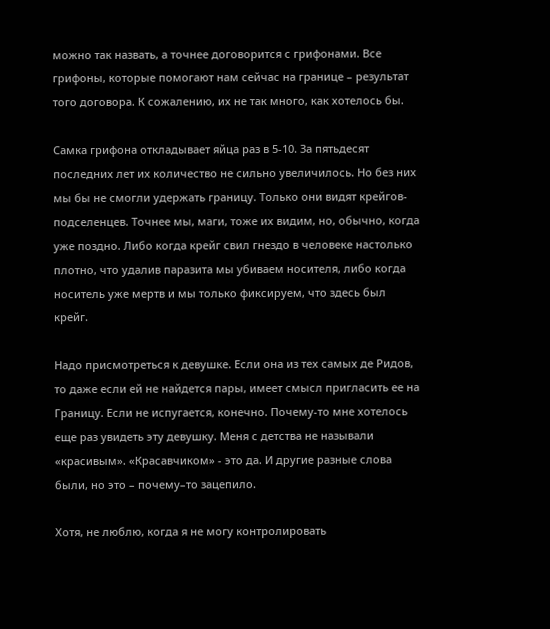можно так назвать, а точнее договорится с грифонами. Все грифоны, которые помогают нам сейчас на границе – результат того договора. К сожалению, их не так много, как хотелось бы.

Самка грифона откладывает яйца раз в 5-10. За пятьдесят последних лет их количество не сильно увеличилось. Но без них мы бы не смогли удержать границу. Только они видят крейгов-подселенцев. Точнее мы, маги, тоже их видим, но, обычно, когда уже поздно. Либо когда крейг свил гнездо в человеке настолько плотно, что удалив паразита мы убиваем носителя, либо когда носитель уже мертв и мы только фиксируем, что здесь был крейг.

Надо присмотреться к девушке. Если она из тех самых де Ридов, то даже если ей не найдется пары, имеет смысл пригласить ее на Границу. Если не испугается, конечно. Почему-то мне хотелось еще раз увидеть эту девушку. Меня с детства не называли «красивым». «Красавчиком» - это да. И другие разные слова были, но это – почему–то зацепило.

Хотя, не люблю, когда я не могу контролировать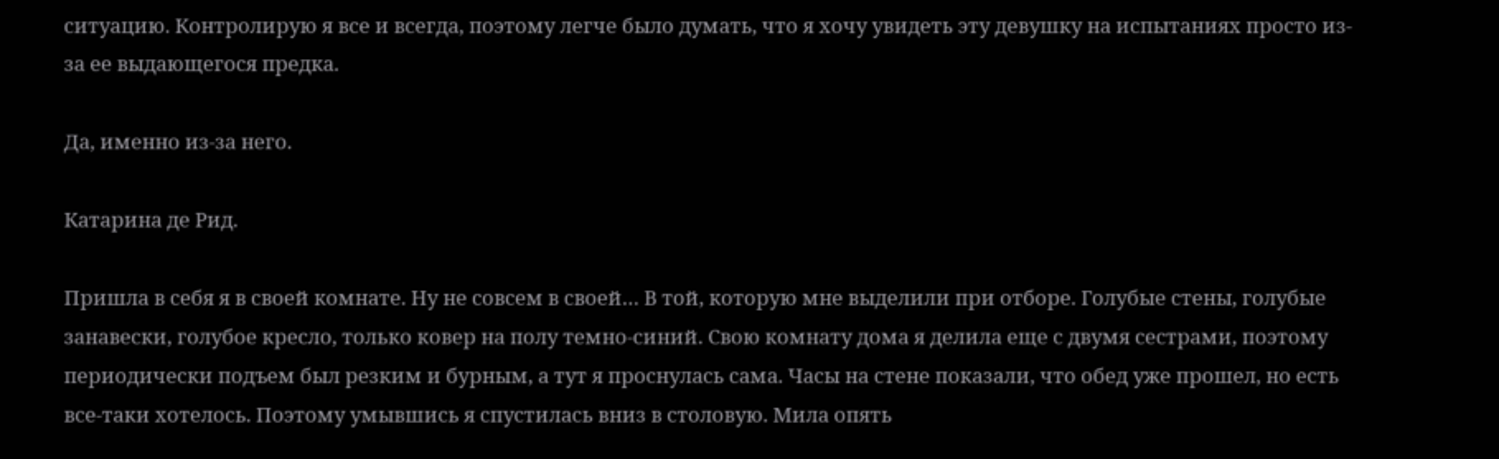ситуацию. Контролирую я все и всегда, поэтому легче было думать, что я хочу увидеть эту девушку на испытаниях просто из-за ее выдающегося предка.

Да, именно из-за него.

Катарина де Рид.

Пришла в себя я в своей комнате. Ну не совсем в своей… В той, которую мне выделили при отборе. Голубые стены, голубые занавески, голубое кресло, только ковер на полу темно-синий. Свою комнату дома я делила еще с двумя сестрами, поэтому периодически подъем был резким и бурным, а тут я проснулась сама. Часы на стене показали, что обед уже прошел, но есть все-таки хотелось. Поэтому умывшись я спустилась вниз в столовую. Мила опять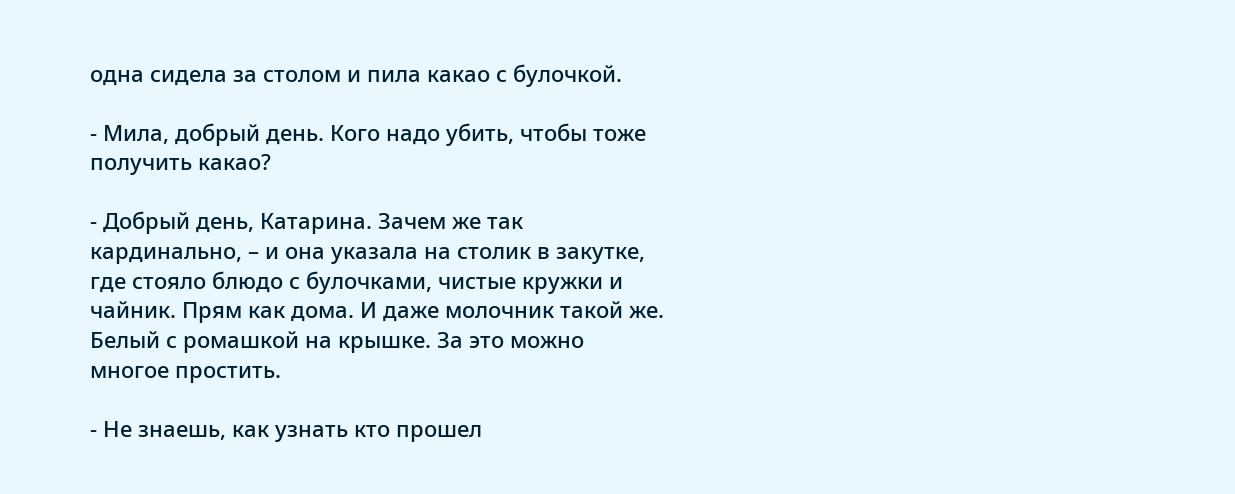одна сидела за столом и пила какао с булочкой.

- Мила, добрый день. Кого надо убить, чтобы тоже получить какао?

- Добрый день, Катарина. Зачем же так кардинально, – и она указала на столик в закутке, где стояло блюдо с булочками, чистые кружки и чайник. Прям как дома. И даже молочник такой же. Белый с ромашкой на крышке. За это можно многое простить.

- Не знаешь, как узнать кто прошел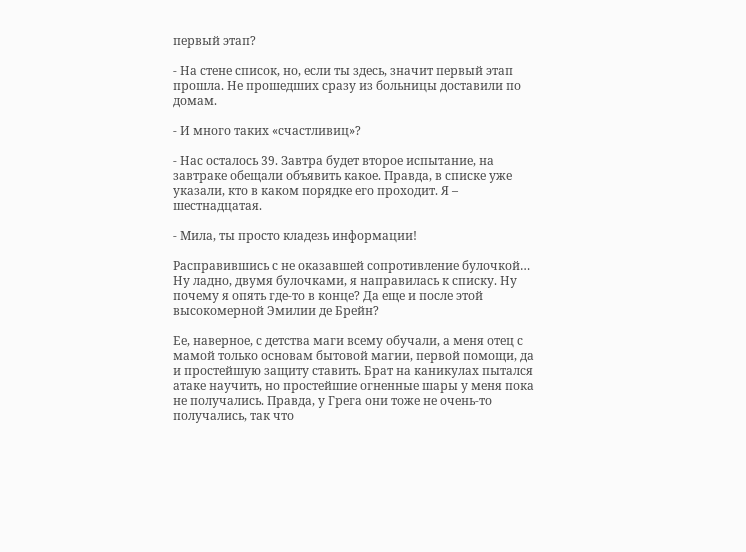первый этап?

- На стене список, но, если ты здесь, значит первый этап прошла. Не прошедших сразу из больницы доставили по домам.

- И много таких «счастливиц»?

- Нас осталось 39. Завтра будет второе испытание, на завтраке обещали объявить какое. Правда, в списке уже указали, кто в каком порядке его проходит. Я – шестнадцатая.

- Мила, ты просто кладезь информации!

Расправившись с не оказавшей сопротивление булочкой… Ну ладно, двумя булочками, я направилась к списку. Ну почему я опять где-то в конце? Да еще и после этой высокомерной Эмилии де Брейн?

Ее, наверное, с детства маги всему обучали, а меня отец с мамой только основам бытовой магии, первой помощи, да и простейшую защиту ставить. Брат на каникулах пытался атаке научить, но простейшие огненные шары у меня пока не получались. Правда, у Грега они тоже не очень-то получались, так что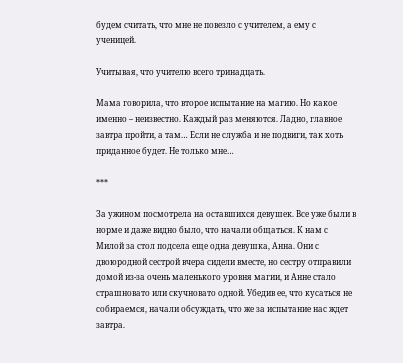будем считать, что мне не повезло с учителем, а ему с ученицей.

Учитывая, что учителю всего тринадцать.

Мама говорила, что второе испытание на магию. Но какое именно – неизвестно. Каждый раз меняются. Ладно, главное завтра пройти, а там… Если не служба и не подвиги, так хоть приданное будет. Не только мне…

***

За ужином посмотрела на оставшихся девушек. Все уже были в норме и даже видно было, что начали общаться. К нам с Милой за стол подсела еще одна девушка, Анна. Они с двоюродной сестрой вчера сидели вместе, но сестру отправили домой из-за очень маленького уровня магии, и Анне стало страшновато или скучновато одной. Убедив ее, что кусаться не собираемся, начали обсуждать, что же за испытание нас ждет завтра.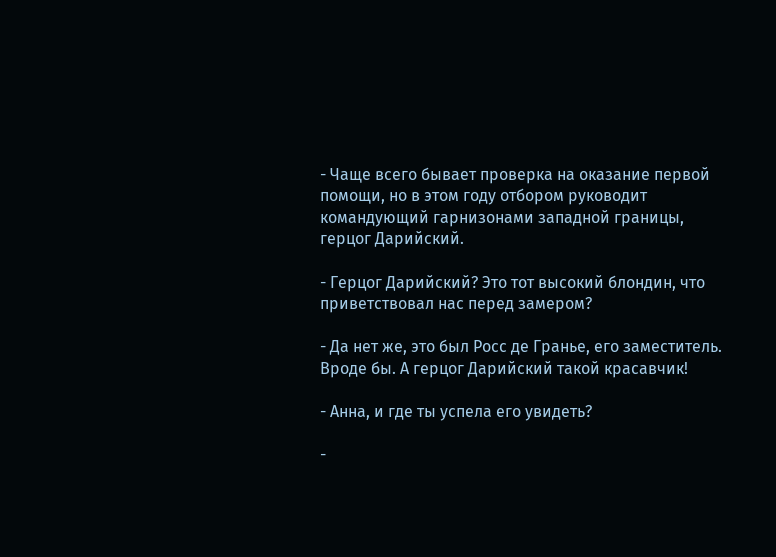- Чаще всего бывает проверка на оказание первой помощи, но в этом году отбором руководит командующий гарнизонами западной границы, герцог Дарийский.

- Герцог Дарийский? Это тот высокий блондин, что приветствовал нас перед замером?

- Да нет же, это был Росс де Гранье, его заместитель. Вроде бы. А герцог Дарийский такой красавчик!

- Анна, и где ты успела его увидеть?

-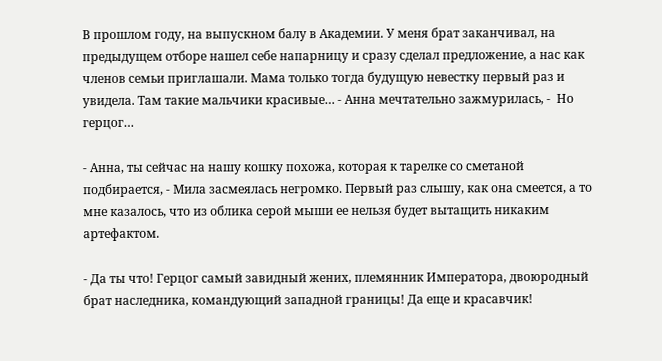В прошлом году, на выпускном балу в Академии. У меня брат заканчивал, на предыдущем отборе нашел себе напарницу и сразу сделал предложение, а нас как членов семьи приглашали. Мама только тогда будущую невестку первый раз и увидела. Там такие мальчики красивые… - Анна мечтательно зажмурилась, -  Но герцог…

- Анна, ты сейчас на нашу кошку похожа, которая к тарелке со сметаной подбирается, - Мила засмеялась негромко. Первый раз слышу, как она смеется, а то мне казалось, что из облика серой мыши ее нельзя будет вытащить никаким артефактом.

- Да ты что! Герцог самый завидный жених, племянник Императора, двоюродный брат наследника, командующий западной границы! Да еще и красавчик!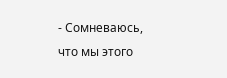- Сомневаюсь, что мы этого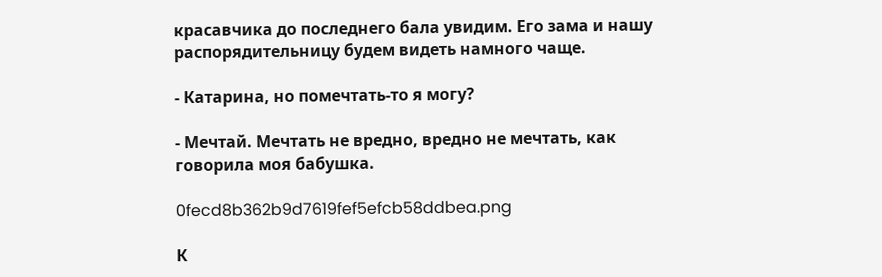красавчика до последнего бала увидим. Его зама и нашу распорядительницу будем видеть намного чаще.

- Катарина, но помечтать-то я могу?

- Мечтай. Мечтать не вредно, вредно не мечтать, как говорила моя бабушка.

0fecd8b362b9d7619fef5efcb58ddbea.png

К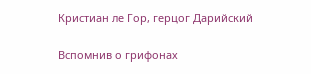Кристиан ле Гор, герцог Дарийский

Вспомнив о грифонах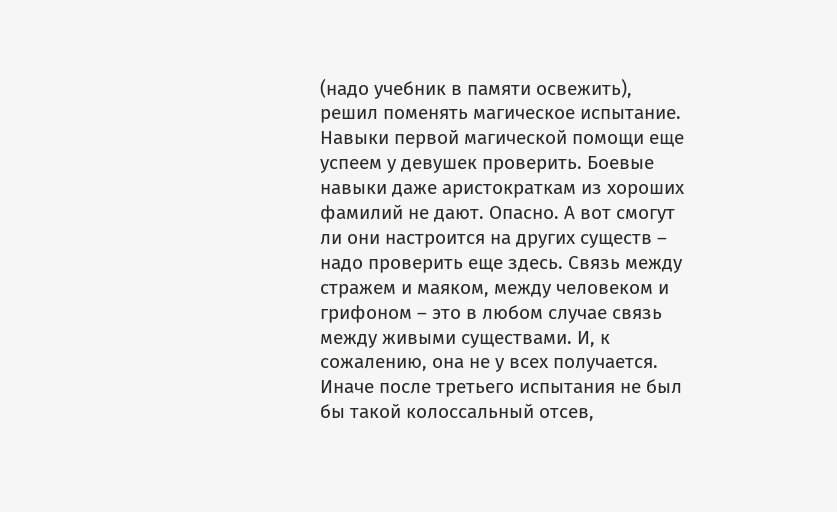(надо учебник в памяти освежить), решил поменять магическое испытание. Навыки первой магической помощи еще успеем у девушек проверить. Боевые навыки даже аристократкам из хороших фамилий не дают. Опасно. А вот смогут ли они настроится на других существ – надо проверить еще здесь. Связь между стражем и маяком, между человеком и грифоном – это в любом случае связь между живыми существами. И, к сожалению, она не у всех получается. Иначе после третьего испытания не был бы такой колоссальный отсев,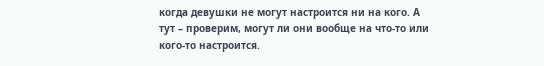когда девушки не могут настроится ни на кого. А тут – проверим, могут ли они вообще на что-то или кого-то настроится.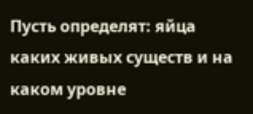Пусть определят: яйца каких живых существ и на каком уровне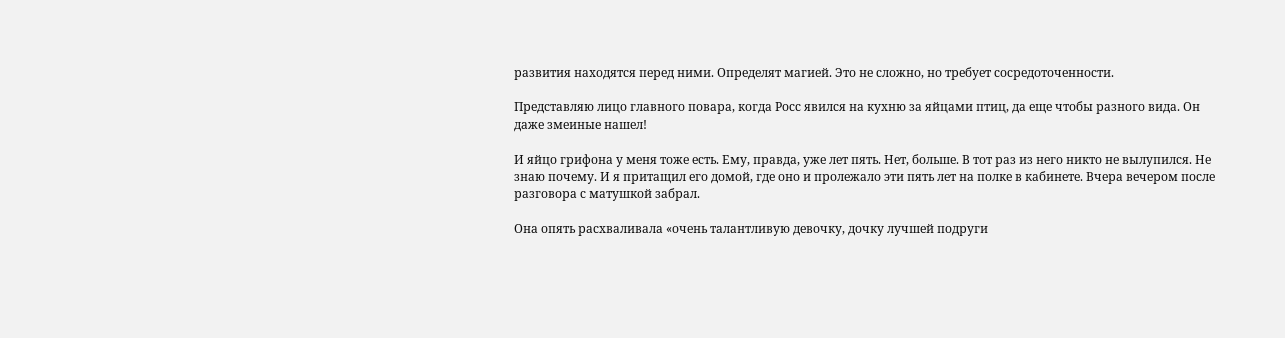развития находятся перед ними. Определят магией. Это не сложно, но требует сосредоточенности.

Представляю лицо главного повара, когда Росс явился на кухню за яйцами птиц, да еще чтобы разного вида. Он даже змеиные нашел!

И яйцо грифона у меня тоже есть. Ему, правда, уже лет пять. Нет, больше. В тот раз из него никто не вылупился. Не знаю почему. И я притащил его домой, где оно и пролежало эти пять лет на полке в кабинете. Вчера вечером после разговора с матушкой забрал.

Она опять расхваливала «очень талантливую девочку, дочку лучшей подруги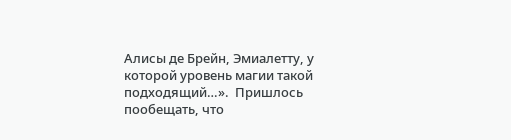Алисы де Брейн, Эмиалетту, у которой уровень магии такой подходящий…».  Пришлось пообещать, что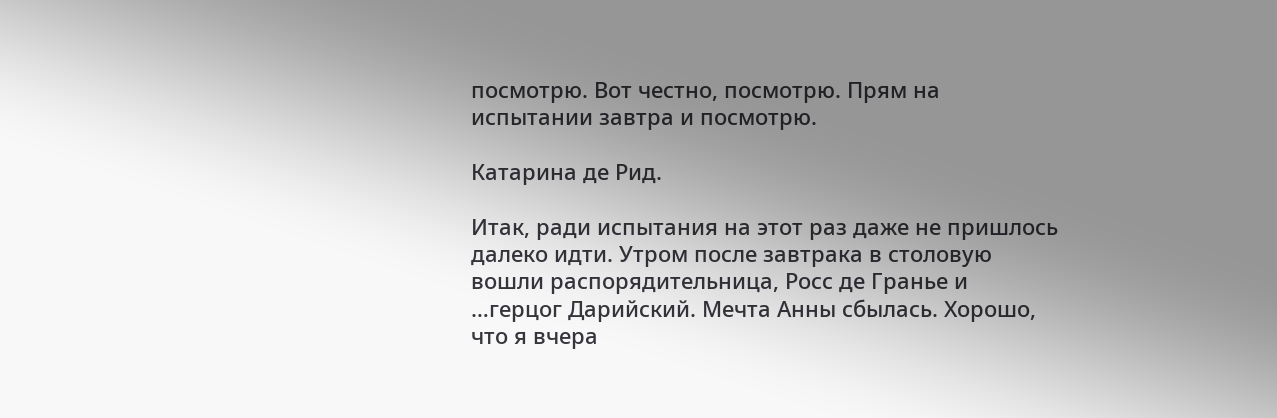посмотрю. Вот честно, посмотрю. Прям на испытании завтра и посмотрю.

Катарина де Рид.

Итак, ради испытания на этот раз даже не пришлось далеко идти. Утром после завтрака в столовую вошли распорядительница, Росс де Гранье и …герцог Дарийский. Мечта Анны сбылась. Хорошо, что я вчера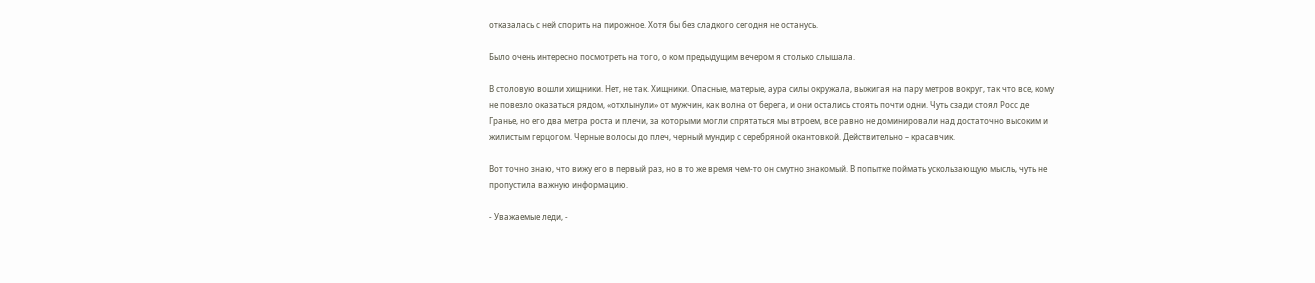отказалась с ней спорить на пирожное. Хотя бы без сладкого сегодня не останусь.

Было очень интересно посмотреть на того, о ком предыдущим вечером я столько слышала.

В столовую вошли хищники. Нет, не так. Хищники. Опасные, матерые, аура силы окружала, выжигая на пару метров вокруг, так что все, кому не повезло оказаться рядом, «отхлынули» от мужчин, как волна от берега, и они остались стоять почти одни. Чуть сзади стоял Росс де Гранье, но его два метра роста и плечи, за которыми могли спрятаться мы втроем, все равно не доминировали над достаточно высоким и жилистым герцогом. Черные волосы до плеч, черный мундир с серебряной окантовкой. Действительно – красавчик.

Вот точно знаю, что вижу его в первый раз, но в то же время чем-то он смутно знакомый. В попытке поймать ускользающую мысль, чуть не пропустила важную информацию.

- Уважаемые леди, -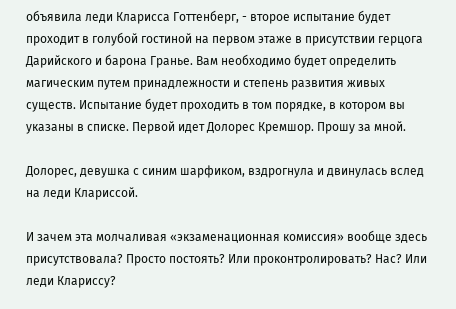объявила леди Кларисса Готтенберг, - второе испытание будет проходит в голубой гостиной на первом этаже в присутствии герцога Дарийского и барона Гранье. Вам необходимо будет определить магическим путем принадлежности и степень развития живых существ. Испытание будет проходить в том порядке, в котором вы указаны в списке. Первой идет Долорес Кремшор. Прошу за мной.

Долорес, девушка с синим шарфиком, вздрогнула и двинулась вслед на леди Клариссой.

И зачем эта молчаливая «экзаменационная комиссия» вообще здесь присутствовала? Просто постоять? Или проконтролировать? Нас? Или леди Клариссу?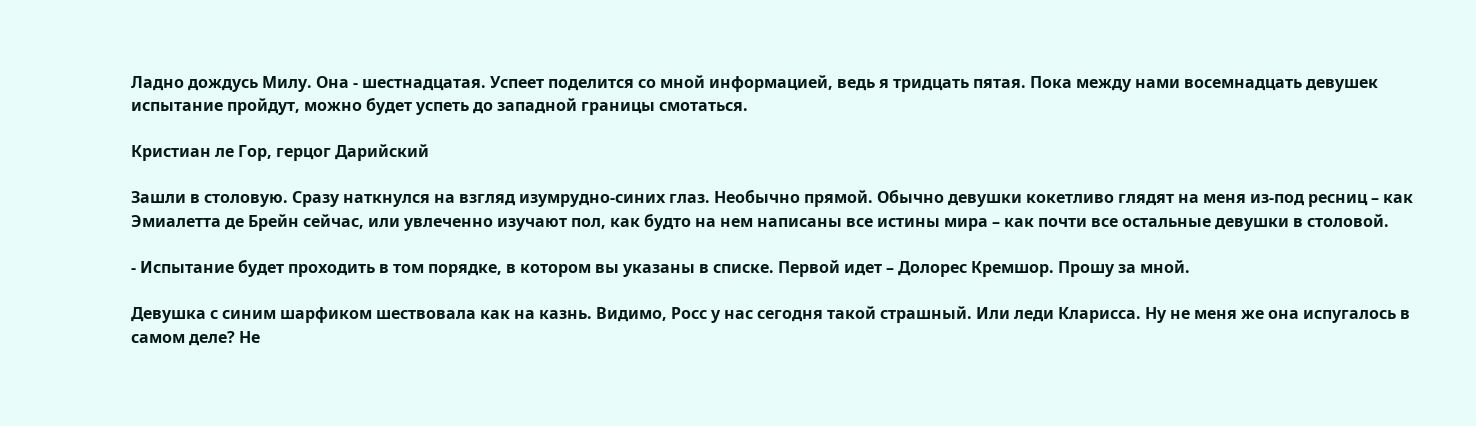Ладно дождусь Милу. Она - шестнадцатая. Успеет поделится со мной информацией, ведь я тридцать пятая. Пока между нами восемнадцать девушек испытание пройдут, можно будет успеть до западной границы смотаться.

Кристиан ле Гор, герцог Дарийский

Зашли в столовую. Сразу наткнулся на взгляд изумрудно-синих глаз. Необычно прямой. Обычно девушки кокетливо глядят на меня из-под ресниц – как Эмиалетта де Брейн сейчас, или увлеченно изучают пол, как будто на нем написаны все истины мира – как почти все остальные девушки в столовой.

- Испытание будет проходить в том порядке, в котором вы указаны в списке. Первой идет – Долорес Кремшор. Прошу за мной.

Девушка с синим шарфиком шествовала как на казнь. Видимо, Росс у нас сегодня такой страшный. Или леди Кларисса. Ну не меня же она испугалось в самом деле? Не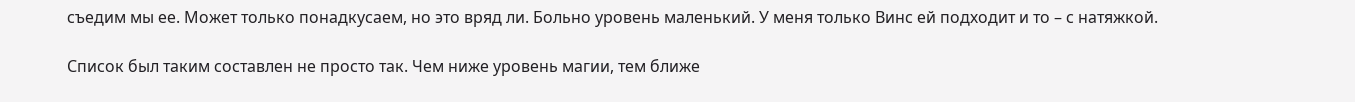съедим мы ее. Может только понадкусаем, но это вряд ли. Больно уровень маленький. У меня только Винс ей подходит и то – с натяжкой.

Список был таким составлен не просто так. Чем ниже уровень магии, тем ближе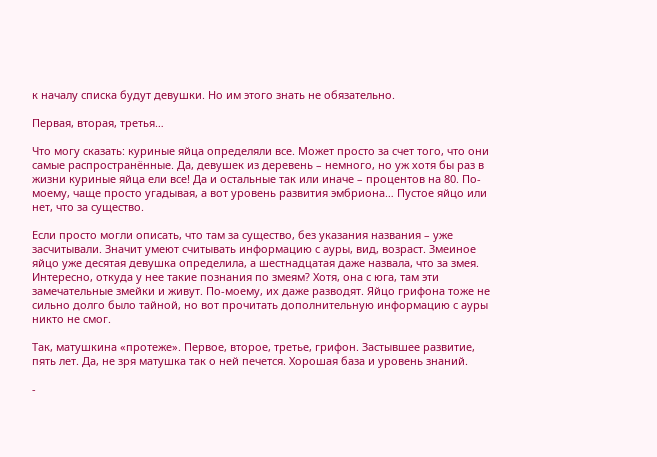к началу списка будут девушки. Но им этого знать не обязательно.

Первая, вторая, третья…

Что могу сказать: куриные яйца определяли все. Может просто за счет того, что они самые распространённые. Да, девушек из деревень – немного, но уж хотя бы раз в жизни куриные яйца ели все! Да и остальные так или иначе – процентов на 80. По-моему, чаще просто угадывая, а вот уровень развития эмбриона… Пустое яйцо или нет, что за существо.

Если просто могли описать, что там за существо, без указания названия – уже засчитывали. Значит умеют считывать информацию с ауры, вид, возраст. Змеиное яйцо уже десятая девушка определила, а шестнадцатая даже назвала, что за змея. Интересно, откуда у нее такие познания по змеям? Хотя, она с юга, там эти замечательные змейки и живут. По-моему, их даже разводят. Яйцо грифона тоже не сильно долго было тайной, но вот прочитать дополнительную информацию с ауры никто не смог.

Так, матушкина «протеже». Первое, второе, третье, грифон. Застывшее развитие, пять лет. Да, не зря матушка так о ней печется. Хорошая база и уровень знаний.

-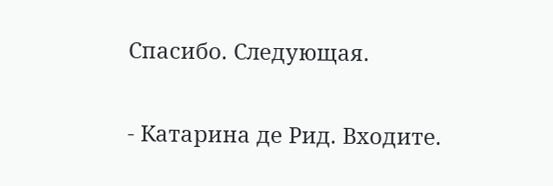Спасибо. Следующая.

- Катарина де Рид. Входите.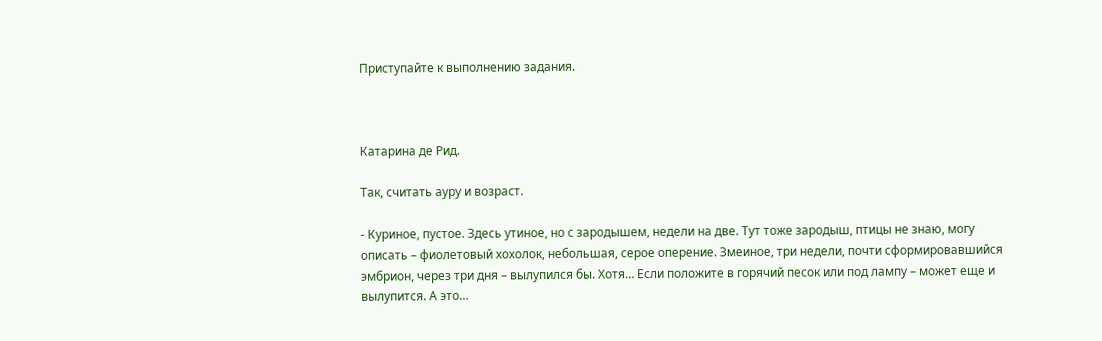Приступайте к выполнению задания.



Катарина де Рид.

Так, считать ауру и возраст.

- Куриное, пустое. Здесь утиное, но с зародышем, недели на две. Тут тоже зародыш, птицы не знаю, могу описать – фиолетовый хохолок, небольшая, серое оперение. Змеиное, три недели, почти сформировавшийся эмбрион, через три дня – вылупился бы. Хотя… Если положите в горячий песок или под лампу – может еще и вылупится. А это…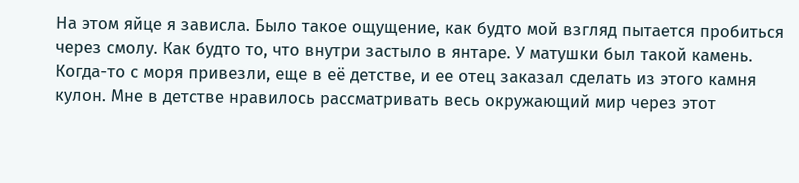На этом яйце я зависла. Было такое ощущение, как будто мой взгляд пытается пробиться через смолу. Как будто то, что внутри застыло в янтаре. У матушки был такой камень. Когда-то с моря привезли, еще в её детстве, и ее отец заказал сделать из этого камня кулон. Мне в детстве нравилось рассматривать весь окружающий мир через этот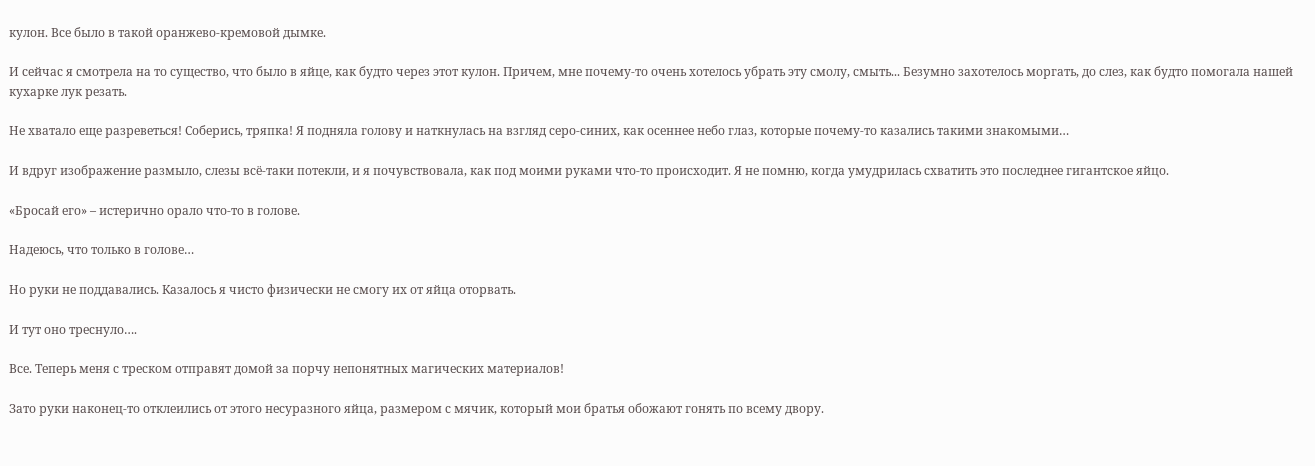кулон. Все было в такой оранжево-кремовой дымке.

И сейчас я смотрела на то существо, что было в яйце, как будто через этот кулон. Причем, мне почему-то очень хотелось убрать эту смолу, смыть... Безумно захотелось моргать, до слез, как будто помогала нашей кухарке лук резать.

Не хватало еще разреветься! Соберись, тряпка! Я подняла голову и наткнулась на взгляд серо-синих, как осеннее небо глаз, которые почему-то казались такими знакомыми…

И вдруг изображение размыло, слезы всё-таки потекли, и я почувствовала, как под моими руками что-то происходит. Я не помню, когда умудрилась схватить это последнее гигантское яйцо.

«Бросай его» – истерично орало что-то в голове.

Надеюсь, что только в голове…

Но руки не поддавались. Казалось я чисто физически не смогу их от яйца оторвать.

И тут оно треснуло….

Все. Теперь меня с треском отправят домой за порчу непонятных магических материалов!

Зато руки наконец-то отклеились от этого несуразного яйца, размером с мячик, который мои братья обожают гонять по всему двору.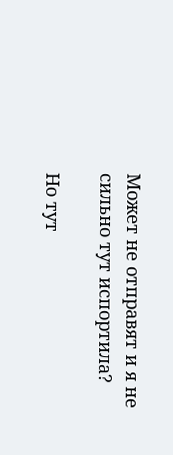Может не отправят и я не сильно тут испортила?

Но тут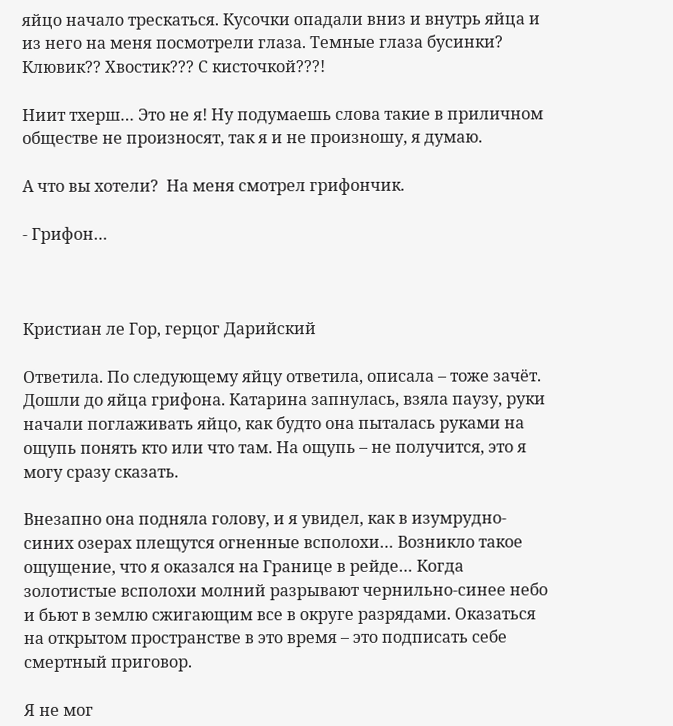яйцо начало трескаться. Кусочки опадали вниз и внутрь яйца и из него на меня посмотрели глаза. Темные глаза бусинки? Клювик?? Хвостик??? С кисточкой???!

Ниит тхерш… Это не я! Ну подумаешь слова такие в приличном обществе не произносят, так я и не произношу, я думаю.

А что вы хотели?  На меня смотрел грифончик.

- Грифон…



Кристиан ле Гор, герцог Дарийский

Ответила. По следующему яйцу ответила, описала – тоже зачёт. Дошли до яйца грифона. Катарина запнулась, взяла паузу, руки начали поглаживать яйцо, как будто она пыталась руками на ощупь понять кто или что там. На ощупь – не получится, это я могу сразу сказать.

Внезапно она подняла голову, и я увидел, как в изумрудно-синих озерах плещутся огненные всполохи… Возникло такое ощущение, что я оказался на Границе в рейде… Когда золотистые всполохи молний разрывают чернильно-синее небо и бьют в землю сжигающим все в округе разрядами. Оказаться на открытом пространстве в это время – это подписать себе смертный приговор.

Я не мог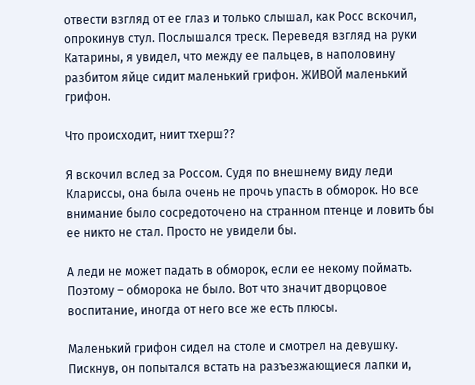отвести взгляд от ее глаз и только слышал, как Росс вскочил, опрокинув стул. Послышался треск. Переведя взгляд на руки Катарины, я увидел, что между ее пальцев, в наполовину разбитом яйце сидит маленький грифон. ЖИВОЙ маленький грифон.

Что происходит, ниит тхерш??

Я вскочил вслед за Россом. Судя по внешнему виду леди Клариссы, она была очень не прочь упасть в обморок. Но все внимание было сосредоточено на странном птенце и ловить бы ее никто не стал. Просто не увидели бы.

А леди не может падать в обморок, если ее некому поймать. Поэтому – обморока не было. Вот что значит дворцовое воспитание, иногда от него все же есть плюсы.

Маленький грифон сидел на столе и смотрел на девушку. Пискнув, он попытался встать на разъезжающиеся лапки и,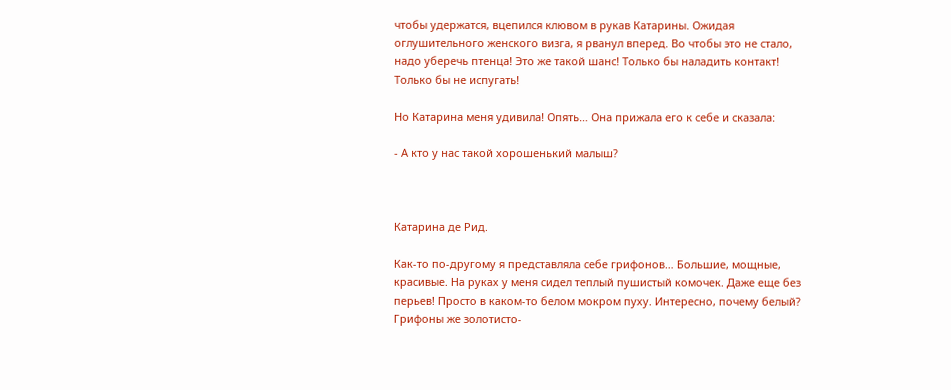чтобы удержатся, вцепился клювом в рукав Катарины. Ожидая оглушительного женского визга, я рванул вперед. Во чтобы это не стало, надо уберечь птенца! Это же такой шанс! Только бы наладить контакт! Только бы не испугать!

Но Катарина меня удивила! Опять… Она прижала его к себе и сказала:

- А кто у нас такой хорошенький малыш?



Катарина де Рид.

Как-то по-другому я представляла себе грифонов… Большие, мощные, красивые. На руках у меня сидел теплый пушистый комочек. Даже еще без перьев! Просто в каком-то белом мокром пуху. Интересно, почему белый? Грифоны же золотисто-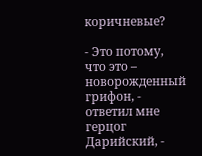коричневые?

- Это потому, что это – новорожденный грифон, - ответил мне герцог Дарийский, -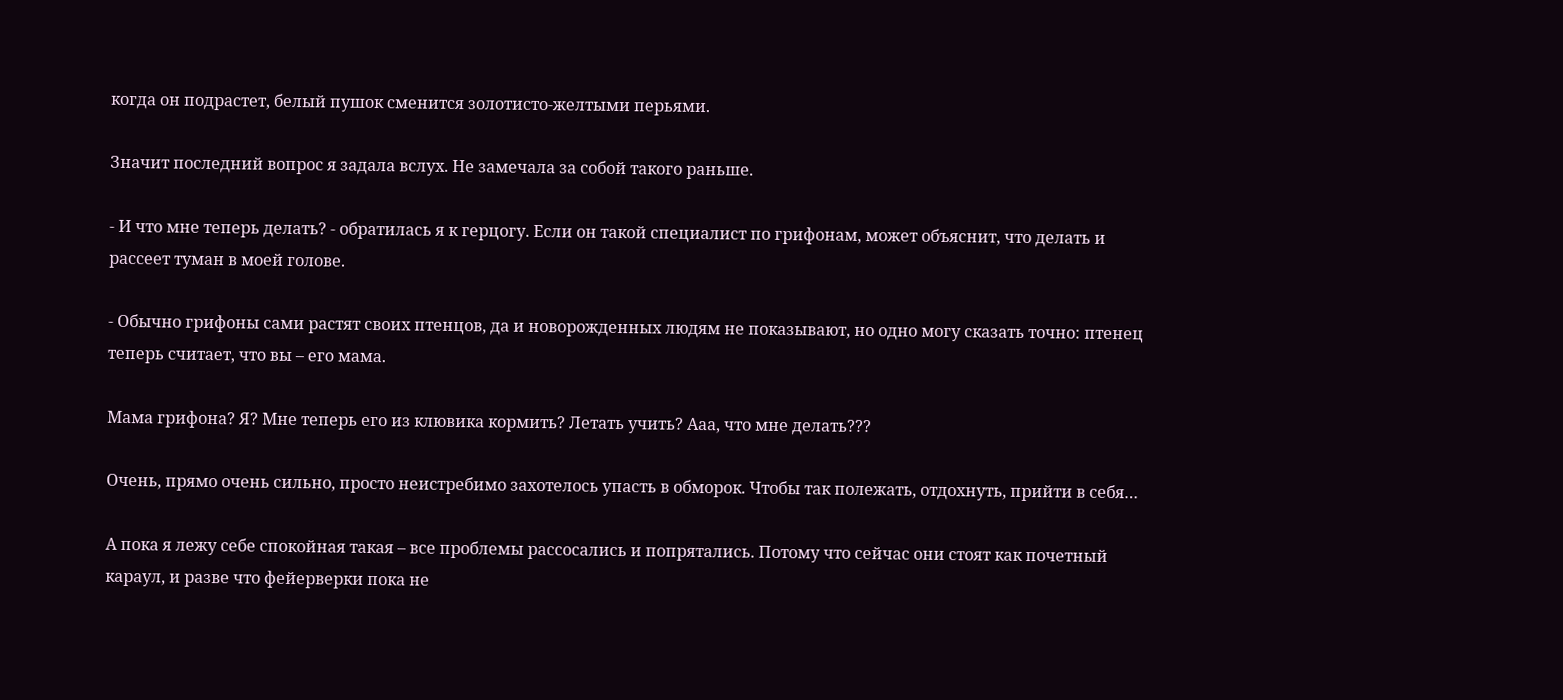когда он подрастет, белый пушок сменится золотисто-желтыми перьями.

Значит последний вопрос я задала вслух. Не замечала за собой такого раньше.

- И что мне теперь делать? - обратилась я к герцогу. Если он такой специалист по грифонам, может объяснит, что делать и рассеет туман в моей голове.

- Обычно грифоны сами растят своих птенцов, да и новорожденных людям не показывают, но одно могу сказать точно: птенец теперь считает, что вы – его мама.

Мама грифона? Я? Мне теперь его из клювика кормить? Летать учить? Ааа, что мне делать???

Очень, прямо очень сильно, просто неистребимо захотелось упасть в обморок. Чтобы так полежать, отдохнуть, прийти в себя…

А пока я лежу себе спокойная такая – все проблемы рассосались и попрятались. Потому что сейчас они стоят как почетный караул, и разве что фейерверки пока не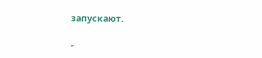запускают.

-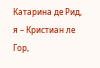Катарина де Рид, я – Кристиан ле Гор,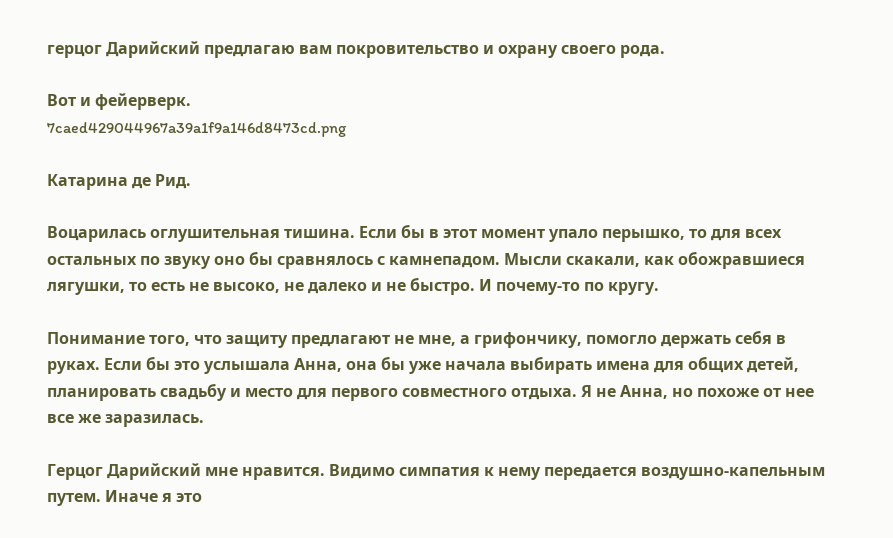герцог Дарийский предлагаю вам покровительство и охрану своего рода.

Вот и фейерверк.
7caed429044967a39a1f9a146d8473cd.png

Катарина де Рид.

Воцарилась оглушительная тишина. Если бы в этот момент упало перышко, то для всех остальных по звуку оно бы сравнялось с камнепадом. Мысли скакали, как обожравшиеся лягушки, то есть не высоко, не далеко и не быстро. И почему-то по кругу.

Понимание того, что защиту предлагают не мне, а грифончику, помогло держать себя в руках. Если бы это услышала Анна, она бы уже начала выбирать имена для общих детей, планировать свадьбу и место для первого совместного отдыха. Я не Анна, но похоже от нее все же заразилась.

Герцог Дарийский мне нравится. Видимо симпатия к нему передается воздушно-капельным путем. Иначе я это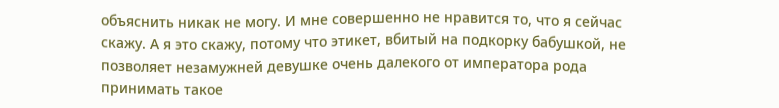объяснить никак не могу. И мне совершенно не нравится то, что я сейчас скажу. А я это скажу, потому что этикет, вбитый на подкорку бабушкой, не позволяет незамужней девушке очень далекого от императора рода принимать такое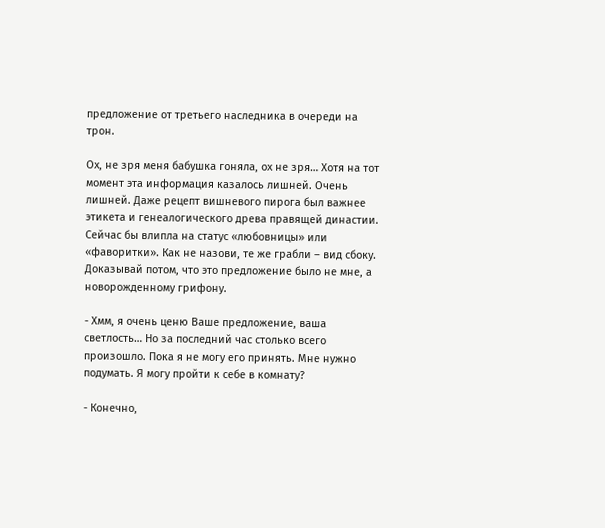предложение от третьего наследника в очереди на трон.

Ох, не зря меня бабушка гоняла, ох не зря… Хотя на тот момент эта информация казалось лишней. Очень лишней. Даже рецепт вишневого пирога был важнее этикета и генеалогического древа правящей династии. Сейчас бы влипла на статус «любовницы» или «фаворитки». Как не назови, те же грабли – вид сбоку. Доказывай потом, что это предложение было не мне, а новорожденному грифону.

- Хмм, я очень ценю Ваше предложение, ваша светлость… Но за последний час столько всего произошло. Пока я не могу его принять. Мне нужно подумать. Я могу пройти к себе в комнату?

- Конечно,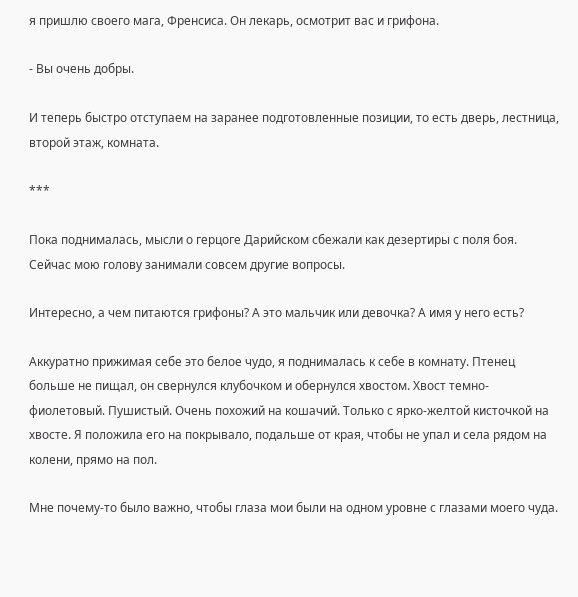я пришлю своего мага, Френсиса. Он лекарь, осмотрит вас и грифона.

- Вы очень добры.

И теперь быстро отступаем на заранее подготовленные позиции, то есть дверь, лестница, второй этаж, комната.

***

Пока поднималась, мысли о герцоге Дарийском сбежали как дезертиры с поля боя. Сейчас мою голову занимали совсем другие вопросы.

Интересно, а чем питаются грифоны? А это мальчик или девочка? А имя у него есть?

Аккуратно прижимая себе это белое чудо, я поднималась к себе в комнату. Птенец больше не пищал, он свернулся клубочком и обернулся хвостом. Хвост темно-фиолетовый. Пушистый. Очень похожий на кошачий. Только с ярко-желтой кисточкой на хвосте. Я положила его на покрывало, подальше от края, чтобы не упал и села рядом на колени, прямо на пол.

Мне почему-то было важно, чтобы глаза мои были на одном уровне с глазами моего чуда.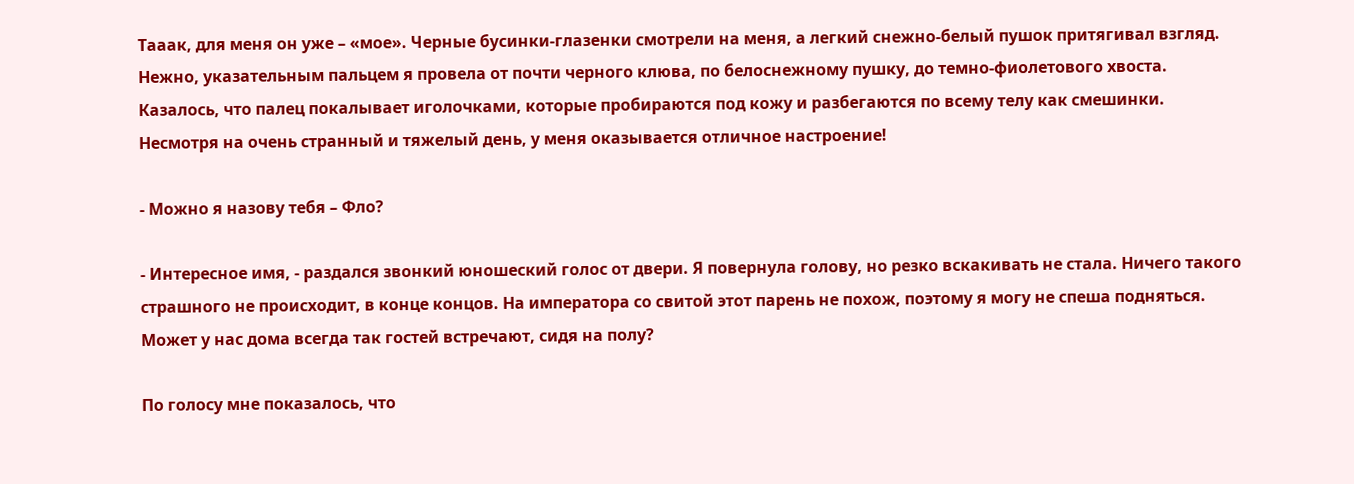Тааак, для меня он уже – «мое». Черные бусинки-глазенки смотрели на меня, а легкий снежно-белый пушок притягивал взгляд. Нежно, указательным пальцем я провела от почти черного клюва, по белоснежному пушку, до темно-фиолетового хвоста. Казалось, что палец покалывает иголочками, которые пробираются под кожу и разбегаются по всему телу как смешинки. Несмотря на очень странный и тяжелый день, у меня оказывается отличное настроение!

- Можно я назову тебя – Фло?

- Интересное имя, - раздался звонкий юношеский голос от двери. Я повернула голову, но резко вскакивать не стала. Ничего такого страшного не происходит, в конце концов. На императора со свитой этот парень не похож, поэтому я могу не спеша подняться. Может у нас дома всегда так гостей встречают, сидя на полу?

По голосу мне показалось, что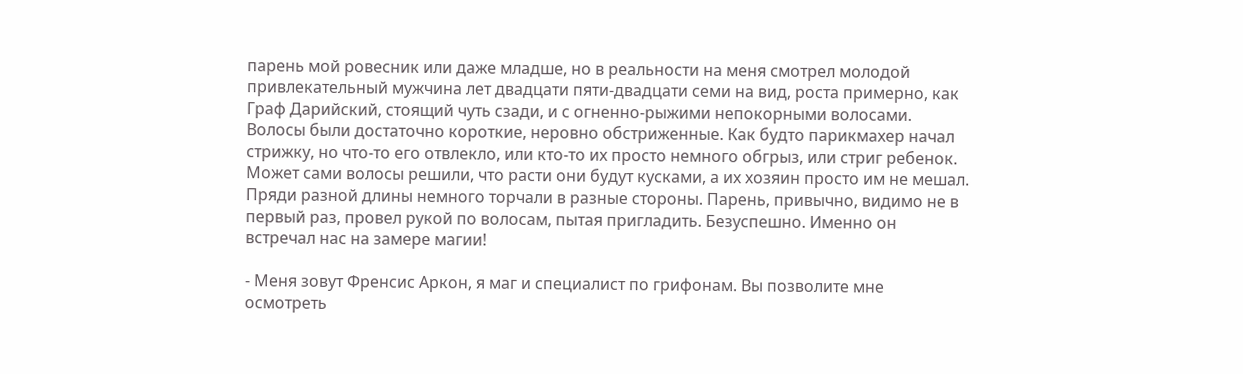парень мой ровесник или даже младше, но в реальности на меня смотрел молодой привлекательный мужчина лет двадцати пяти-двадцати семи на вид, роста примерно, как Граф Дарийский, стоящий чуть сзади, и с огненно-рыжими непокорными волосами. Волосы были достаточно короткие, неровно обстриженные. Как будто парикмахер начал стрижку, но что-то его отвлекло, или кто-то их просто немного обгрыз, или стриг ребенок. Может сами волосы решили, что расти они будут кусками, а их хозяин просто им не мешал. Пряди разной длины немного торчали в разные стороны. Парень, привычно, видимо не в первый раз, провел рукой по волосам, пытая пригладить. Безуспешно. Именно он встречал нас на замере магии!

- Меня зовут Френсис Аркон, я маг и специалист по грифонам. Вы позволите мне осмотреть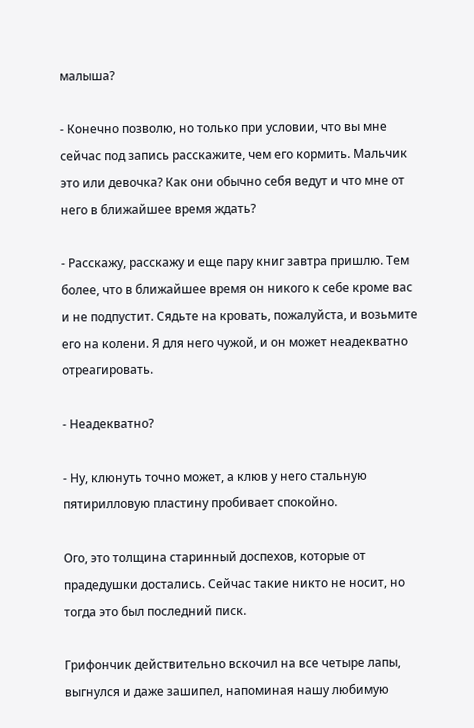малыша?

- Конечно позволю, но только при условии, что вы мне сейчас под запись расскажите, чем его кормить. Мальчик это или девочка? Как они обычно себя ведут и что мне от него в ближайшее время ждать?

- Расскажу, расскажу и еще пару книг завтра пришлю. Тем более, что в ближайшее время он никого к себе кроме вас и не подпустит. Сядьте на кровать, пожалуйста, и возьмите его на колени. Я для него чужой, и он может неадекватно отреагировать.

- Неадекватно?

- Ну, клюнуть точно может, а клюв у него стальную пятирилловую пластину пробивает спокойно.

Ого, это толщина старинный доспехов, которые от прадедушки достались. Сейчас такие никто не носит, но тогда это был последний писк.

Грифончик действительно вскочил на все четыре лапы, выгнулся и даже зашипел, напоминая нашу любимую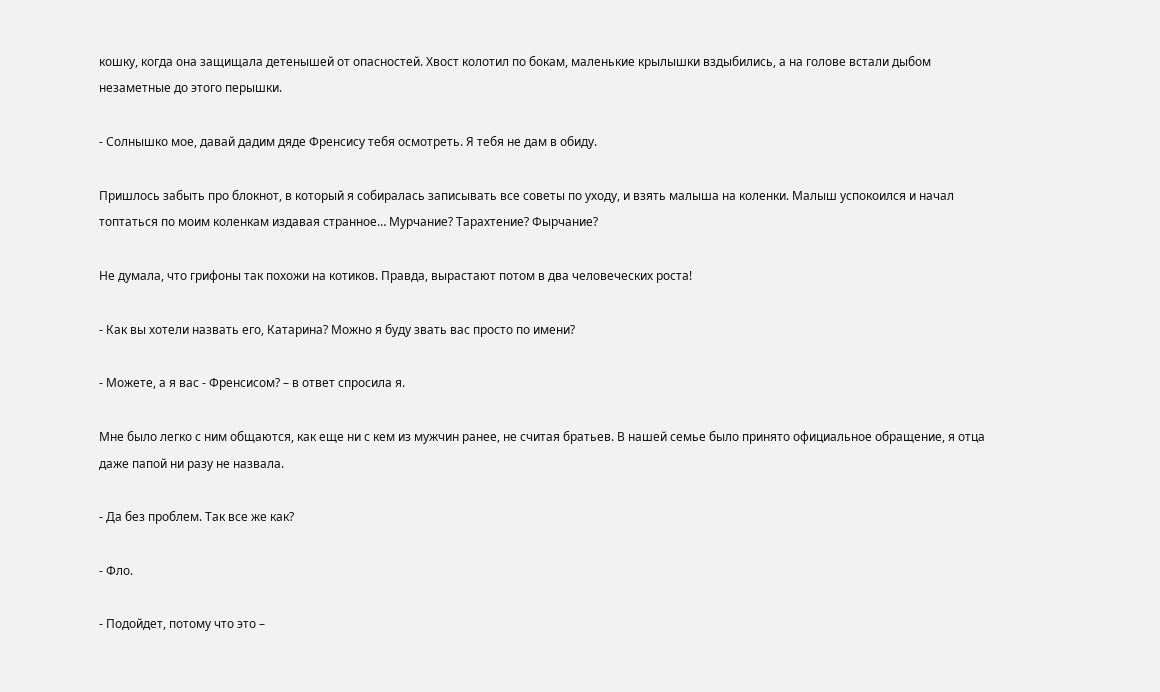кошку, когда она защищала детенышей от опасностей. Хвост колотил по бокам, маленькие крылышки вздыбились, а на голове встали дыбом незаметные до этого перышки.

- Солнышко мое, давай дадим дяде Френсису тебя осмотреть. Я тебя не дам в обиду.

Пришлось забыть про блокнот, в который я собиралась записывать все советы по уходу, и взять малыша на коленки. Малыш успокоился и начал топтаться по моим коленкам издавая странное… Мурчание? Тарахтение? Фырчание?

Не думала, что грифоны так похожи на котиков. Правда, вырастают потом в два человеческих роста!

- Как вы хотели назвать его, Катарина? Можно я буду звать вас просто по имени?

- Можете, а я вас - Френсисом? – в ответ спросила я.

Мне было легко с ним общаются, как еще ни с кем из мужчин ранее, не считая братьев. В нашей семье было принято официальное обращение, я отца даже папой ни разу не назвала.

- Да без проблем. Так все же как?

- Фло.

- Подойдет, потому что это –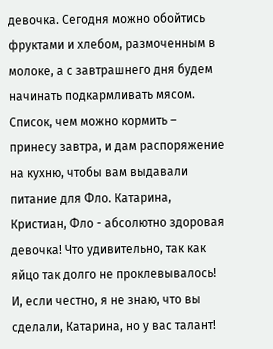девочка. Сегодня можно обойтись фруктами и хлебом, размоченным в молоке, а с завтрашнего дня будем начинать подкармливать мясом. Список, чем можно кормить – принесу завтра, и дам распоряжение на кухню, чтобы вам выдавали питание для Фло. Катарина, Кристиан, Фло - абсолютно здоровая девочка! Что удивительно, так как яйцо так долго не проклевывалось! И, если честно, я не знаю, что вы сделали, Катарина, но у вас талант!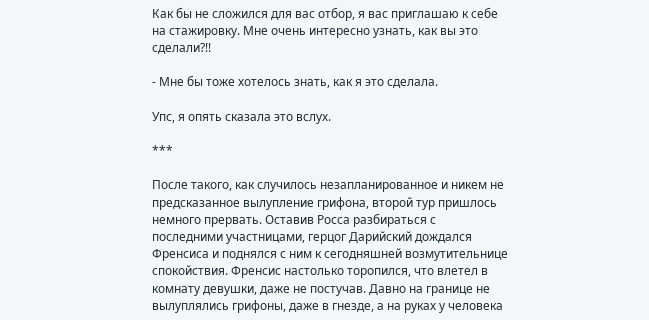Как бы не сложился для вас отбор, я вас приглашаю к себе на стажировку. Мне очень интересно узнать, как вы это сделали?!!

- Мне бы тоже хотелось знать, как я это сделала.

Упс, я опять сказала это вслух.

***

После такого, как случилось незапланированное и никем не предсказанное вылупление грифона, второй тур пришлось немного прервать. Оставив Росса разбираться с последними участницами, герцог Дарийский дождался Френсиса и поднялся с ним к сегодняшней возмутительнице спокойствия. Френсис настолько торопился, что влетел в комнату девушки, даже не постучав. Давно на границе не вылуплялись грифоны, даже в гнезде, а на руках у человека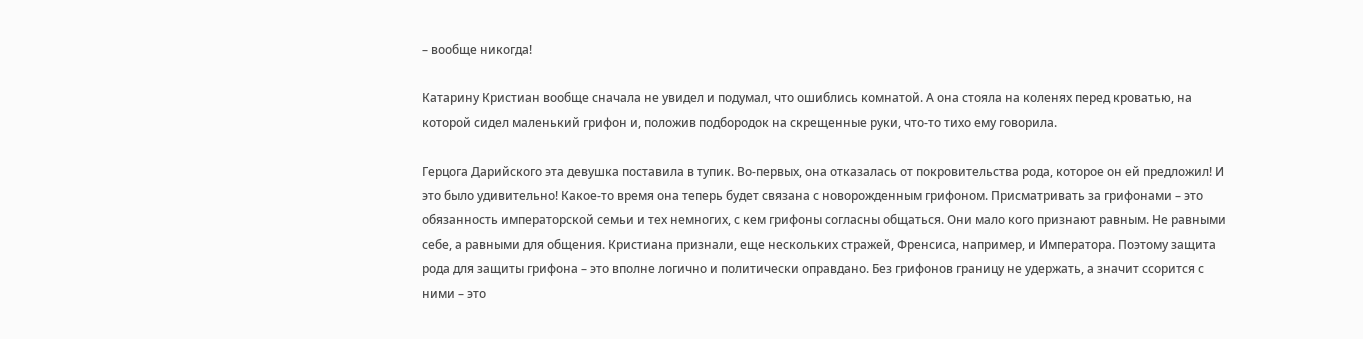– вообще никогда!

Катарину Кристиан вообще сначала не увидел и подумал, что ошиблись комнатой. А она стояла на коленях перед кроватью, на которой сидел маленький грифон и, положив подбородок на скрещенные руки, что-то тихо ему говорила.

Герцога Дарийского эта девушка поставила в тупик. Во-первых, она отказалась от покровительства рода, которое он ей предложил! И это было удивительно! Какое-то время она теперь будет связана с новорожденным грифоном. Присматривать за грифонами – это обязанность императорской семьи и тех немногих, с кем грифоны согласны общаться. Они мало кого признают равным. Не равными себе, а равными для общения. Кристиана признали, еще нескольких стражей, Френсиса, например, и Императора. Поэтому защита рода для защиты грифона – это вполне логично и политически оправдано. Без грифонов границу не удержать, а значит ссорится с ними – это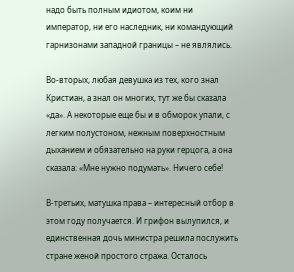надо быть полным идиотом, коим ни император, ни его наследник, ни командующий гарнизонами западной границы – не являлись.

Во-вторых, любая девушка из тех, кого знал Кристиан, а знал он многих, тут же бы сказала «да». А некоторые еще бы и в обморок упали, с легким полустоном, нежным поверхностным дыханием и обязательно на руки герцога, а она сказала: «Мне нужно подумать». Ничего себе!

В-третьих, матушка права – интересный отбор в этом году получается. И грифон вылупился, и единственная дочь министра решила послужить стране женой простого стража. Осталось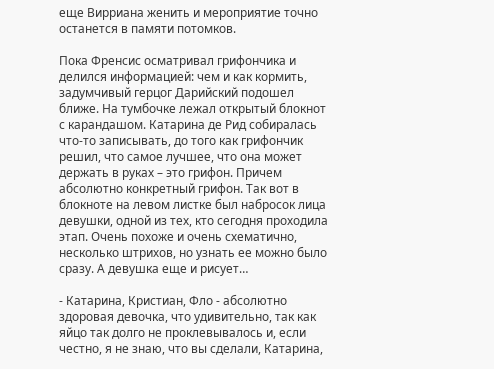еще Вирриана женить и мероприятие точно останется в памяти потомков.

Пока Френсис осматривал грифончика и делился информацией: чем и как кормить, задумчивый герцог Дарийский подошел ближе. На тумбочке лежал открытый блокнот с карандашом. Катарина де Рид собиралась что-то записывать, до того как грифончик решил, что самое лучшее, что она может держать в руках – это грифон. Причем абсолютно конкретный грифон. Так вот в блокноте на левом листке был набросок лица девушки, одной из тех, кто сегодня проходила этап. Очень похоже и очень схематично, несколько штрихов, но узнать ее можно было сразу. А девушка еще и рисует…

- Катарина, Кристиан, Фло - абсолютно здоровая девочка, что удивительно, так как яйцо так долго не проклевывалось и, если честно, я не знаю, что вы сделали, Катарина,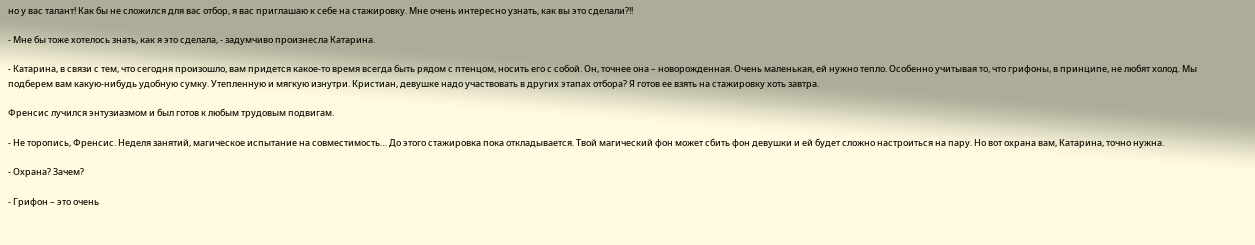но у вас талант! Как бы не сложился для вас отбор, я вас приглашаю к себе на стажировку. Мне очень интересно узнать, как вы это сделали?!!

- Мне бы тоже хотелось знать, как я это сделала, - задумчиво произнесла Катарина.

- Катарина, в связи с тем, что сегодня произошло, вам придется какое-то время всегда быть рядом с птенцом, носить его с собой. Он, точнее она – новорожденная. Очень маленькая, ей нужно тепло. Особенно учитывая то, что грифоны, в принципе, не любят холод. Мы подберем вам какую-нибудь удобную сумку. Утепленную и мягкую изнутри. Кристиан, девушке надо участвовать в других этапах отбора? Я готов ее взять на стажировку хоть завтра.

Френсис лучился энтузиазмом и был готов к любым трудовым подвигам.

- Не торопись, Френсис. Неделя занятий, магическое испытание на совместимость… До этого стажировка пока откладывается. Твой магический фон может сбить фон девушки и ей будет сложно настроиться на пару. Но вот охрана вам, Катарина, точно нужна.

- Охрана? Зачем?

- Грифон – это очень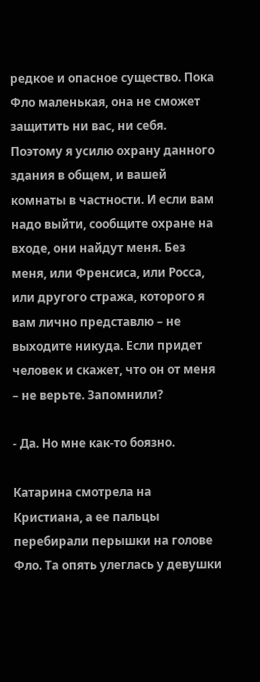редкое и опасное существо. Пока Фло маленькая, она не сможет защитить ни вас, ни себя. Поэтому я усилю охрану данного здания в общем, и вашей комнаты в частности. И если вам надо выйти, сообщите охране на входе, они найдут меня. Без меня, или Френсиса, или Росса, или другого стража, которого я вам лично представлю – не выходите никуда. Если придет человек и скажет, что он от меня – не верьте. Запомнили?

- Да. Но мне как-то боязно.

Катарина смотрела на Кристиана, а ее пальцы перебирали перышки на голове Фло. Та опять улеглась у девушки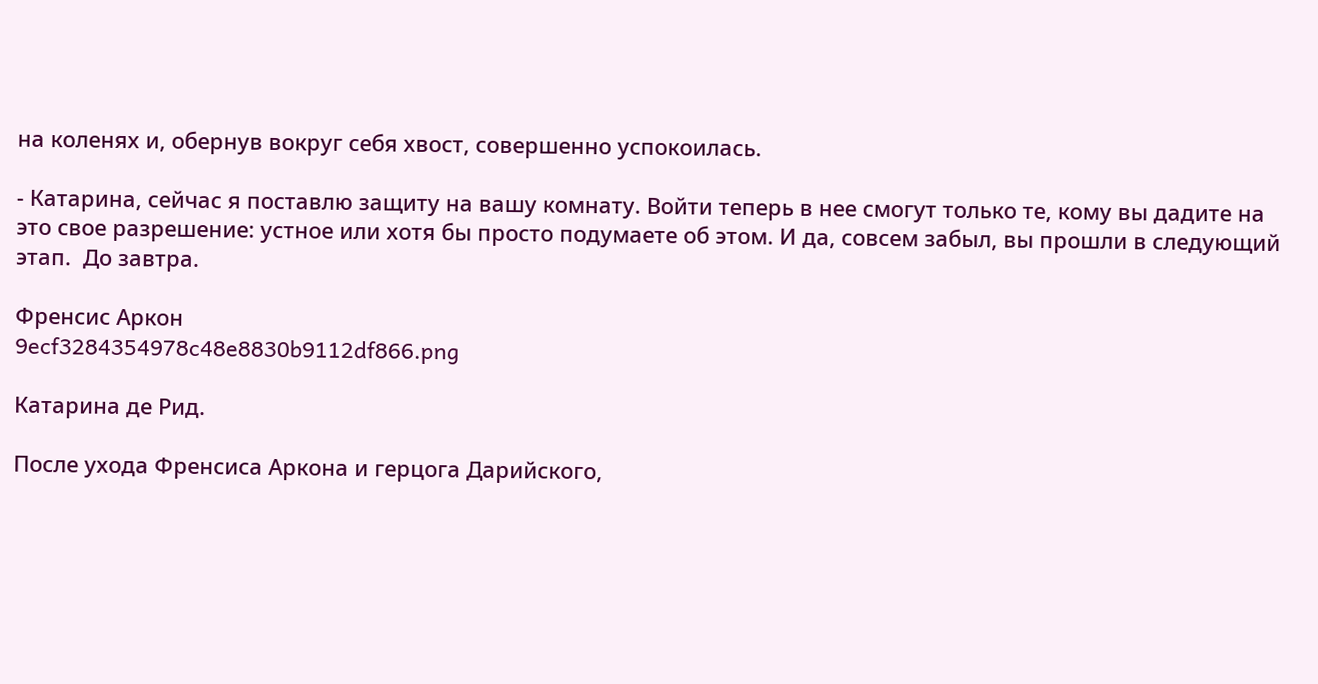на коленях и, обернув вокруг себя хвост, совершенно успокоилась.

- Катарина, сейчас я поставлю защиту на вашу комнату. Войти теперь в нее смогут только те, кому вы дадите на это свое разрешение: устное или хотя бы просто подумаете об этом. И да, совсем забыл, вы прошли в следующий этап.  До завтра.

Френсис Аркон
9ecf3284354978c48e8830b9112df866.png

Катарина де Рид.

После ухода Френсиса Аркона и герцога Дарийского,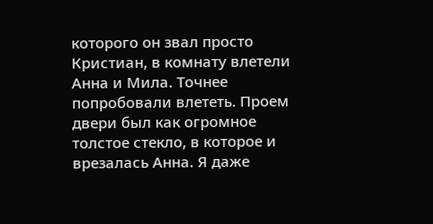которого он звал просто Кристиан, в комнату влетели Анна и Мила. Точнее попробовали влететь. Проем двери был как огромное толстое стекло, в которое и врезалась Анна. Я даже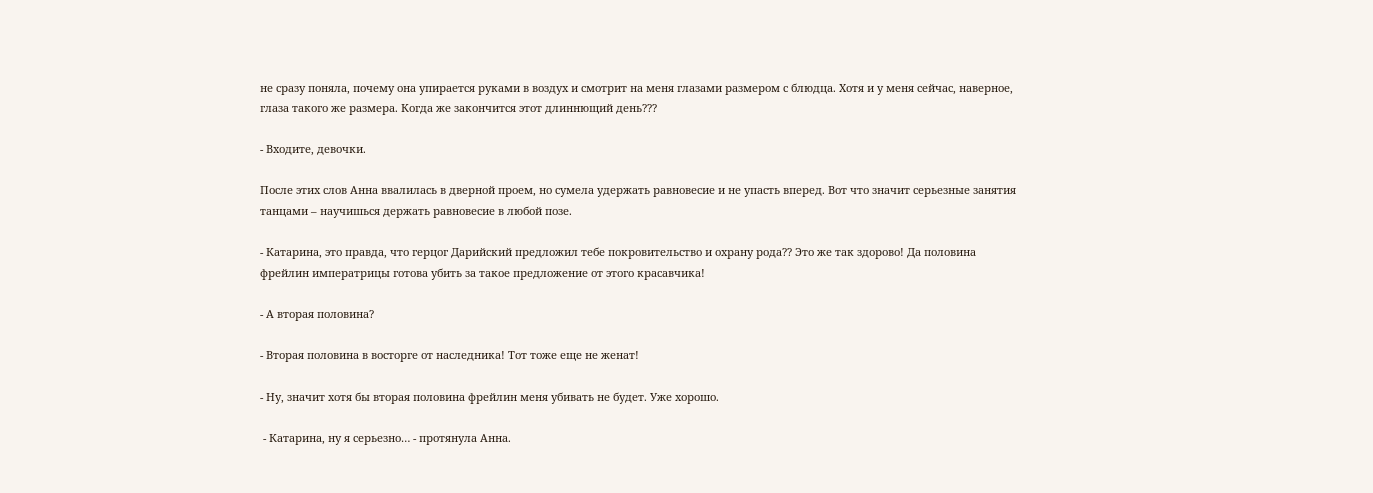не сразу поняла, почему она упирается руками в воздух и смотрит на меня глазами размером с блюдца. Хотя и у меня сейчас, наверное, глаза такого же размера. Когда же закончится этот длиннющий день???

- Входите, девочки.

После этих слов Анна ввалилась в дверной проем, но сумела удержать равновесие и не упасть вперед. Вот что значит серьезные занятия танцами – научишься держать равновесие в любой позе.

- Катарина, это правда, что герцог Дарийский предложил тебе покровительство и охрану рода?? Это же так здорово! Да половина фрейлин императрицы готова убить за такое предложение от этого красавчика!

- А вторая половина?

- Вторая половина в восторге от наследника! Тот тоже еще не женат!

- Ну, значит хотя бы вторая половина фрейлин меня убивать не будет. Уже хорошо.

 - Катарина, ну я серьезно… - протянула Анна.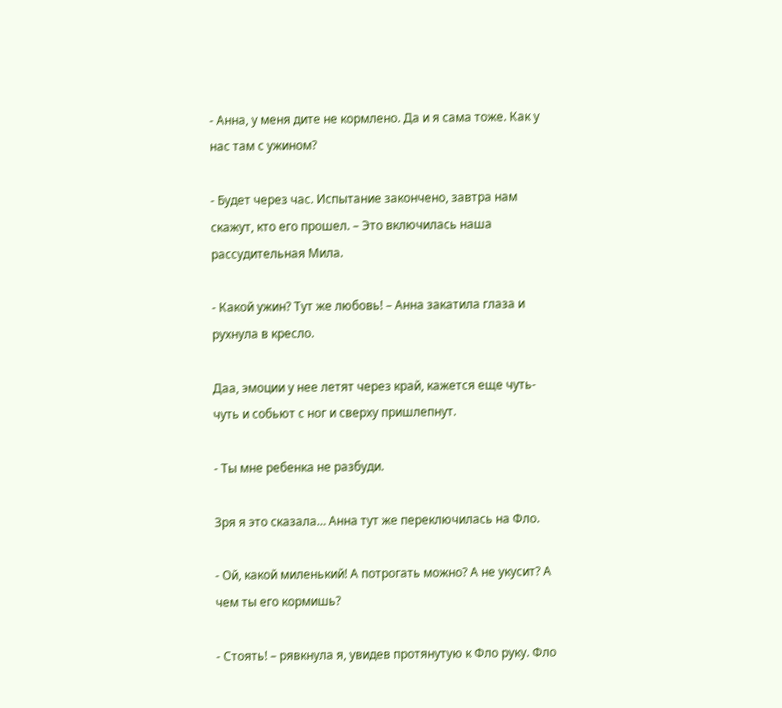- Анна, у меня дите не кормлено. Да и я сама тоже. Как у нас там с ужином?

- Будет через час. Испытание закончено, завтра нам скажут, кто его прошел. – Это включилась наша рассудительная Мила.

- Какой ужин? Тут же любовь! – Анна закатила глаза и рухнула в кресло.

Даа, эмоции у нее летят через край, кажется еще чуть-чуть и собьют с ног и сверху пришлепнут.

- Ты мне ребенка не разбуди.

Зря я это сказала… Анна тут же переключилась на Фло.

- Ой, какой миленький! А потрогать можно? А не укусит? А чем ты его кормишь?

- Стоять! – рявкнула я, увидев протянутую к Фло руку. Фло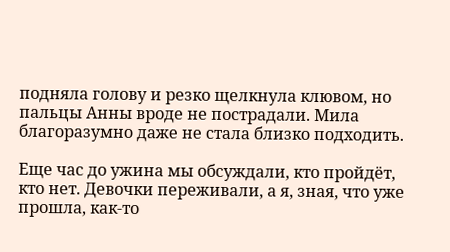подняла голову и резко щелкнула клювом, но пальцы Анны вроде не пострадали. Мила благоразумно даже не стала близко подходить.

Еще час до ужина мы обсуждали, кто пройдёт, кто нет. Девочки переживали, а я, зная, что уже прошла, как-то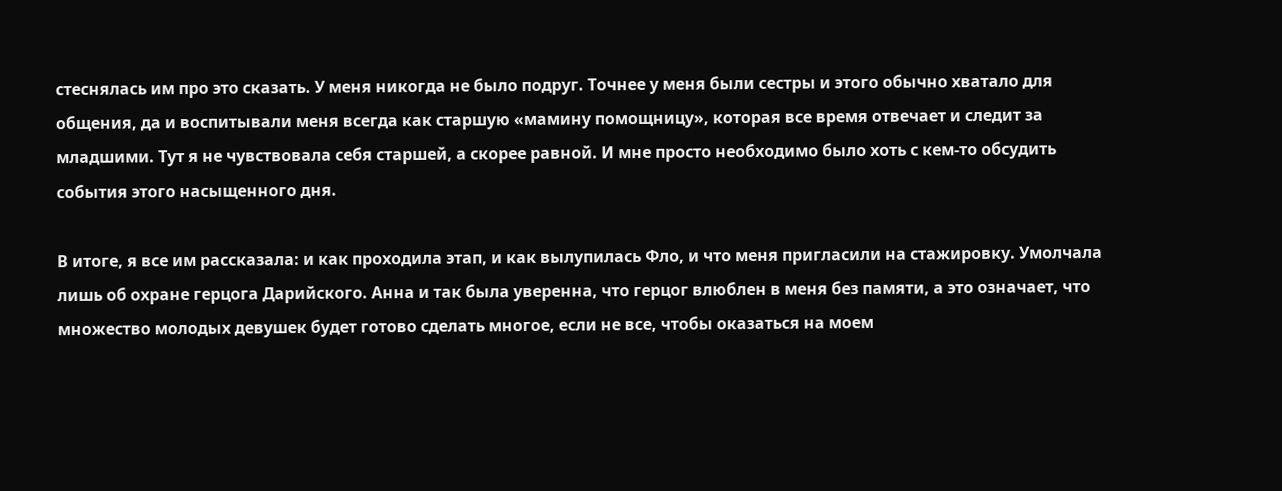стеснялась им про это сказать. У меня никогда не было подруг. Точнее у меня были сестры и этого обычно хватало для общения, да и воспитывали меня всегда как старшую «мамину помощницу», которая все время отвечает и следит за младшими. Тут я не чувствовала себя старшей, а скорее равной. И мне просто необходимо было хоть с кем-то обсудить события этого насыщенного дня.

В итоге, я все им рассказала: и как проходила этап, и как вылупилась Фло, и что меня пригласили на стажировку. Умолчала лишь об охране герцога Дарийского. Анна и так была уверенна, что герцог влюблен в меня без памяти, а это означает, что множество молодых девушек будет готово сделать многое, если не все, чтобы оказаться на моем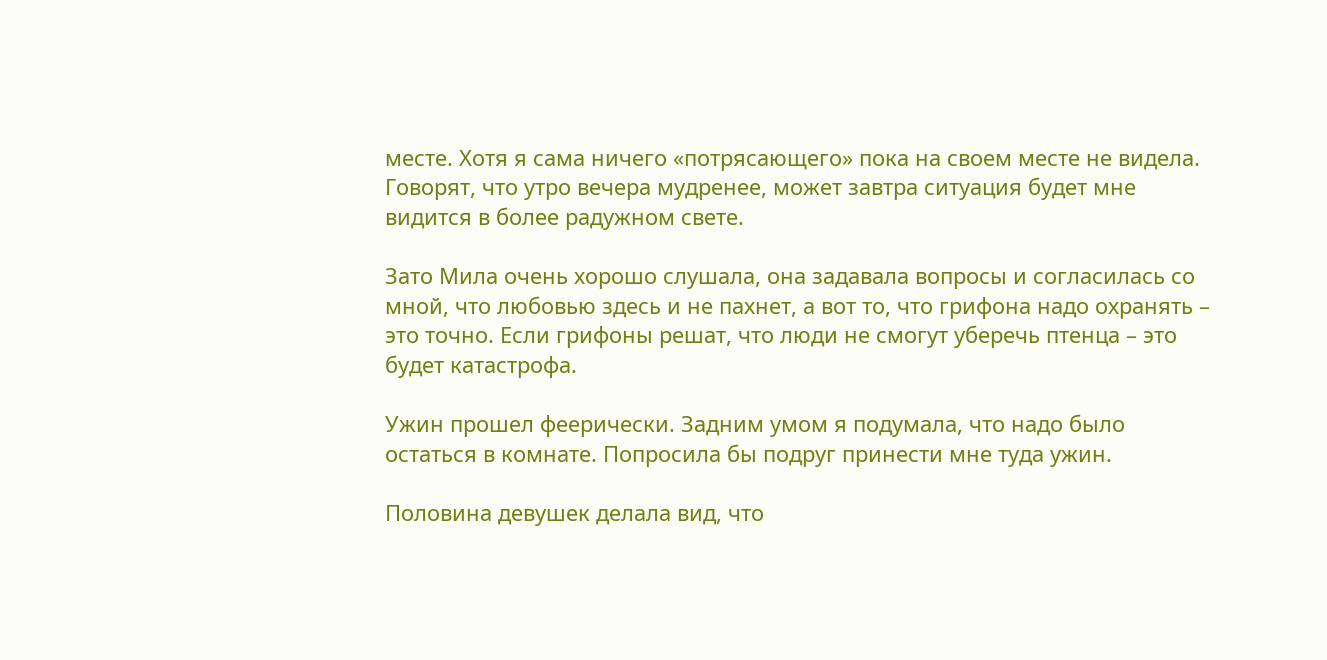месте. Хотя я сама ничего «потрясающего» пока на своем месте не видела. Говорят, что утро вечера мудренее, может завтра ситуация будет мне видится в более радужном свете.

Зато Мила очень хорошо слушала, она задавала вопросы и согласилась со мной, что любовью здесь и не пахнет, а вот то, что грифона надо охранять – это точно. Если грифоны решат, что люди не смогут уберечь птенца – это будет катастрофа.

Ужин прошел феерически. Задним умом я подумала, что надо было остаться в комнате. Попросила бы подруг принести мне туда ужин.

Половина девушек делала вид, что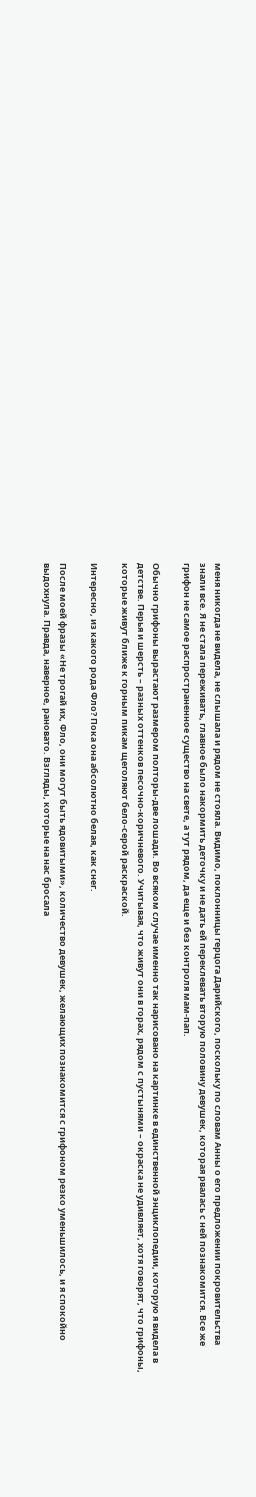меня никогда не видела, не слышала и рядом не стояла. Видимо, поклонницы герцога Дарийского, поскольку по словам Анны о его предложении покровительства знали все. Я не стала переживать, главное было накормить деточку и не дать ей переклевать вторую половину девушек, которая рвалась с ней познакомится. Все же грифон не самое распространенное существо на свете, а тут рядом, да еще и без контроля мам-пап.

Обычно грифоны вырастают размером полторы-две лошади. Во всяком случае именно так нарисовано на картинке в единственной энциклопедии, которую я видела в детстве. Перья и шерсть – разных оттенков песочно-коричневого. Учитывая, что живут они в горах, рядом с пустынями – окраска не удивляет, хотя говорят, что грифоны, которые живут ближе к горным пикам щеголяют бело-серой раскраской.

Интересно, из какого рода Фло? Пока она абсолютно белая, как снег.

После моей фразы «Не трогай их, Фло, они могут быть ядовитыми», количество девушек, желающих познакомится с грифоном резко уменьшилось, и я спокойно выдохнула. Правда, наверное, рановато. Взгляды, которые на нас бросала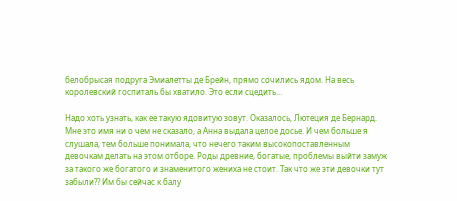белобрысая подруга Эмиалетты де Брейн, прямо сочились ядом. На весь королевский госпиталь бы хватило. Это если сцедить…

Надо хоть узнать, как ее такую ядовитую зовут. Оказалось, Лютеция де Бернард. Мне это имя ни о чем не сказало, а Анна выдала целое досье. И чем больше я слушала, тем больше понимала, что нечего таким высокопоставленным девочкам делать на этом отборе. Роды древние, богатые, проблемы выйти замуж за такого же богатого и знаменитого жениха не стоит. Так что же эти девочки тут забыли?? Им бы сейчас к балу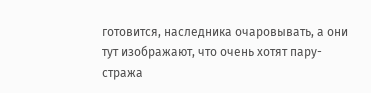готовится, наследника очаровывать, а они тут изображают, что очень хотят пару-стража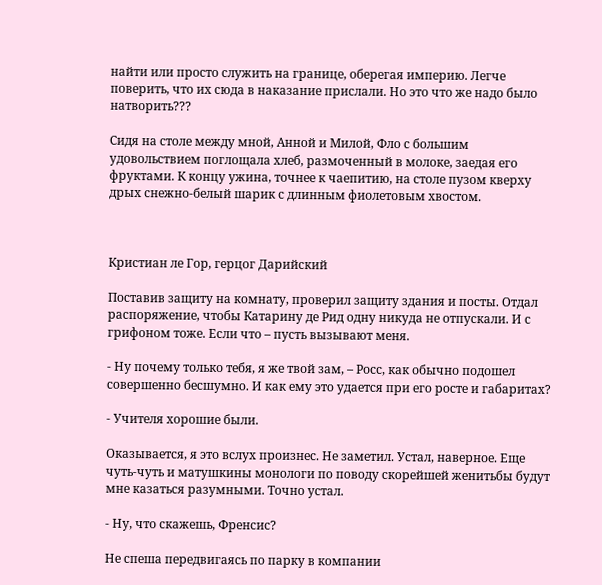найти или просто служить на границе, оберегая империю. Легче поверить, что их сюда в наказание прислали. Но это что же надо было натворить???

Сидя на столе между мной, Анной и Милой, Фло с большим удовольствием поглощала хлеб, размоченный в молоке, заедая его фруктами. К концу ужина, точнее к чаепитию, на столе пузом кверху дрых снежно-белый шарик с длинным фиолетовым хвостом.



Кристиан ле Гор, герцог Дарийский

Поставив защиту на комнату, проверил защиту здания и посты. Отдал распоряжение, чтобы Катарину де Рид одну никуда не отпускали. И с грифоном тоже. Если что – пусть вызывают меня.

- Ну почему только тебя, я же твой зам, – Росс, как обычно подошел совершенно бесшумно. И как ему это удается при его росте и габаритах?

- Учителя хорошие были.

Оказывается, я это вслух произнес. Не заметил. Устал, наверное. Еще чуть-чуть и матушкины монологи по поводу скорейшей женитьбы будут мне казаться разумными. Точно устал.

- Ну, что скажешь, Френсис?

Не спеша передвигаясь по парку в компании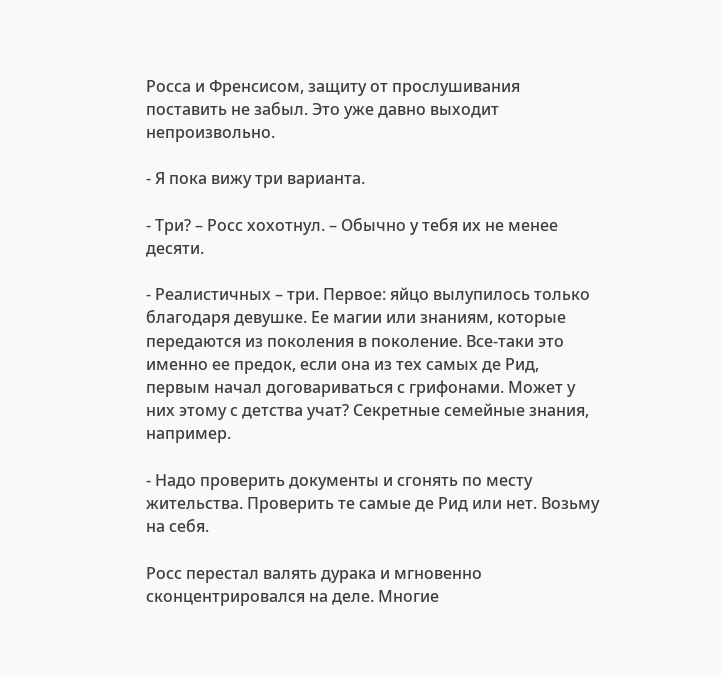Росса и Френсисом, защиту от прослушивания поставить не забыл. Это уже давно выходит непроизвольно.

- Я пока вижу три варианта.

- Три? – Росс хохотнул. – Обычно у тебя их не менее десяти.

- Реалистичных – три. Первое: яйцо вылупилось только благодаря девушке. Ее магии или знаниям, которые передаются из поколения в поколение. Все-таки это именно ее предок, если она из тех самых де Рид, первым начал договариваться с грифонами. Может у них этому с детства учат? Секретные семейные знания, например.

- Надо проверить документы и сгонять по месту жительства. Проверить те самые де Рид или нет. Возьму на себя.

Росс перестал валять дурака и мгновенно сконцентрировался на деле. Многие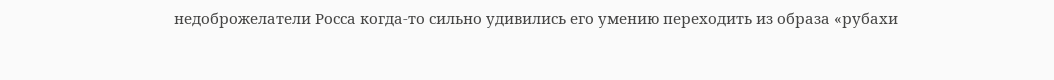недоброжелатели Росса когда-то сильно удивились его умению переходить из образа «рубахи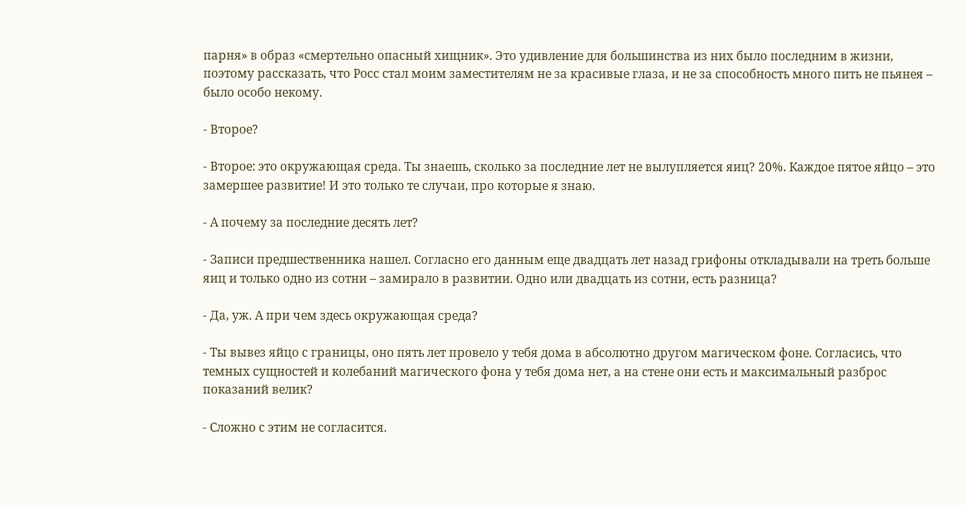парня» в образ «смертельно опасный хищник». Это удивление для большинства из них было последним в жизни, поэтому рассказать, что Росс стал моим заместителям не за красивые глаза, и не за способность много пить не пьянея – было особо некому.

- Второе?

- Второе: это окружающая среда. Ты знаешь, сколько за последние лет не вылупляется яиц? 20%. Каждое пятое яйцо – это замершее развитие! И это только те случаи, про которые я знаю.

- А почему за последние десять лет?

- Записи предшественника нашел. Согласно его данным еще двадцать лет назад грифоны откладывали на треть больше яиц и только одно из сотни – замирало в развитии. Одно или двадцать из сотни, есть разница?

- Да, уж. А при чем здесь окружающая среда?

- Ты вывез яйцо с границы, оно пять лет провело у тебя дома в абсолютно другом магическом фоне. Согласись, что темных сущностей и колебаний магического фона у тебя дома нет, а на стене они есть и максимальный разброс показаний велик?

- Сложно с этим не согласится.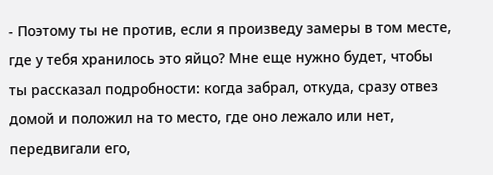- Поэтому ты не против, если я произведу замеры в том месте, где у тебя хранилось это яйцо? Мне еще нужно будет, чтобы ты рассказал подробности: когда забрал, откуда, сразу отвез домой и положил на то место, где оно лежало или нет, передвигали его,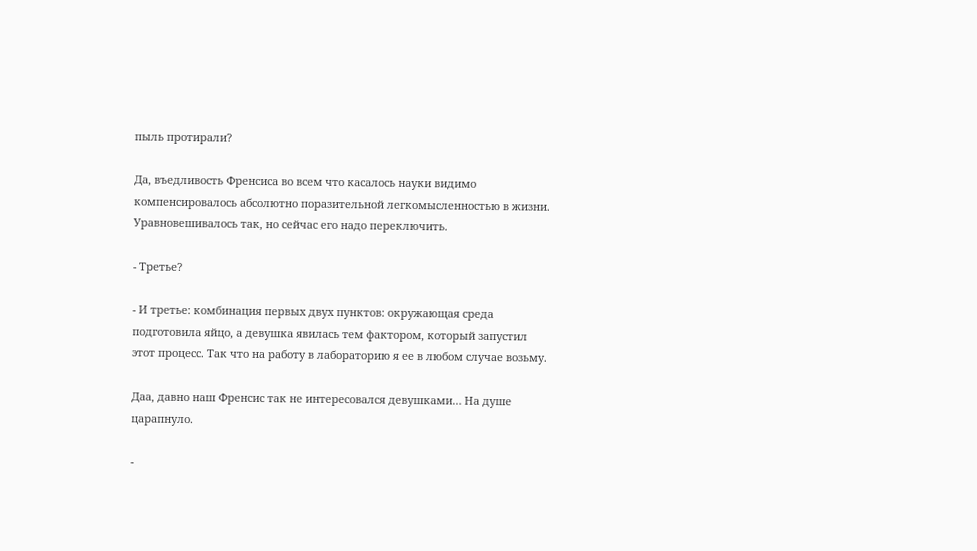пыль протирали?

Да, въедливость Френсиса во всем что касалось науки видимо компенсировалось абсолютно поразительной легкомысленностью в жизни. Уравновешивалось так, но сейчас его надо переключить.

- Третье?

- И третье: комбинация первых двух пунктов: окружающая среда подготовила яйцо, а девушка явилась тем фактором, который запустил этот процесс. Так что на работу в лабораторию я ее в любом случае возьму.

Даа, давно наш Френсис так не интересовался девушками… На душе царапнуло.

-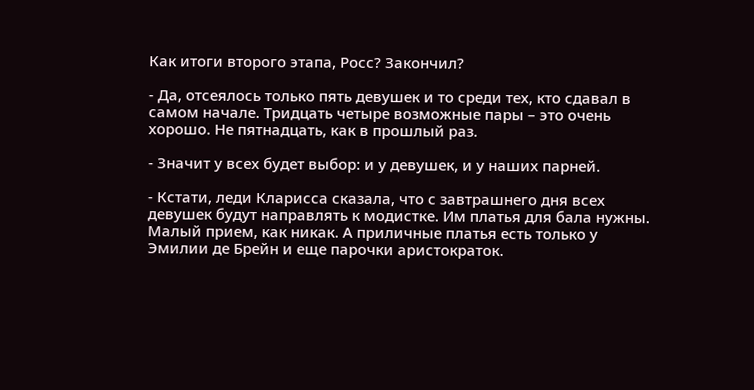Как итоги второго этапа, Росс? Закончил?

- Да, отсеялось только пять девушек и то среди тех, кто сдавал в самом начале. Тридцать четыре возможные пары – это очень хорошо. Не пятнадцать, как в прошлый раз.

- Значит у всех будет выбор: и у девушек, и у наших парней.

- Кстати, леди Кларисса сказала, что с завтрашнего дня всех девушек будут направлять к модистке. Им платья для бала нужны. Малый прием, как никак. А приличные платья есть только у Эмилии де Брейн и еще парочки аристократок.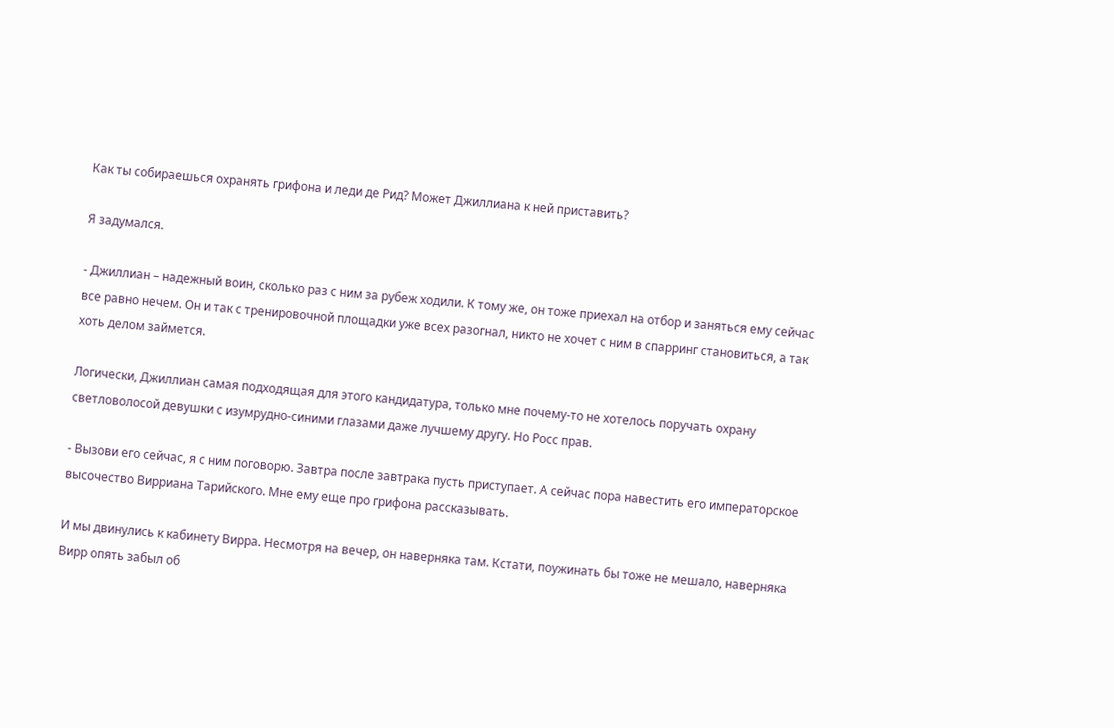Как ты собираешься охранять грифона и леди де Рид? Может Джиллиана к ней приставить?

Я задумался.

- Джиллиан – надежный воин, сколько раз с ним за рубеж ходили. К тому же, он тоже приехал на отбор и заняться ему сейчас все равно нечем. Он и так с тренировочной площадки уже всех разогнал, никто не хочет с ним в спарринг становиться, а так хоть делом займется.

Логически, Джиллиан самая подходящая для этого кандидатура, только мне почему-то не хотелось поручать охрану светловолосой девушки с изумрудно-синими глазами даже лучшему другу. Но Росс прав.

- Вызови его сейчас, я с ним поговорю. Завтра после завтрака пусть приступает. А сейчас пора навестить его императорское высочество Вирриана Тарийского. Мне ему еще про грифона рассказывать.

И мы двинулись к кабинету Вирра. Несмотря на вечер, он наверняка там. Кстати, поужинать бы тоже не мешало, наверняка Вирр опять забыл об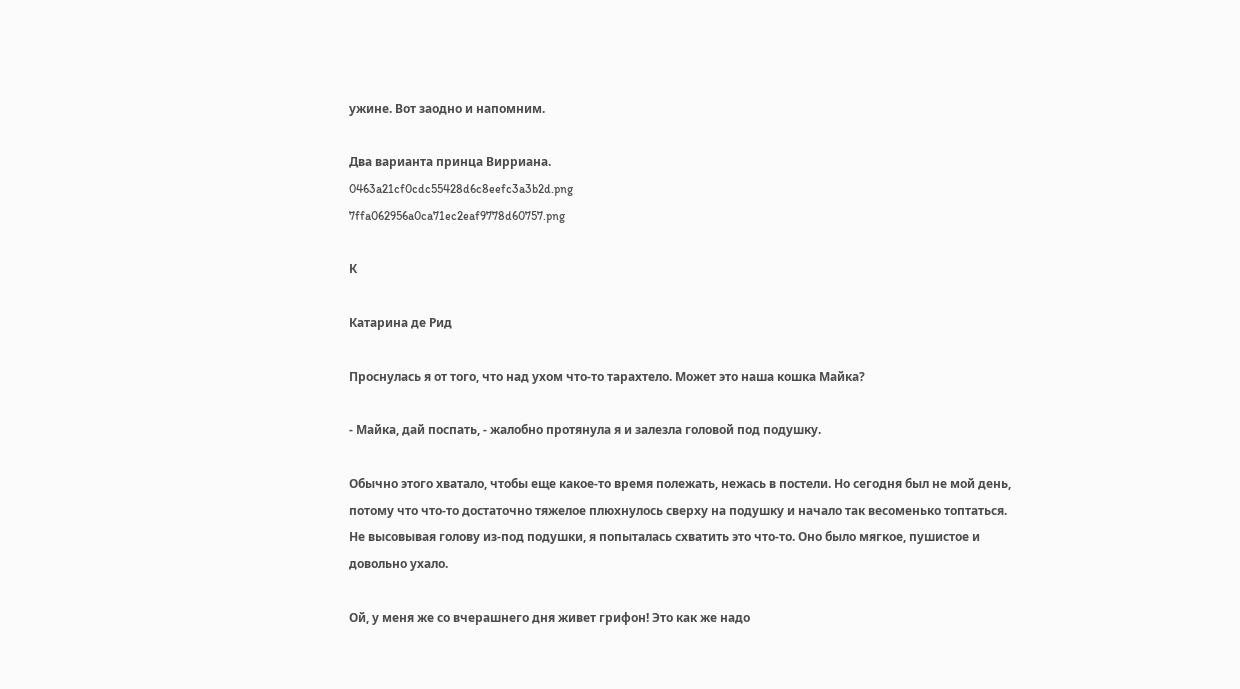ужине. Вот заодно и напомним.

Два варианта принца Вирриана.
0463a21cf0cdc55428d6c8eefc3a3b2d.png
7ffa062956a0ca71ec2eaf9778d60757.png

К

Катарина де Рид

Проснулась я от того, что над ухом что-то тарахтело. Может это наша кошка Майка?

- Майка, дай поспать, - жалобно протянула я и залезла головой под подушку.

Обычно этого хватало, чтобы еще какое-то время полежать, нежась в постели. Но сегодня был не мой день, потому что что-то достаточно тяжелое плюхнулось сверху на подушку и начало так весоменько топтаться. Не высовывая голову из-под подушки, я попыталась схватить это что-то. Оно было мягкое, пушистое и довольно ухало.

Ой, у меня же со вчерашнего дня живет грифон! Это как же надо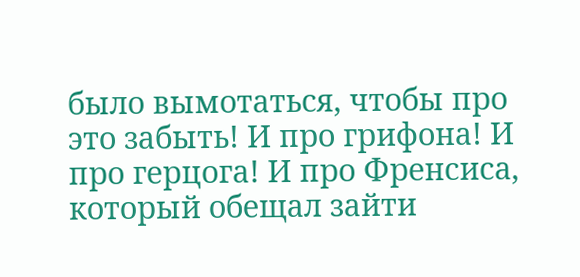было вымотаться, чтобы про это забыть! И про грифона! И про герцога! И про Френсиса, который обещал зайти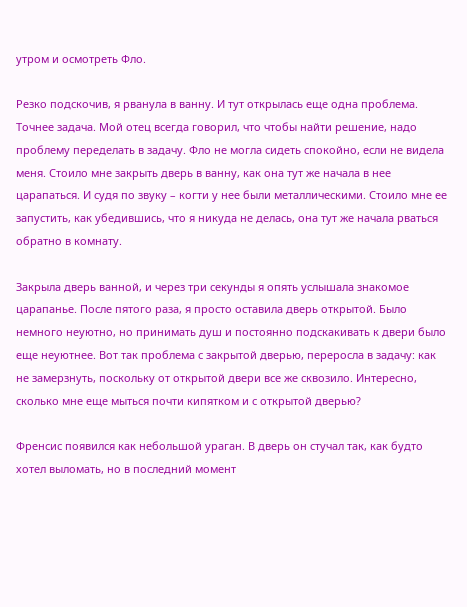утром и осмотреть Фло.

Резко подскочив, я рванула в ванну. И тут открылась еще одна проблема. Точнее задача. Мой отец всегда говорил, что чтобы найти решение, надо проблему переделать в задачу. Фло не могла сидеть спокойно, если не видела меня. Стоило мне закрыть дверь в ванну, как она тут же начала в нее царапаться. И судя по звуку – когти у нее были металлическими. Стоило мне ее запустить, как убедившись, что я никуда не делась, она тут же начала рваться обратно в комнату.

Закрыла дверь ванной, и через три секунды я опять услышала знакомое царапанье. После пятого раза, я просто оставила дверь открытой. Было немного неуютно, но принимать душ и постоянно подскакивать к двери было еще неуютнее. Вот так проблема с закрытой дверью, переросла в задачу: как не замерзнуть, поскольку от открытой двери все же сквозило. Интересно, сколько мне еще мыться почти кипятком и с открытой дверью?

Френсис появился как небольшой ураган. В дверь он стучал так, как будто хотел выломать, но в последний момент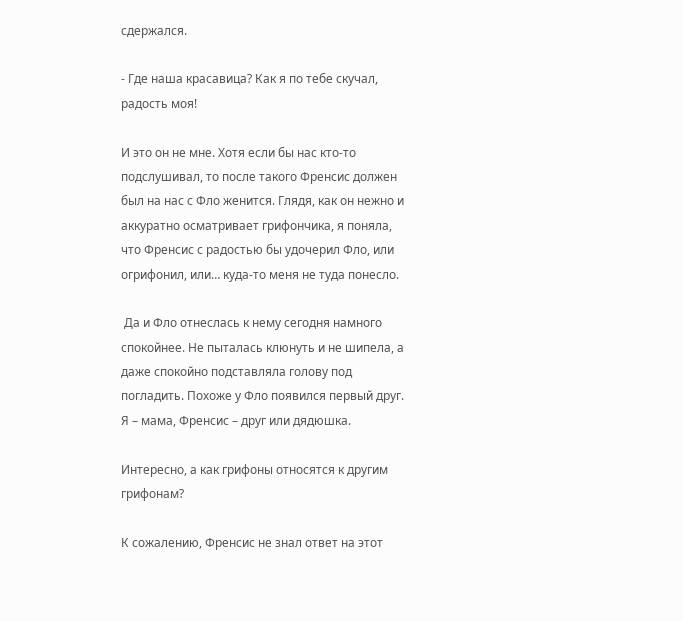сдержался.

- Где наша красавица? Как я по тебе скучал, радость моя!

И это он не мне. Хотя если бы нас кто-то подслушивал, то после такого Френсис должен был на нас с Фло женится. Глядя, как он нежно и аккуратно осматривает грифончика, я поняла, что Френсис с радостью бы удочерил Фло, или огрифонил, или… куда-то меня не туда понесло.

 Да и Фло отнеслась к нему сегодня намного спокойнее. Не пыталась клюнуть и не шипела, а даже спокойно подставляла голову под погладить. Похоже у Фло появился первый друг. Я – мама, Френсис – друг или дядюшка.

Интересно, а как грифоны относятся к другим грифонам?

К сожалению, Френсис не знал ответ на этот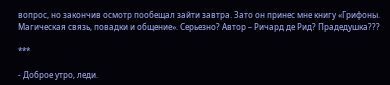вопрос, но закончив осмотр пообещал зайти завтра. Зато он принес мне книгу «Грифоны. Магическая связь, повадки и общение». Серьезно? Автор – Ричард де Рид? Прадедушка???

***

- Доброе утро, леди.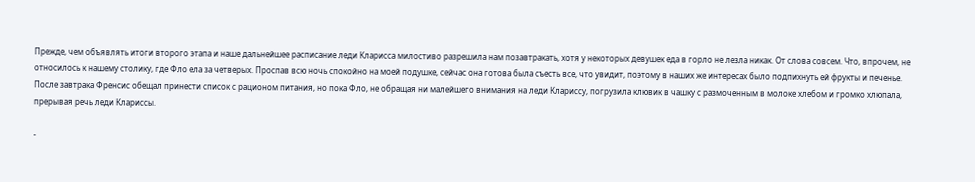Прежде, чем объявлять итоги второго этапа и наше дальнейшее расписание леди Кларисса милостиво разрешила нам позавтракать, хотя у некоторых девушек еда в горло не лезла никак. От слова совсем. Что, впрочем, не относилось к нашему столику, где Фло ела за четверых. Проспав всю ночь спокойно на моей подушке, сейчас она готова была съесть все, что увидит, поэтому в наших же интересах было подпихнуть ей фрукты и печенье. После завтрака Френсис обещал принести список с рационом питания, но пока Фло, не обращая ни малейшего внимания на леди Клариссу, погрузила клювик в чашку с размоченным в молоке хлебом и громко хлюпала, прерывая речь леди Клариссы.

-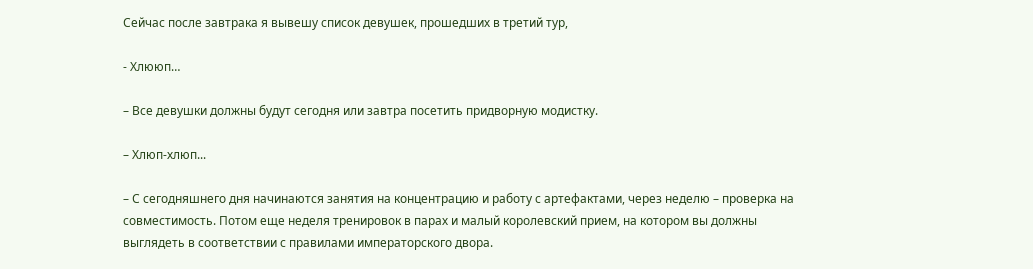Сейчас после завтрака я вывешу список девушек, прошедших в третий тур,

- Хлююп…

– Все девушки должны будут сегодня или завтра посетить придворную модистку.

– Хлюп-хлюп...

– С сегодняшнего дня начинаются занятия на концентрацию и работу с артефактами, через неделю – проверка на совместимость. Потом еще неделя тренировок в парах и малый королевский прием, на котором вы должны выглядеть в соответствии с правилами императорского двора.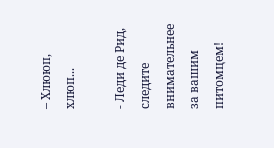– Хлююп, хлюп...

- Леди де Рид, следите внимательнее за вашим питомцем!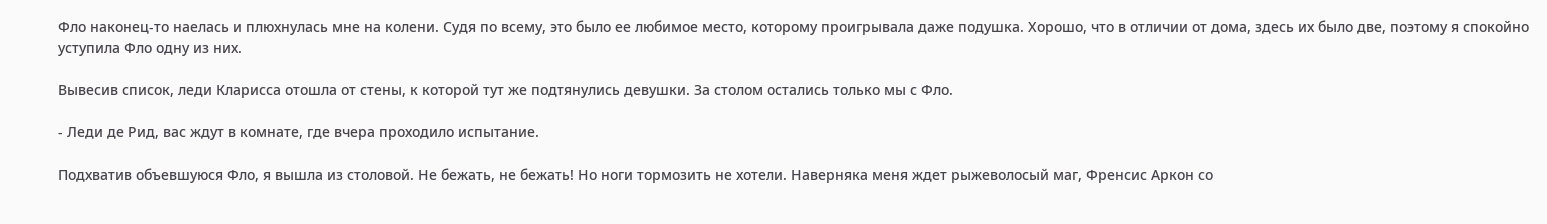Фло наконец-то наелась и плюхнулась мне на колени. Судя по всему, это было ее любимое место, которому проигрывала даже подушка. Хорошо, что в отличии от дома, здесь их было две, поэтому я спокойно уступила Фло одну из них.

Вывесив список, леди Кларисса отошла от стены, к которой тут же подтянулись девушки. За столом остались только мы с Фло.

- Леди де Рид, вас ждут в комнате, где вчера проходило испытание.

Подхватив объевшуюся Фло, я вышла из столовой. Не бежать, не бежать! Но ноги тормозить не хотели. Наверняка меня ждет рыжеволосый маг, Френсис Аркон со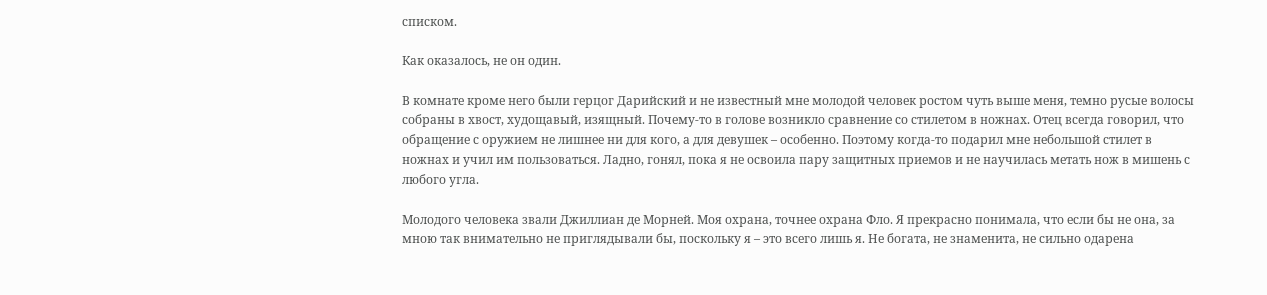списком.

Как оказалось, не он один.

В комнате кроме него были герцог Дарийский и не известный мне молодой человек ростом чуть выше меня, темно русые волосы собраны в хвост, худощавый, изящный. Почему-то в голове возникло сравнение со стилетом в ножнах. Отец всегда говорил, что обращение с оружием не лишнее ни для кого, а для девушек – особенно. Поэтому когда-то подарил мне небольшой стилет в ножнах и учил им пользоваться. Ладно, гонял, пока я не освоила пару защитных приемов и не научилась метать нож в мишень с любого угла.

Молодого человека звали Джиллиан де Морней. Моя охрана, точнее охрана Фло. Я прекрасно понимала, что если бы не она, за мною так внимательно не приглядывали бы, поскольку я – это всего лишь я. Не богата, не знаменита, не сильно одарена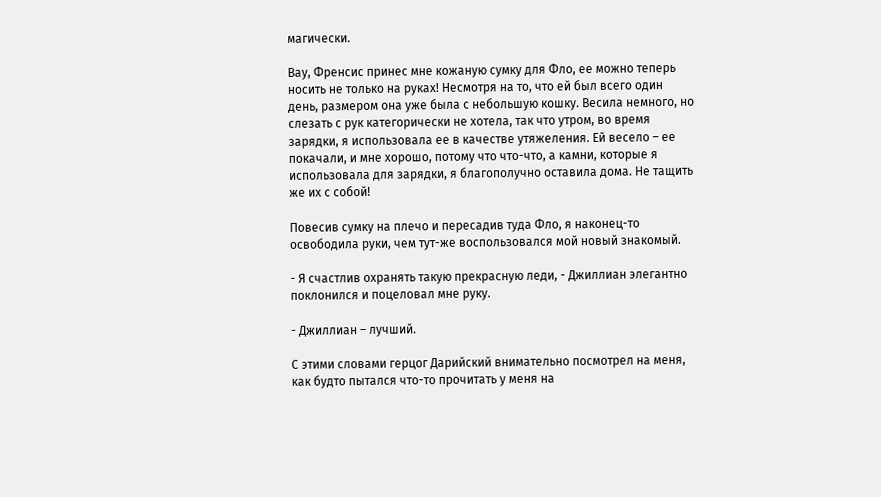магически.

Вау, Френсис принес мне кожаную сумку для Фло, ее можно теперь носить не только на руках! Несмотря на то, что ей был всего один день, размером она уже была с небольшую кошку. Весила немного, но слезать с рук категорически не хотела, так что утром, во время зарядки, я использовала ее в качестве утяжеления. Ей весело – ее покачали, и мне хорошо, потому что что-что, а камни, которые я использовала для зарядки, я благополучно оставила дома. Не тащить же их с собой!

Повесив сумку на плечо и пересадив туда Фло, я наконец-то освободила руки, чем тут-же воспользовался мой новый знакомый.

- Я счастлив охранять такую прекрасную леди, - Джиллиан элегантно поклонился и поцеловал мне руку.

- Джиллиан – лучший.

С этими словами герцог Дарийский внимательно посмотрел на меня, как будто пытался что-то прочитать у меня на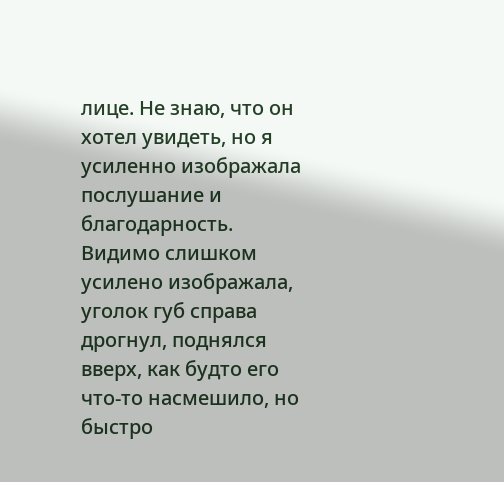лице. Не знаю, что он хотел увидеть, но я усиленно изображала послушание и благодарность. Видимо слишком усилено изображала, уголок губ справа дрогнул, поднялся вверх, как будто его что-то насмешило, но быстро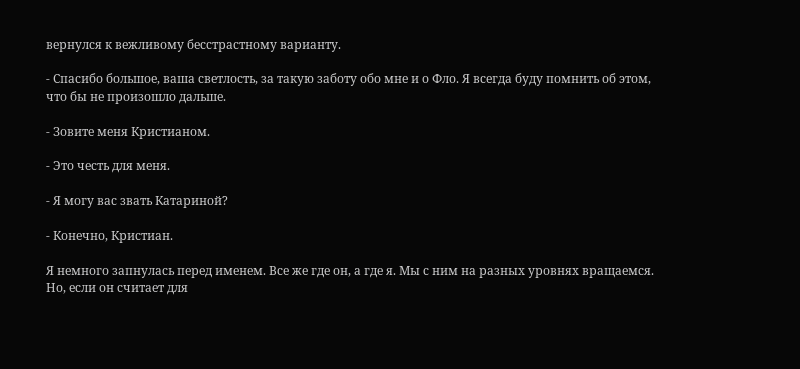вернулся к вежливому бесстрастному варианту.

- Спасибо большое, ваша светлость, за такую заботу обо мне и о Фло. Я всегда буду помнить об этом, что бы не произошло дальше.

- Зовите меня Кристианом.

- Это честь для меня.

- Я могу вас звать Катариной?

- Конечно, Кристиан.

Я немного запнулась перед именем. Все же где он, а где я. Мы с ним на разных уровнях вращаемся. Но, если он считает для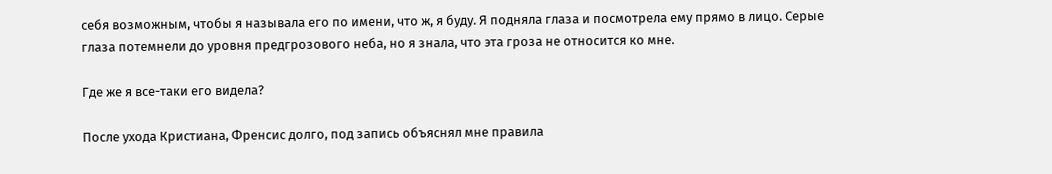себя возможным, чтобы я называла его по имени, что ж, я буду. Я подняла глаза и посмотрела ему прямо в лицо. Серые глаза потемнели до уровня предгрозового неба, но я знала, что эта гроза не относится ко мне.

Где же я все-таки его видела?

После ухода Кристиана, Френсис долго, под запись объяснял мне правила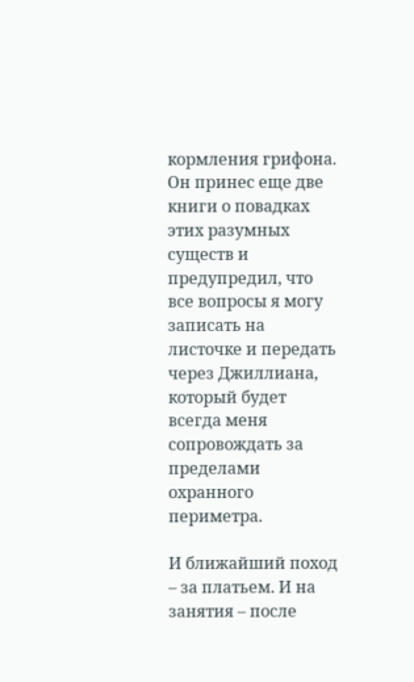кормления грифона. Он принес еще две книги о повадках этих разумных существ и предупредил, что все вопросы я могу записать на листочке и передать через Джиллиана, который будет всегда меня сопровождать за пределами охранного периметра.

И ближайший поход – за платьем. И на занятия – после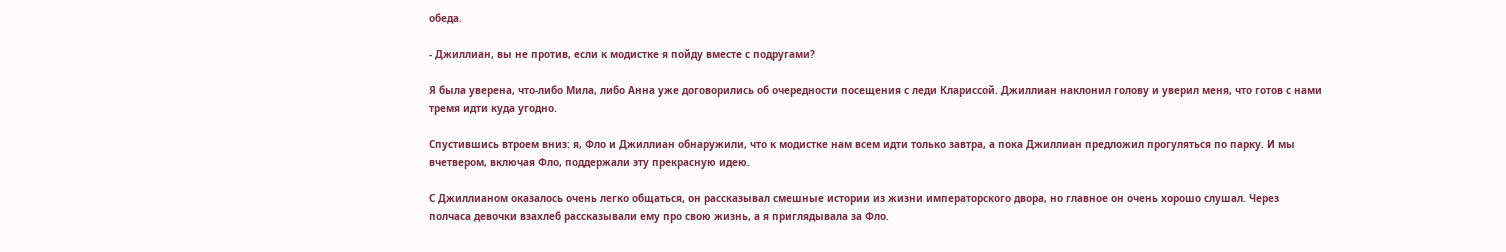обеда.

- Джиллиан, вы не против, если к модистке я пойду вместе с подругами?

Я была уверена, что-либо Мила, либо Анна уже договорились об очередности посещения с леди Клариссой. Джиллиан наклонил голову и уверил меня, что готов с нами тремя идти куда угодно.

Спустившись втроем вниз: я, Фло и Джиллиан обнаружили, что к модистке нам всем идти только завтра, а пока Джиллиан предложил прогуляться по парку. И мы вчетвером, включая Фло, поддержали эту прекрасную идею.

С Джиллианом оказалось очень легко общаться, он рассказывал смешные истории из жизни императорского двора, но главное он очень хорошо слушал. Через полчаса девочки взахлеб рассказывали ему про свою жизнь, а я приглядывала за Фло.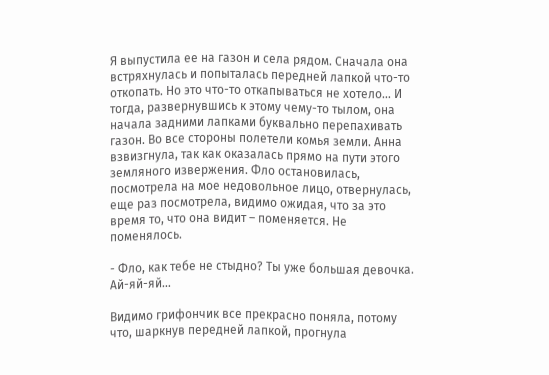Я выпустила ее на газон и села рядом. Сначала она встряхнулась и попыталась передней лапкой что-то откопать. Но это что-то откапываться не хотело… И тогда, развернувшись к этому чему-то тылом, она начала задними лапками буквально перепахивать газон. Во все стороны полетели комья земли. Анна взвизгнула, так как оказалась прямо на пути этого земляного извержения. Фло остановилась, посмотрела на мое недовольное лицо, отвернулась, еще раз посмотрела, видимо ожидая, что за это время то, что она видит – поменяется. Не поменялось.

- Фло, как тебе не стыдно? Ты уже большая девочка. Ай-яй-яй…

Видимо грифончик все прекрасно поняла, потому что, шаркнув передней лапкой, прогнула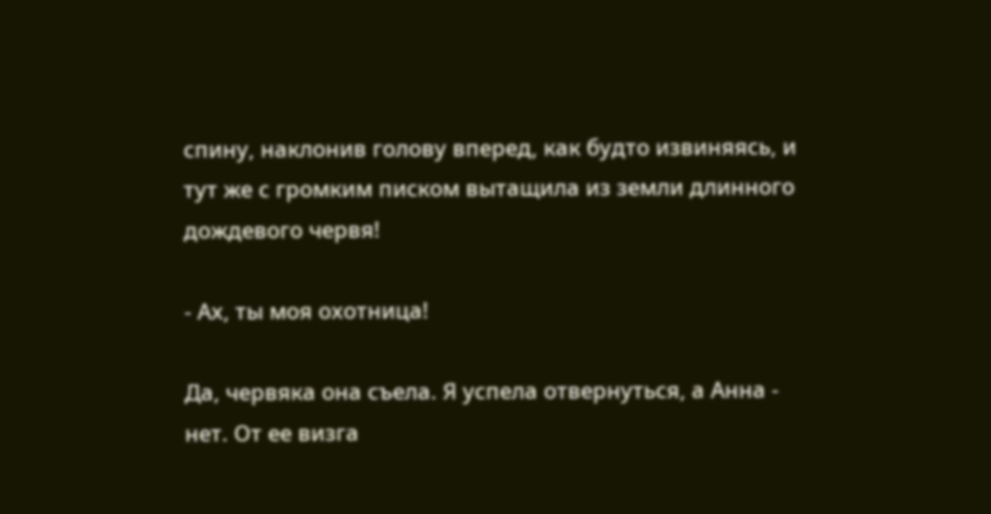спину, наклонив голову вперед, как будто извиняясь, и тут же с громким писком вытащила из земли длинного дождевого червя!

- Ах, ты моя охотница!

Да, червяка она съела. Я успела отвернуться, а Анна - нет. От ее визга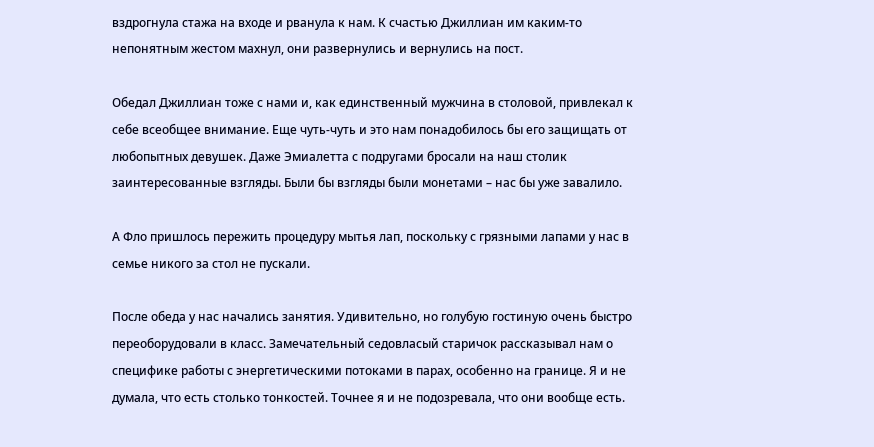вздрогнула стажа на входе и рванула к нам. К счастью Джиллиан им каким-то непонятным жестом махнул, они развернулись и вернулись на пост.

Обедал Джиллиан тоже с нами и, как единственный мужчина в столовой, привлекал к себе всеобщее внимание. Еще чуть-чуть и это нам понадобилось бы его защищать от любопытных девушек. Даже Эмиалетта с подругами бросали на наш столик заинтересованные взгляды. Были бы взгляды были монетами – нас бы уже завалило.

А Фло пришлось пережить процедуру мытья лап, поскольку с грязными лапами у нас в семье никого за стол не пускали.

После обеда у нас начались занятия. Удивительно, но голубую гостиную очень быстро переоборудовали в класс. Замечательный седовласый старичок рассказывал нам о специфике работы с энергетическими потоками в парах, особенно на границе. Я и не думала, что есть столько тонкостей. Точнее я и не подозревала, что они вообще есть.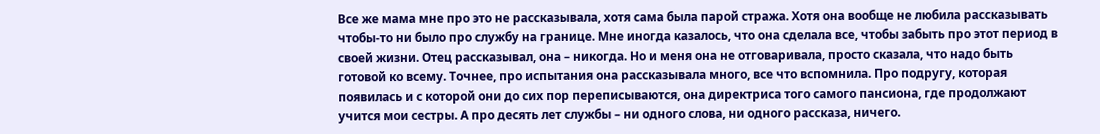Все же мама мне про это не рассказывала, хотя сама была парой стража. Хотя она вообще не любила рассказывать чтобы-то ни было про службу на границе. Мне иногда казалось, что она сделала все, чтобы забыть про этот период в своей жизни. Отец рассказывал, она – никогда. Но и меня она не отговаривала, просто сказала, что надо быть готовой ко всему. Точнее, про испытания она рассказывала много, все что вспомнила. Про подругу, которая появилась и с которой они до сих пор переписываются, она директриса того самого пансиона, где продолжают учится мои сестры. А про десять лет службы – ни одного слова, ни одного рассказа, ничего.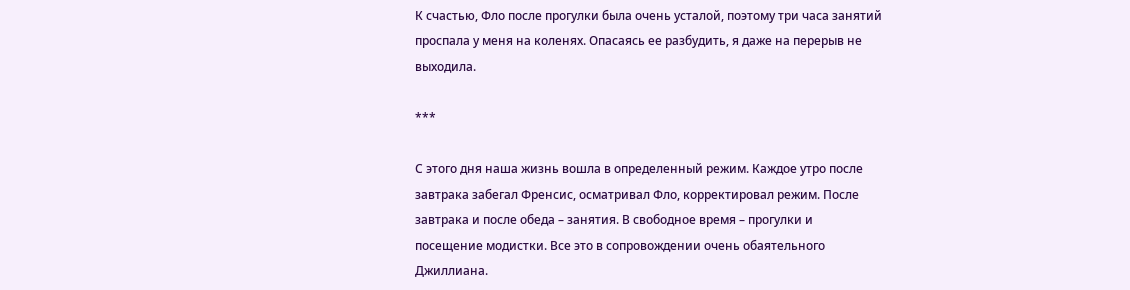К счастью, Фло после прогулки была очень усталой, поэтому три часа занятий проспала у меня на коленях. Опасаясь ее разбудить, я даже на перерыв не выходила.

***

С этого дня наша жизнь вошла в определенный режим. Каждое утро после завтрака забегал Френсис, осматривал Фло, корректировал режим. После завтрака и после обеда – занятия. В свободное время – прогулки и посещение модистки. Все это в сопровождении очень обаятельного Джиллиана.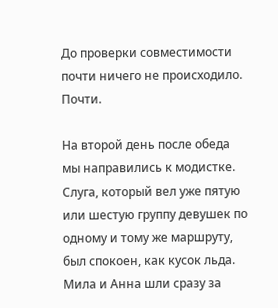До проверки совместимости почти ничего не происходило. Почти.

На второй день после обеда мы направились к модистке. Слуга, который вел уже пятую или шестую группу девушек по одному и тому же маршруту, был спокоен, как кусок льда. Мила и Анна шли сразу за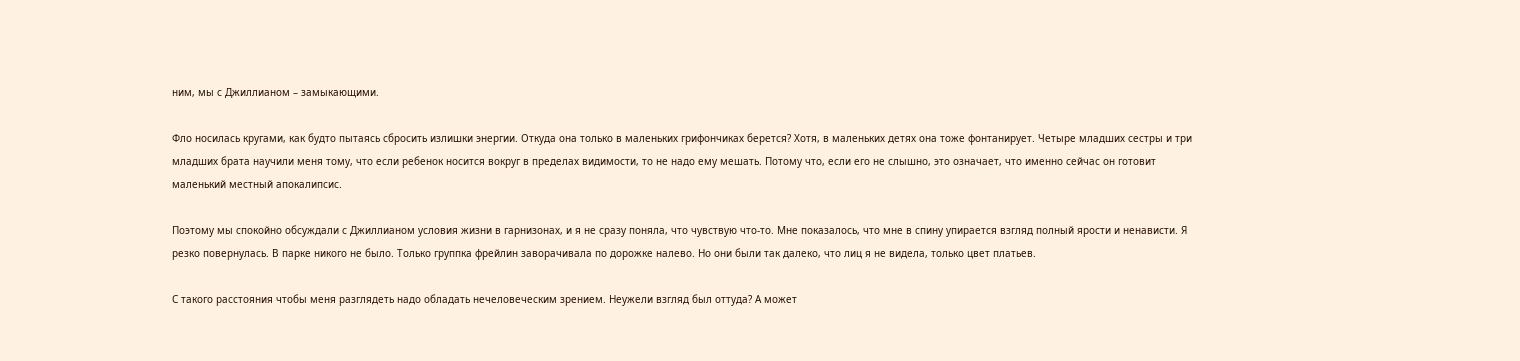ним, мы с Джиллианом – замыкающими.

Фло носилась кругами, как будто пытаясь сбросить излишки энергии. Откуда она только в маленьких грифончиках берется? Хотя, в маленьких детях она тоже фонтанирует. Четыре младших сестры и три младших брата научили меня тому, что если ребенок носится вокруг в пределах видимости, то не надо ему мешать. Потому что, если его не слышно, это означает, что именно сейчас он готовит маленький местный апокалипсис.

Поэтому мы спокойно обсуждали с Джиллианом условия жизни в гарнизонах, и я не сразу поняла, что чувствую что-то. Мне показалось, что мне в спину упирается взгляд полный ярости и ненависти. Я резко повернулась. В парке никого не было. Только группка фрейлин заворачивала по дорожке налево. Но они были так далеко, что лиц я не видела, только цвет платьев.

С такого расстояния чтобы меня разглядеть надо обладать нечеловеческим зрением. Неужели взгляд был оттуда? А может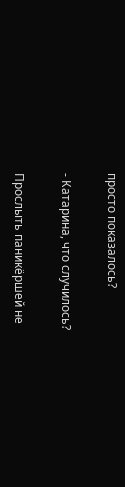просто показалось?

- Катарина, что случилось?

Прослыть паникёршей не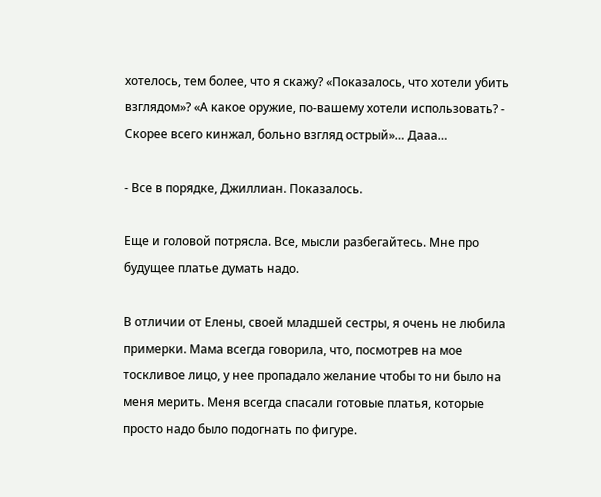хотелось, тем более, что я скажу? «Показалось, что хотели убить взглядом»? «А какое оружие, по-вашему хотели использовать? - Скорее всего кинжал, больно взгляд острый»… Дааа…

- Все в порядке, Джиллиан. Показалось.

Еще и головой потрясла. Все, мысли разбегайтесь. Мне про будущее платье думать надо.

В отличии от Елены, своей младшей сестры, я очень не любила примерки. Мама всегда говорила, что, посмотрев на мое тоскливое лицо, у нее пропадало желание чтобы то ни было на меня мерить. Меня всегда спасали готовые платья, которые просто надо было подогнать по фигуре.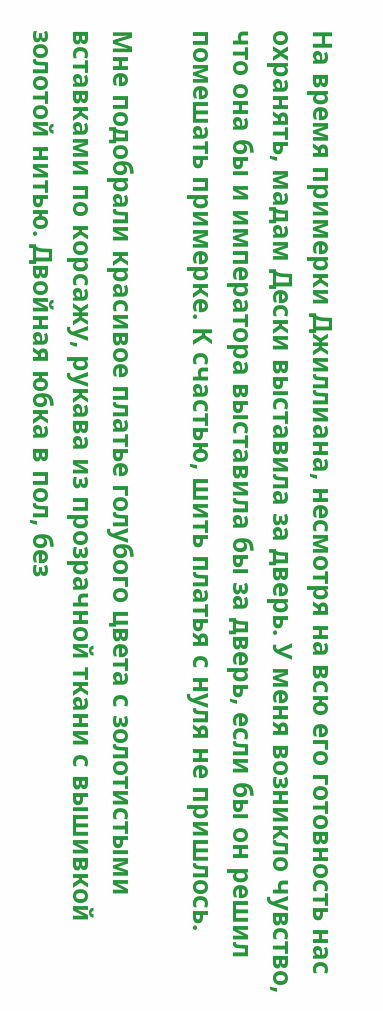На время примерки Джиллиана, несмотря на всю его готовность нас охранять, мадам Дески выставила за дверь. У меня возникло чувство, что она бы и императора выставила бы за дверь, если бы он решил помешать примерке. К счастью, шить платья с нуля не пришлось.

Мне подобрали красивое платье голубого цвета с золотистыми вставками по корсажу, рукава из прозрачной ткани с вышивкой золотой нитью. Двойная юбка в пол, без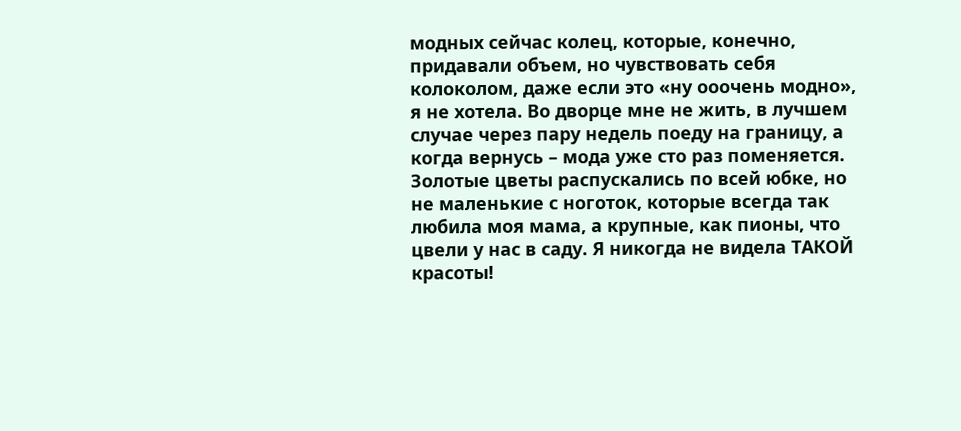модных сейчас колец, которые, конечно, придавали объем, но чувствовать себя колоколом, даже если это «ну ооочень модно», я не хотела. Во дворце мне не жить, в лучшем случае через пару недель поеду на границу, а когда вернусь – мода уже сто раз поменяется. Золотые цветы распускались по всей юбке, но не маленькие с ноготок, которые всегда так любила моя мама, а крупные, как пионы, что цвели у нас в саду. Я никогда не видела ТАКОЙ красоты!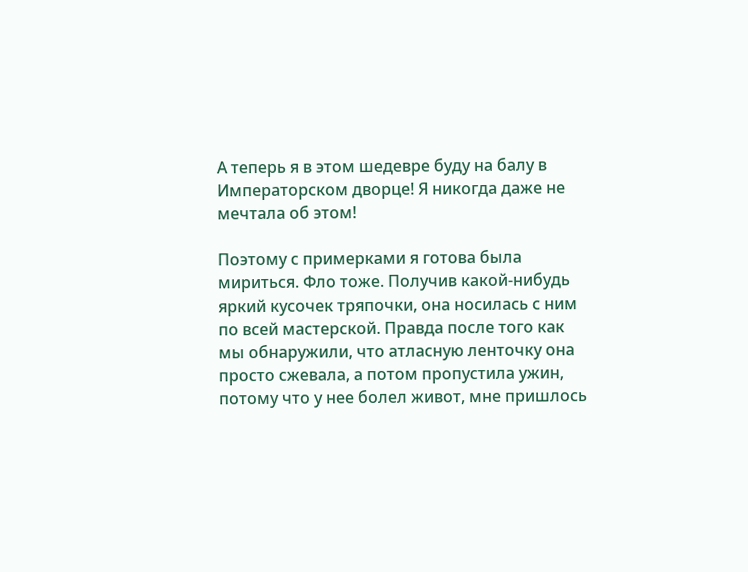А теперь я в этом шедевре буду на балу в Императорском дворце! Я никогда даже не мечтала об этом!

Поэтому с примерками я готова была мириться. Фло тоже. Получив какой-нибудь яркий кусочек тряпочки, она носилась с ним по всей мастерской. Правда после того как мы обнаружили, что атласную ленточку она просто сжевала, а потом пропустила ужин, потому что у нее болел живот, мне пришлось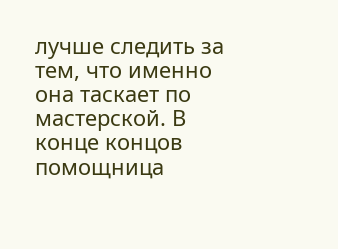лучше следить за тем, что именно она таскает по мастерской. В конце концов помощница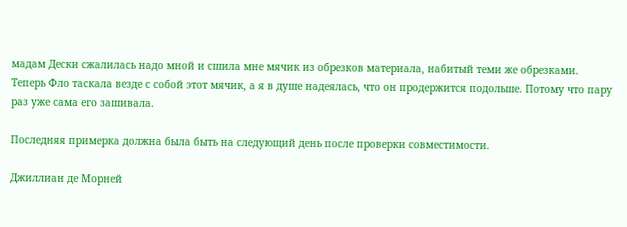мадам Дески сжалилась надо мной и сшила мне мячик из обрезков материала, набитый теми же обрезками. Теперь Фло таскала везде с собой этот мячик, а я в душе надеялась, что он продержится подольше. Потому что пару раз уже сама его зашивала.

Последняя примерка должна была быть на следующий день после проверки совместимости.

Джиллиан де Морней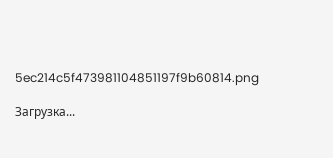5ec214c5f473981104851197f9b60814.png

Загрузка...